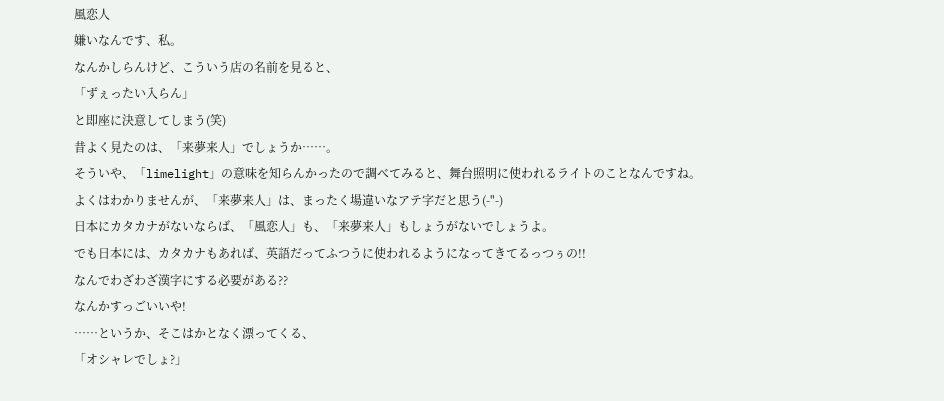風恋人
嫌いなんです、私。
なんかしらんけど、こういう店の名前を見ると、
「ずぇったい入らん」
と即座に決意してしまう(笑)
昔よく見たのは、「来夢来人」でしょうか……。
そういや、「limelight」の意味を知らんかったので調べてみると、舞台照明に使われるライトのことなんですね。
よくはわかりませんが、「来夢来人」は、まったく場違いなアテ字だと思う(-"-)
日本にカタカナがないならば、「風恋人」も、「来夢来人」もしょうがないでしょうよ。
でも日本には、カタカナもあれば、英語だってふつうに使われるようになってきてるっつぅの!!
なんでわざわざ漢字にする必要がある??
なんかすっごいいや!
……というか、そこはかとなく漂ってくる、
「オシャレでしょ?」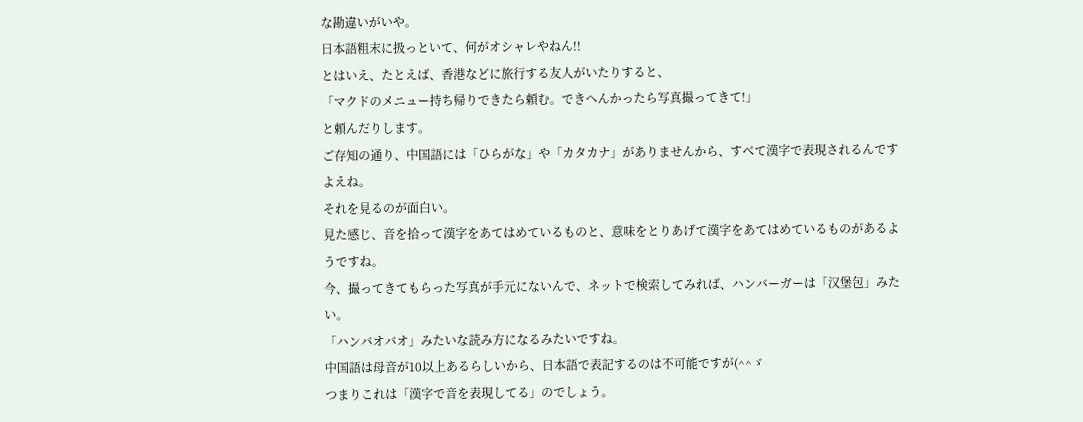な勘違いがいや。
日本語粗末に扱っといて、何がオシャレやねん!!
とはいえ、たとえば、香港などに旅行する友人がいたりすると、
「マクドのメニュー持ち帰りできたら頼む。できへんかったら写真撮ってきて!」
と頼んだりします。
ご存知の通り、中国語には「ひらがな」や「カタカナ」がありませんから、すべて漢字で表現されるんですよえね。
それを見るのが面白い。
見た感じ、音を拾って漢字をあてはめているものと、意味をとりあげて漢字をあてはめているものがあるようですね。
今、撮ってきてもらった写真が手元にないんで、ネットで検索してみれば、ハンバーガーは「汉堡包」みたい。
「ハンバオバオ」みたいな読み方になるみたいですね。
中国語は母音が10以上あるらしいから、日本語で表記するのは不可能ですが(^^ゞ
つまりこれは「漢字で音を表現してる」のでしょう。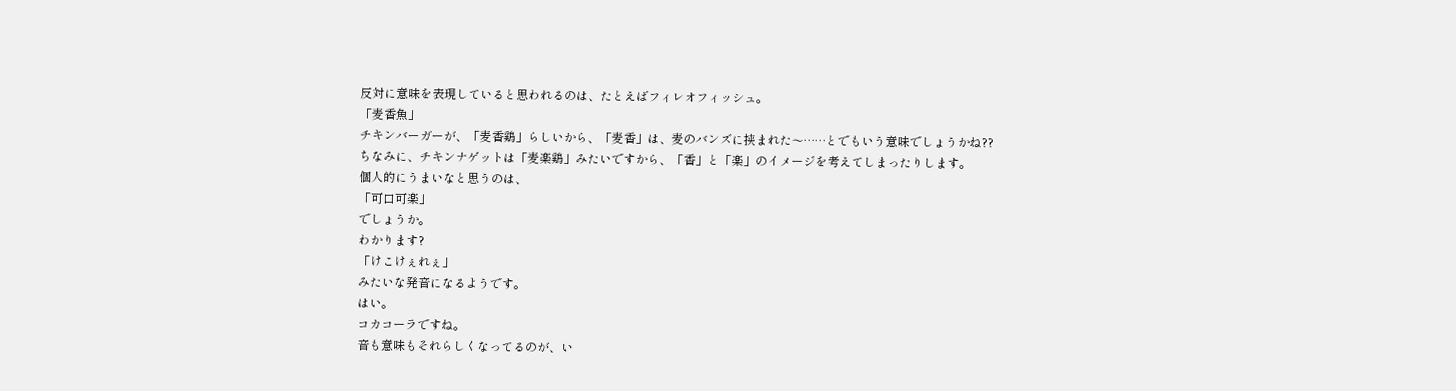反対に意味を表現していると思われるのは、たとえばフィレオフィッシュ。
「麦香魚」
チキンバーガーが、「麦香鶏」らしいから、「麦香」は、麦のバンズに挟まれた〜……とでもいう意味でしょうかね??
ちなみに、チキンナゲットは「麦楽鶏」みたいですから、「香」と「楽」のイメージを考えてしまったりします。
個人的にうまいなと思うのは、
「可口可楽」
でしょうか。
わかります?
「けこけぇれぇ」
みたいな発音になるようです。
はい。
コカコーラですね。
音も意味もそれらしくなってるのが、い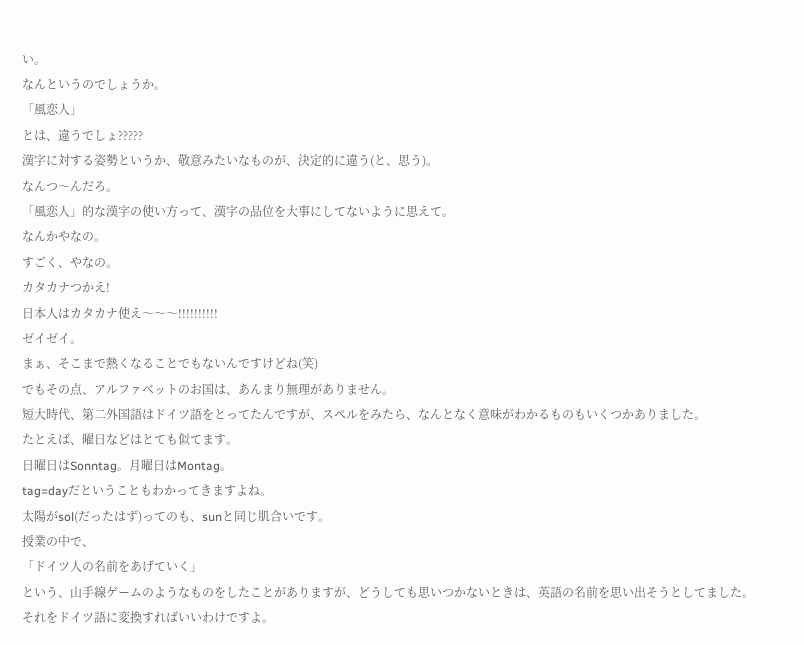い。
なんというのでしょうか。
「風恋人」
とは、違うでしょ?????
漢字に対する姿勢というか、敬意みたいなものが、決定的に違う(と、思う)。
なんつ〜んだろ。
「風恋人」的な漢字の使い方って、漢字の品位を大事にしてないように思えて。
なんかやなの。
すごく、やなの。
カタカナつかえ!
日本人はカタカナ使え〜〜〜!!!!!!!!!!
ゼイゼイ。
まぁ、そこまで熱くなることでもないんですけどね(笑)
でもその点、アルファベットのお国は、あんまり無理がありません。
短大時代、第二外国語はドイツ語をとってたんですが、スペルをみたら、なんとなく意味がわかるものもいくつかありました。
たとえば、曜日などはとても似てます。
日曜日はSonntag。月曜日はMontag。
tag=dayだということもわかってきますよね。
太陽がsol(だったはず)ってのも、sunと同じ肌合いです。
授業の中で、
「ドイツ人の名前をあげていく」
という、山手線ゲームのようなものをしたことがありますが、どうしても思いつかないときは、英語の名前を思い出そうとしてました。
それをドイツ語に変換すればいいわけですよ。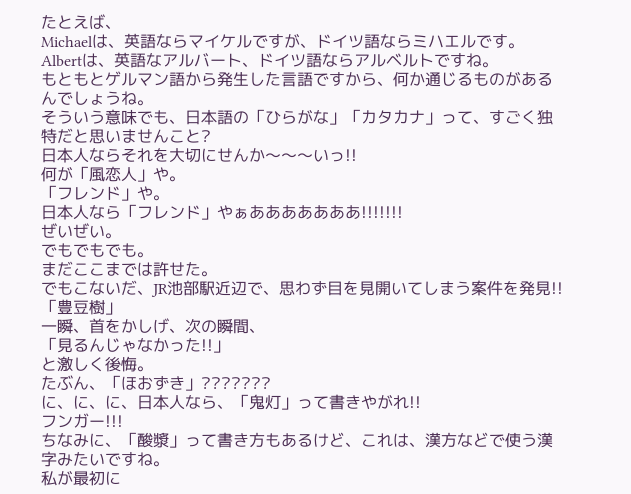たとえば、
Michaelは、英語ならマイケルですが、ドイツ語ならミハエルです。
Albertは、英語なアルバート、ドイツ語ならアルベルトですね。
もともとゲルマン語から発生した言語ですから、何か通じるものがあるんでしょうね。
そういう意味でも、日本語の「ひらがな」「カタカナ」って、すごく独特だと思いませんこと?
日本人ならそれを大切にせんか〜〜〜いっ!!
何が「風恋人」や。
「フレンド」や。
日本人なら「フレンド」やぁあああああああ!!!!!!!
ぜいぜい。
でもでもでも。
まだここまでは許せた。
でもこないだ、JR池部駅近辺で、思わず目を見開いてしまう案件を発見!!
「豊豆樹」
一瞬、首をかしげ、次の瞬間、
「見るんじゃなかった!!」
と激しく後悔。
たぶん、「ほおずき」???????
に、に、に、日本人なら、「鬼灯」って書きやがれ!!
フンガー!!!
ちなみに、「酸漿」って書き方もあるけど、これは、漢方などで使う漢字みたいですね。
私が最初に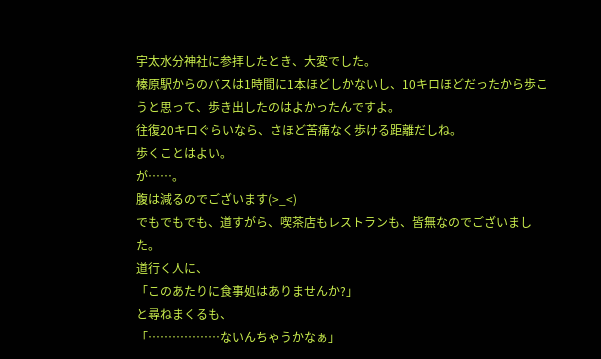宇太水分神社に参拝したとき、大変でした。
榛原駅からのバスは1時間に1本ほどしかないし、10キロほどだったから歩こうと思って、歩き出したのはよかったんですよ。
往復20キロぐらいなら、さほど苦痛なく歩ける距離だしね。
歩くことはよい。
が……。
腹は減るのでございます(>_<)
でもでもでも、道すがら、喫茶店もレストランも、皆無なのでございました。
道行く人に、
「このあたりに食事処はありませんか?」
と尋ねまくるも、
「………………ないんちゃうかなぁ」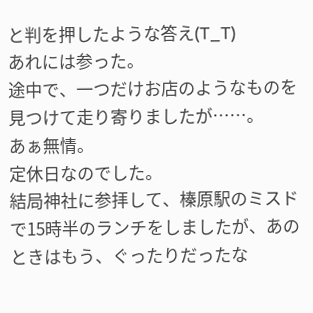と判を押したような答え(T_T)
あれには参った。
途中で、一つだけお店のようなものを見つけて走り寄りましたが……。
あぁ無情。
定休日なのでした。
結局神社に参拝して、榛原駅のミスドで15時半のランチをしましたが、あのときはもう、ぐったりだったな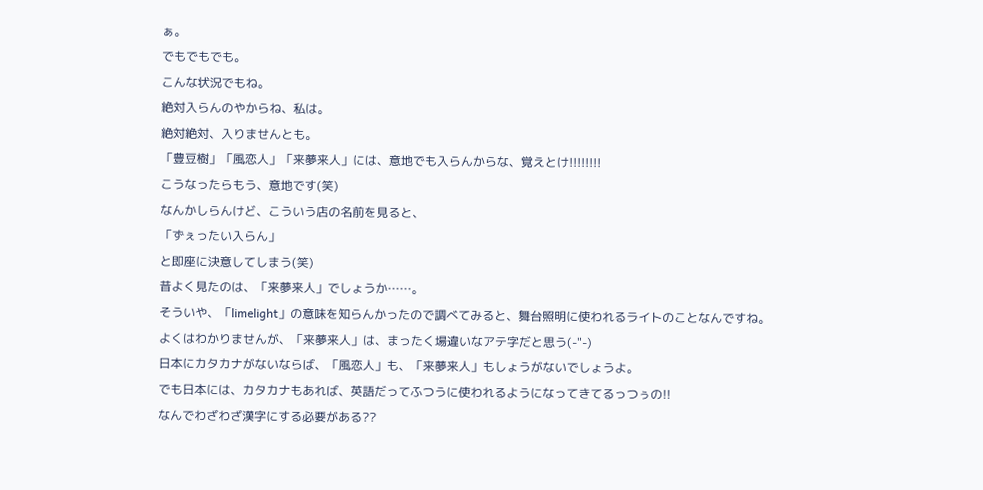ぁ。
でもでもでも。
こんな状況でもね。
絶対入らんのやからね、私は。
絶対絶対、入りませんとも。
「豊豆樹」「風恋人」「来夢来人」には、意地でも入らんからな、覚えとけ!!!!!!!!
こうなったらもう、意地です(笑)
なんかしらんけど、こういう店の名前を見ると、
「ずぇったい入らん」
と即座に決意してしまう(笑)
昔よく見たのは、「来夢来人」でしょうか……。
そういや、「limelight」の意味を知らんかったので調べてみると、舞台照明に使われるライトのことなんですね。
よくはわかりませんが、「来夢来人」は、まったく場違いなアテ字だと思う(-"-)
日本にカタカナがないならば、「風恋人」も、「来夢来人」もしょうがないでしょうよ。
でも日本には、カタカナもあれば、英語だってふつうに使われるようになってきてるっつぅの!!
なんでわざわざ漢字にする必要がある??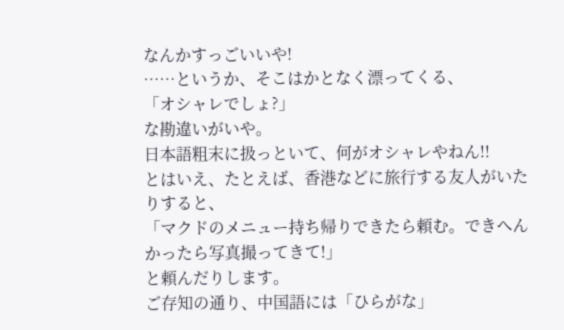なんかすっごいいや!
……というか、そこはかとなく漂ってくる、
「オシャレでしょ?」
な勘違いがいや。
日本語粗末に扱っといて、何がオシャレやねん!!
とはいえ、たとえば、香港などに旅行する友人がいたりすると、
「マクドのメニュー持ち帰りできたら頼む。できへんかったら写真撮ってきて!」
と頼んだりします。
ご存知の通り、中国語には「ひらがな」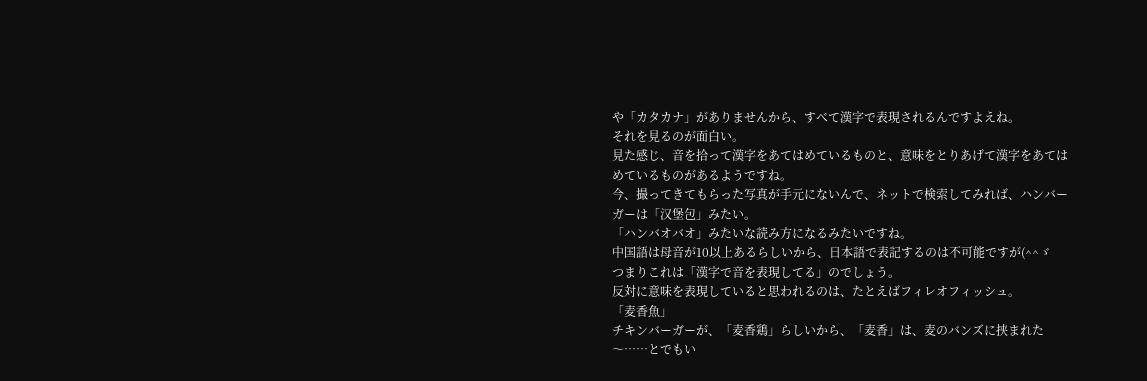や「カタカナ」がありませんから、すべて漢字で表現されるんですよえね。
それを見るのが面白い。
見た感じ、音を拾って漢字をあてはめているものと、意味をとりあげて漢字をあてはめているものがあるようですね。
今、撮ってきてもらった写真が手元にないんで、ネットで検索してみれば、ハンバーガーは「汉堡包」みたい。
「ハンバオバオ」みたいな読み方になるみたいですね。
中国語は母音が10以上あるらしいから、日本語で表記するのは不可能ですが(^^ゞ
つまりこれは「漢字で音を表現してる」のでしょう。
反対に意味を表現していると思われるのは、たとえばフィレオフィッシュ。
「麦香魚」
チキンバーガーが、「麦香鶏」らしいから、「麦香」は、麦のバンズに挟まれた〜……とでもい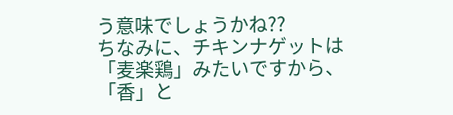う意味でしょうかね??
ちなみに、チキンナゲットは「麦楽鶏」みたいですから、「香」と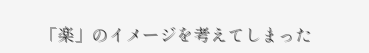「楽」のイメージを考えてしまった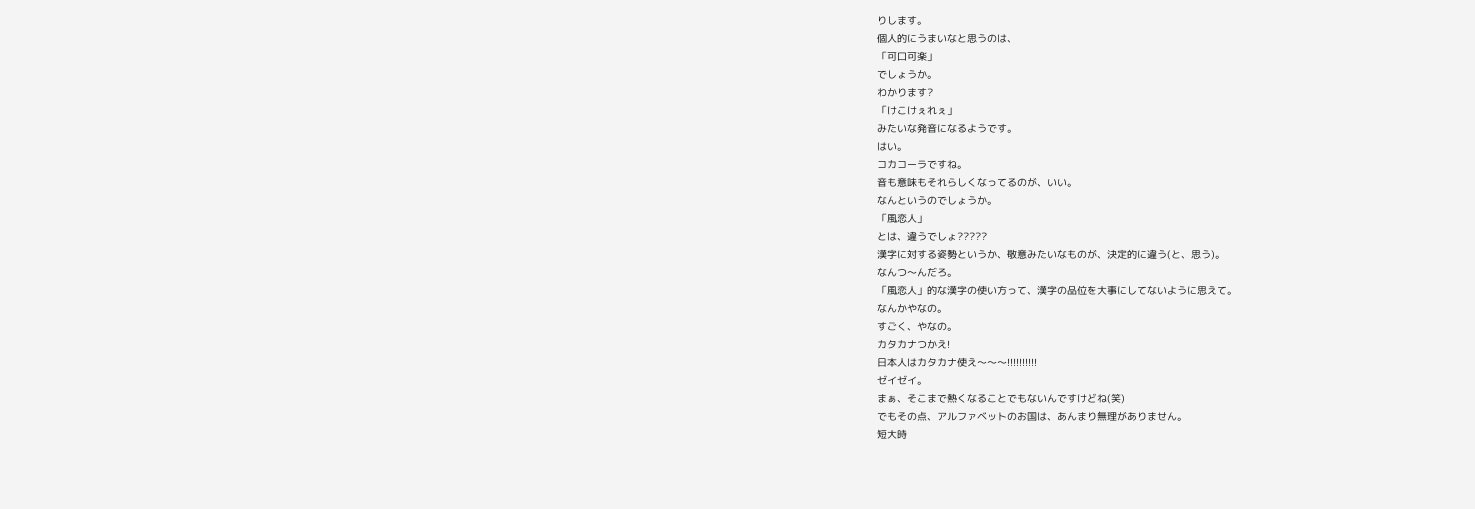りします。
個人的にうまいなと思うのは、
「可口可楽」
でしょうか。
わかります?
「けこけぇれぇ」
みたいな発音になるようです。
はい。
コカコーラですね。
音も意味もそれらしくなってるのが、いい。
なんというのでしょうか。
「風恋人」
とは、違うでしょ?????
漢字に対する姿勢というか、敬意みたいなものが、決定的に違う(と、思う)。
なんつ〜んだろ。
「風恋人」的な漢字の使い方って、漢字の品位を大事にしてないように思えて。
なんかやなの。
すごく、やなの。
カタカナつかえ!
日本人はカタカナ使え〜〜〜!!!!!!!!!!
ゼイゼイ。
まぁ、そこまで熱くなることでもないんですけどね(笑)
でもその点、アルファベットのお国は、あんまり無理がありません。
短大時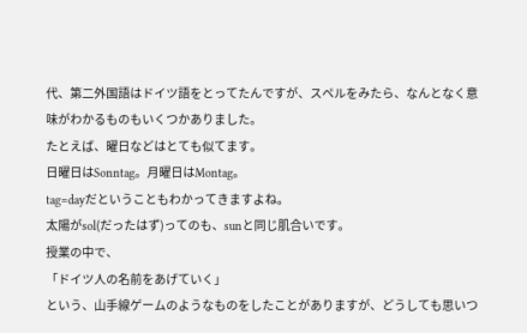代、第二外国語はドイツ語をとってたんですが、スペルをみたら、なんとなく意味がわかるものもいくつかありました。
たとえば、曜日などはとても似てます。
日曜日はSonntag。月曜日はMontag。
tag=dayだということもわかってきますよね。
太陽がsol(だったはず)ってのも、sunと同じ肌合いです。
授業の中で、
「ドイツ人の名前をあげていく」
という、山手線ゲームのようなものをしたことがありますが、どうしても思いつ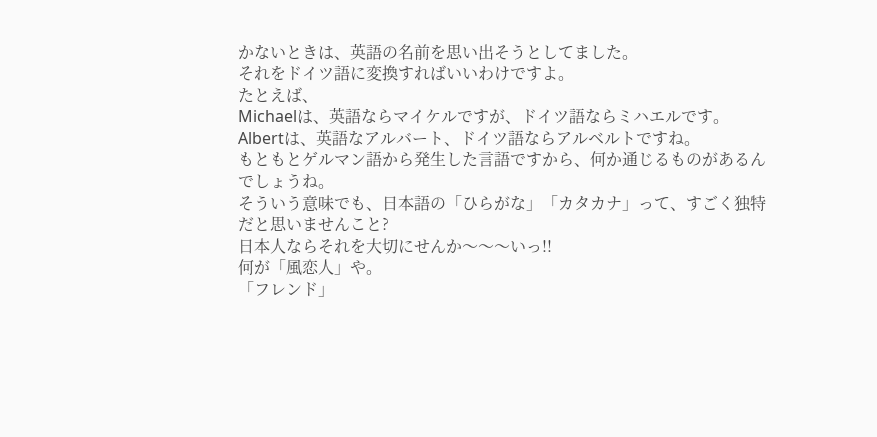かないときは、英語の名前を思い出そうとしてました。
それをドイツ語に変換すればいいわけですよ。
たとえば、
Michaelは、英語ならマイケルですが、ドイツ語ならミハエルです。
Albertは、英語なアルバート、ドイツ語ならアルベルトですね。
もともとゲルマン語から発生した言語ですから、何か通じるものがあるんでしょうね。
そういう意味でも、日本語の「ひらがな」「カタカナ」って、すごく独特だと思いませんこと?
日本人ならそれを大切にせんか〜〜〜いっ!!
何が「風恋人」や。
「フレンド」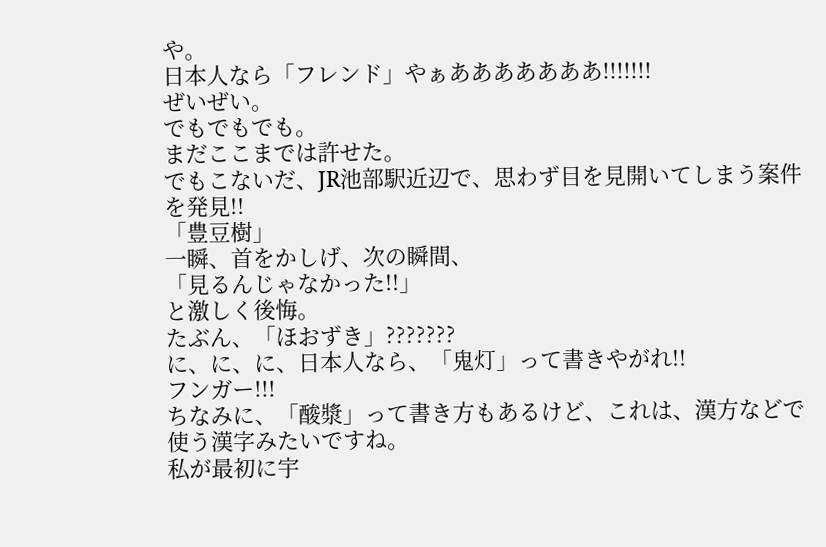や。
日本人なら「フレンド」やぁあああああああ!!!!!!!
ぜいぜい。
でもでもでも。
まだここまでは許せた。
でもこないだ、JR池部駅近辺で、思わず目を見開いてしまう案件を発見!!
「豊豆樹」
一瞬、首をかしげ、次の瞬間、
「見るんじゃなかった!!」
と激しく後悔。
たぶん、「ほおずき」???????
に、に、に、日本人なら、「鬼灯」って書きやがれ!!
フンガー!!!
ちなみに、「酸漿」って書き方もあるけど、これは、漢方などで使う漢字みたいですね。
私が最初に宇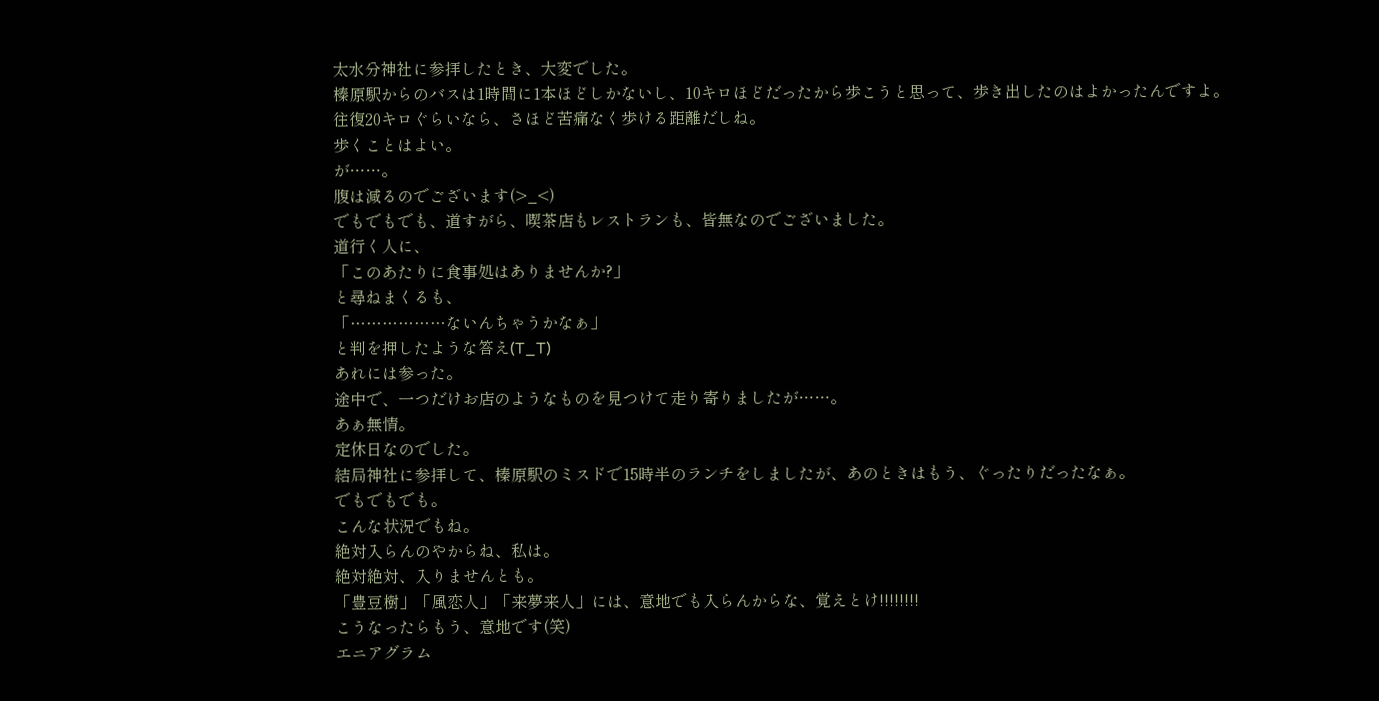太水分神社に参拝したとき、大変でした。
榛原駅からのバスは1時間に1本ほどしかないし、10キロほどだったから歩こうと思って、歩き出したのはよかったんですよ。
往復20キロぐらいなら、さほど苦痛なく歩ける距離だしね。
歩くことはよい。
が……。
腹は減るのでございます(>_<)
でもでもでも、道すがら、喫茶店もレストランも、皆無なのでございました。
道行く人に、
「このあたりに食事処はありませんか?」
と尋ねまくるも、
「………………ないんちゃうかなぁ」
と判を押したような答え(T_T)
あれには参った。
途中で、一つだけお店のようなものを見つけて走り寄りましたが……。
あぁ無情。
定休日なのでした。
結局神社に参拝して、榛原駅のミスドで15時半のランチをしましたが、あのときはもう、ぐったりだったなぁ。
でもでもでも。
こんな状況でもね。
絶対入らんのやからね、私は。
絶対絶対、入りませんとも。
「豊豆樹」「風恋人」「来夢来人」には、意地でも入らんからな、覚えとけ!!!!!!!!
こうなったらもう、意地です(笑)
エニアグラム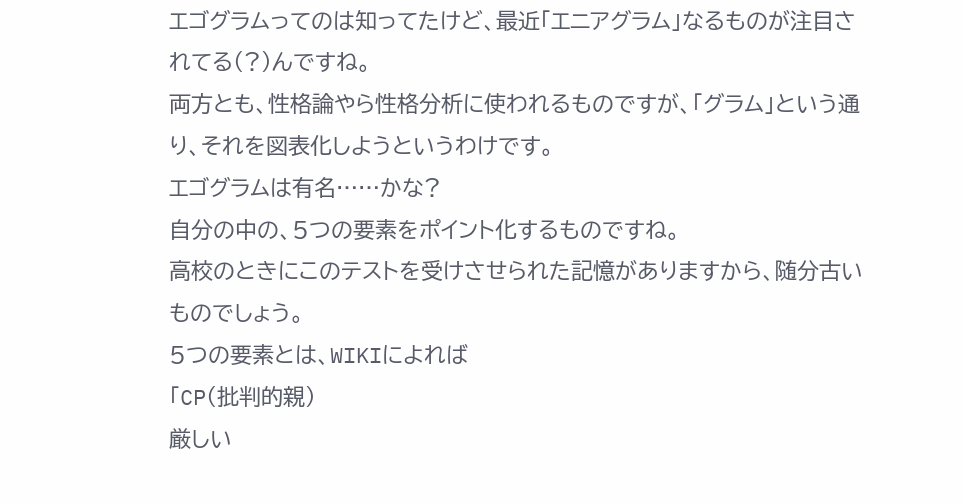エゴグラムってのは知ってたけど、最近「エニアグラム」なるものが注目されてる(?)んですね。
両方とも、性格論やら性格分析に使われるものですが、「グラム」という通り、それを図表化しようというわけです。
エゴグラムは有名……かな?
自分の中の、5つの要素をポイント化するものですね。
高校のときにこのテストを受けさせられた記憶がありますから、随分古いものでしょう。
5つの要素とは、WIKIによれば
「CP(批判的親)
厳しい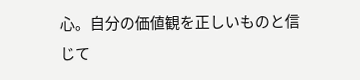心。自分の価値観を正しいものと信じて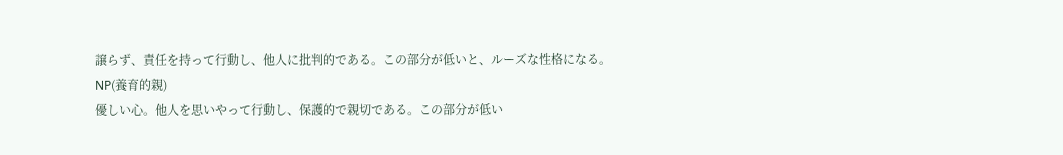譲らず、責任を持って行動し、他人に批判的である。この部分が低いと、ルーズな性格になる。
NP(養育的親)
優しい心。他人を思いやって行動し、保護的で親切である。この部分が低い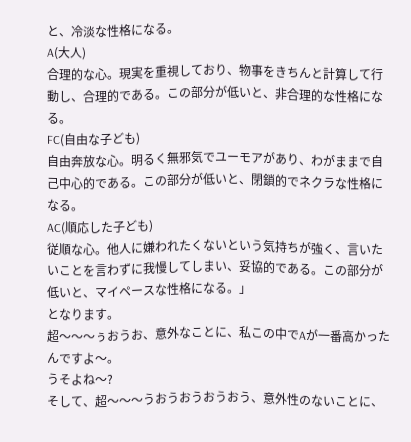と、冷淡な性格になる。
A(大人)
合理的な心。現実を重視しており、物事をきちんと計算して行動し、合理的である。この部分が低いと、非合理的な性格になる。
FC(自由な子ども)
自由奔放な心。明るく無邪気でユーモアがあり、わがままで自己中心的である。この部分が低いと、閉鎖的でネクラな性格になる。
AC(順応した子ども)
従順な心。他人に嫌われたくないという気持ちが強く、言いたいことを言わずに我慢してしまい、妥協的である。この部分が低いと、マイペースな性格になる。」
となります。
超〜〜〜ぅおうお、意外なことに、私この中でAが一番高かったんですよ〜。
うそよね〜?
そして、超〜〜〜うおうおうおうおう、意外性のないことに、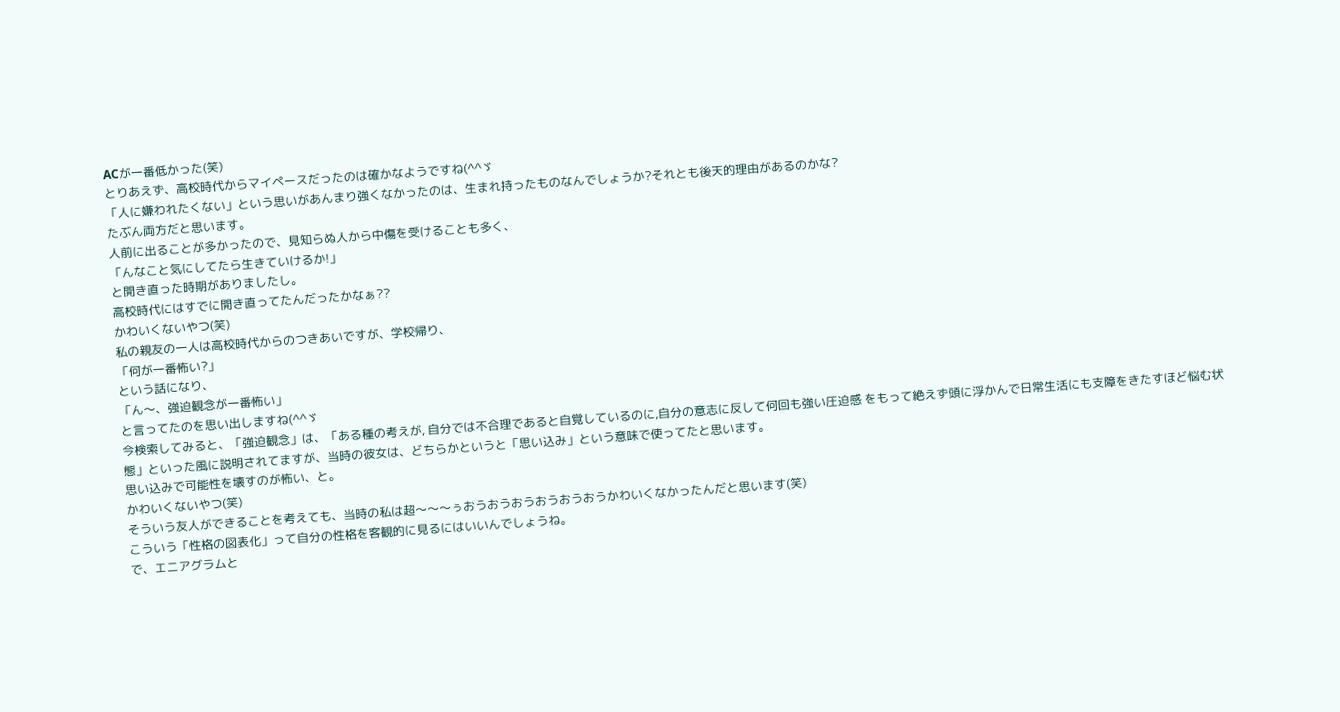ACが一番低かった(笑)
とりあえず、高校時代からマイペースだったのは確かなようですね(^^ゞ
「人に嫌われたくない」という思いがあんまり強くなかったのは、生まれ持ったものなんでしょうか?それとも後天的理由があるのかな?
たぶん両方だと思います。
人前に出ることが多かったので、見知らぬ人から中傷を受けることも多く、
「んなこと気にしてたら生きていけるか!」
と開き直った時期がありましたし。
高校時代にはすでに開き直ってたんだったかなぁ??
かわいくないやつ(笑)
私の親友の一人は高校時代からのつきあいですが、学校帰り、
「何が一番怖い?」
という話になり、
「ん〜、強迫観念が一番怖い」
と言ってたのを思い出しますね(^^ゞ
今検索してみると、「強迫観念」は、「ある種の考えが, 自分では不合理であると自覚しているのに,自分の意志に反して何回も強い圧迫感 をもって絶えず頭に浮かんで日常生活にも支障をきたすほど悩む状態」といった風に説明されてますが、当時の彼女は、どちらかというと「思い込み」という意味で使ってたと思います。
思い込みで可能性を壊すのが怖い、と。
かわいくないやつ(笑)
そういう友人ができることを考えても、当時の私は超〜〜〜ぅおうおうおうおうおうおうかわいくなかったんだと思います(笑)
こういう「性格の図表化」って自分の性格を客観的に見るにはいいんでしょうね。
で、エニアグラムと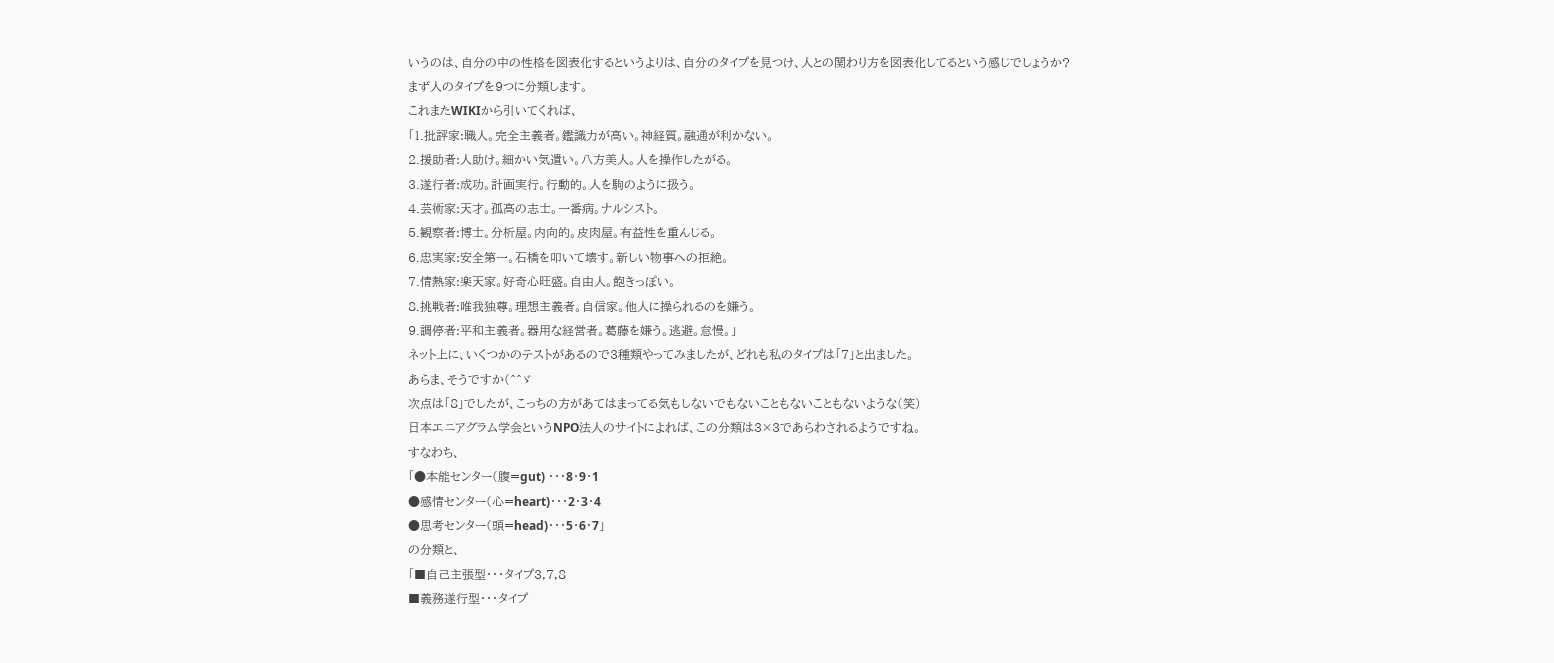いうのは、自分の中の性格を図表化するというよりは、自分のタイプを見つけ、人との関わり方を図表化してるという感じでしょうか?
まず人のタイプを9つに分類します。
これまたWIKIから引いてくれば、
「1.批評家:職人。完全主義者。鑑識力が高い。神経質。融通が利かない。
2.援助者:人助け。細かい気遣い。八方美人。人を操作したがる。
3.遂行者:成功。計画実行。行動的。人を駒のように扱う。
4.芸術家:天才。孤高の志士。一番病。ナルシスト。
5.観察者:博士。分析屋。内向的。皮肉屋。有益性を重んじる。
6.忠実家:安全第一。石橋を叩いて壊す。新しい物事への拒絶。
7.情熱家:楽天家。好奇心旺盛。自由人。飽きっぽい。
8.挑戦者:唯我独尊。理想主義者。自信家。他人に操られるのを嫌う。
9.調停者:平和主義者。器用な経営者。葛藤を嫌う。逃避。怠慢。」
ネット上に、いくつかのテストがあるので3種類やってみましたが、どれも私のタイプは「7」と出ました。
あらま、そうですか(^^ゞ
次点は「8」でしたが、こっちの方があてはまってる気もしないでもないこともないこともないような(笑)
日本エニアグラム学会というNPO法人のサイトによれば、この分類は3×3であらわされるようですね。
すなわち、
「●本能センター(腹=gut) ・・・8・9・1
●感情センター(心=heart)・・・2・3・4
●思考センター(頭=head)・・・5・6・7」
の分類と、
「■自己主張型・・・タイプ3,7,8
■義務遂行型・・・タイプ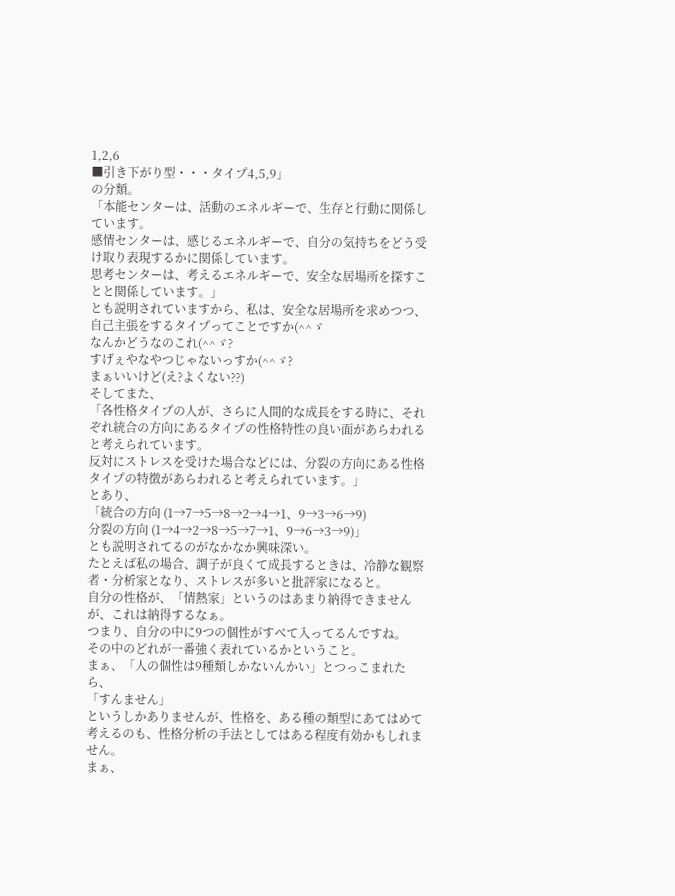1,2,6
■引き下がり型・・・タイプ4,5,9」
の分類。
「本能センターは、活動のエネルギーで、生存と行動に関係しています。
感情センターは、感じるエネルギーで、自分の気持ちをどう受け取り表現するかに関係しています。
思考センターは、考えるエネルギーで、安全な居場所を探すことと関係しています。」
とも説明されていますから、私は、安全な居場所を求めつつ、自己主張をするタイプってことですか(^^ゞ
なんかどうなのこれ(^^ゞ?
すげぇやなやつじゃないっすか(^^ゞ?
まぁいいけど(え?よくない??)
そしてまた、
「各性格タイプの人が、さらに人間的な成長をする時に、それぞれ統合の方向にあるタイプの性格特性の良い面があらわれると考えられています。
反対にストレスを受けた場合などには、分裂の方向にある性格タイプの特徴があらわれると考えられています。」
とあり、
「統合の方向 (1→7→5→8→2→4→1、9→3→6→9)
分裂の方向 (1→4→2→8→5→7→1、9→6→3→9)」
とも説明されてるのがなかなか興味深い。
たとえば私の場合、調子が良くて成長するときは、冷静な観察者・分析家となり、ストレスが多いと批評家になると。
自分の性格が、「情熱家」というのはあまり納得できませんが、これは納得するなぁ。
つまり、自分の中に9つの個性がすべて入ってるんですね。
その中のどれが一番強く表れているかということ。
まぁ、「人の個性は9種類しかないんかい」とつっこまれたら、
「すんません」
というしかありませんが、性格を、ある種の類型にあてはめて考えるのも、性格分析の手法としてはある程度有効かもしれません。
まぁ、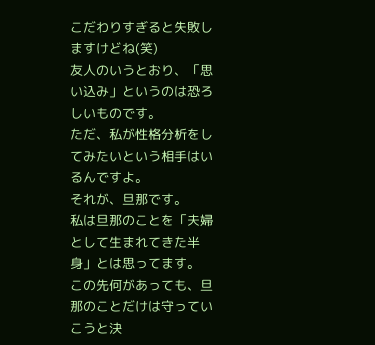こだわりすぎると失敗しますけどね(笑)
友人のいうとおり、「思い込み」というのは恐ろしいものです。
ただ、私が性格分析をしてみたいという相手はいるんですよ。
それが、旦那です。
私は旦那のことを「夫婦として生まれてきた半身」とは思ってます。
この先何があっても、旦那のことだけは守っていこうと決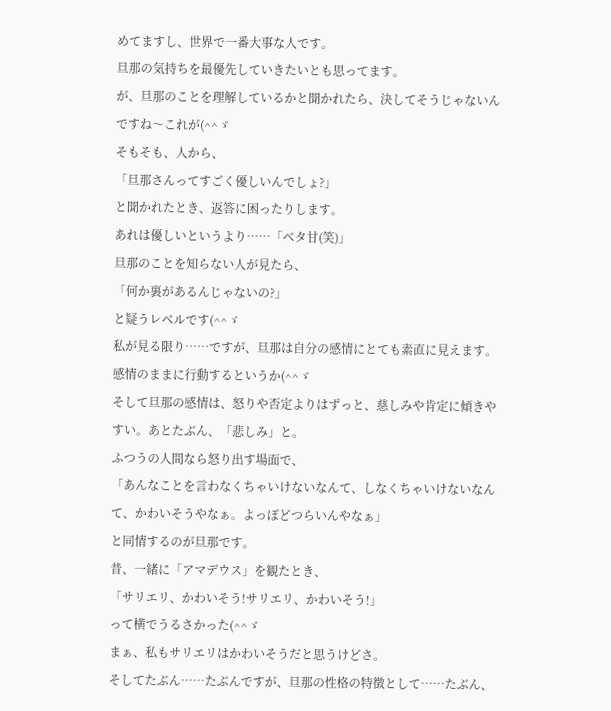めてますし、世界で一番大事な人です。
旦那の気持ちを最優先していきたいとも思ってます。
が、旦那のことを理解しているかと聞かれたら、決してそうじゃないんですね〜これが(^^ゞ
そもそも、人から、
「旦那さんってすごく優しいんでしょ?」
と聞かれたとき、返答に困ったりします。
あれは優しいというより……「ベタ甘(笑)」
旦那のことを知らない人が見たら、
「何か裏があるんじゃないの?」
と疑うレベルです(^^ゞ
私が見る限り……ですが、旦那は自分の感情にとても素直に見えます。
感情のままに行動するというか(^^ゞ
そして旦那の感情は、怒りや否定よりはずっと、慈しみや肯定に傾きやすい。あとたぶん、「悲しみ」と。
ふつうの人間なら怒り出す場面で、
「あんなことを言わなくちゃいけないなんて、しなくちゃいけないなんて、かわいそうやなぁ。よっぽどつらいんやなぁ」
と同情するのが旦那です。
昔、一緒に「アマデウス」を観たとき、
「サリエリ、かわいそう!サリエリ、かわいそう!」
って横でうるさかった(^^ゞ
まぁ、私もサリエリはかわいそうだと思うけどさ。
そしてたぶん……たぶんですが、旦那の性格の特徴として……たぶん、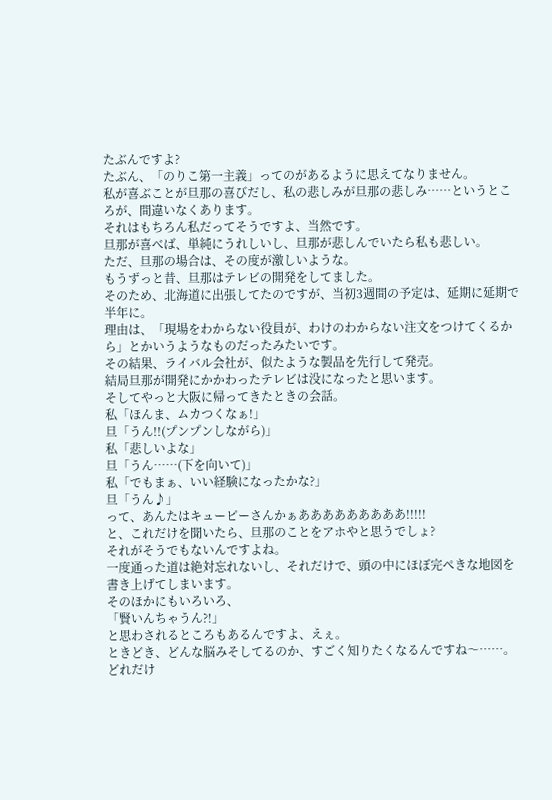たぶんですよ?
たぶん、「のりこ第一主義」ってのがあるように思えてなりません。
私が喜ぶことが旦那の喜びだし、私の悲しみが旦那の悲しみ……というところが、間違いなくあります。
それはもちろん私だってそうですよ、当然です。
旦那が喜べば、単純にうれしいし、旦那が悲しんでいたら私も悲しい。
ただ、旦那の場合は、その度が激しいような。
もうずっと昔、旦那はテレビの開発をしてました。
そのため、北海道に出張してたのですが、当初3週間の予定は、延期に延期で半年に。
理由は、「現場をわからない役員が、わけのわからない注文をつけてくるから」とかいうようなものだったみたいです。
その結果、ライバル会社が、似たような製品を先行して発売。
結局旦那が開発にかかわったテレビは没になったと思います。
そしてやっと大阪に帰ってきたときの会話。
私「ほんま、ムカつくなぁ!」
旦「うん!!(プンプンしながら)」
私「悲しいよな」
旦「うん……(下を向いて)」
私「でもまぁ、いい経験になったかな?」
旦「うん♪」
って、あんたはキューピーさんかぁあああああああああ!!!!!
と、これだけを聞いたら、旦那のことをアホやと思うでしょ?
それがそうでもないんですよね。
一度通った道は絶対忘れないし、それだけで、頭の中にほぼ完ぺきな地図を書き上げてしまいます。
そのほかにもいろいろ、
「賢いんちゃうん?!」
と思わされるところもあるんですよ、えぇ。
ときどき、どんな脳みそしてるのか、すごく知りたくなるんですね〜……。
どれだけ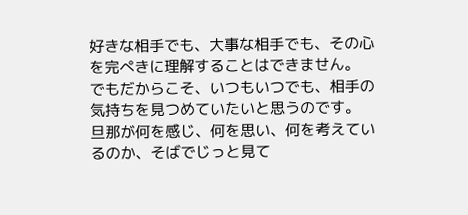好きな相手でも、大事な相手でも、その心を完ぺきに理解することはできません。
でもだからこそ、いつもいつでも、相手の気持ちを見つめていたいと思うのです。
旦那が何を感じ、何を思い、何を考えているのか、そばでじっと見て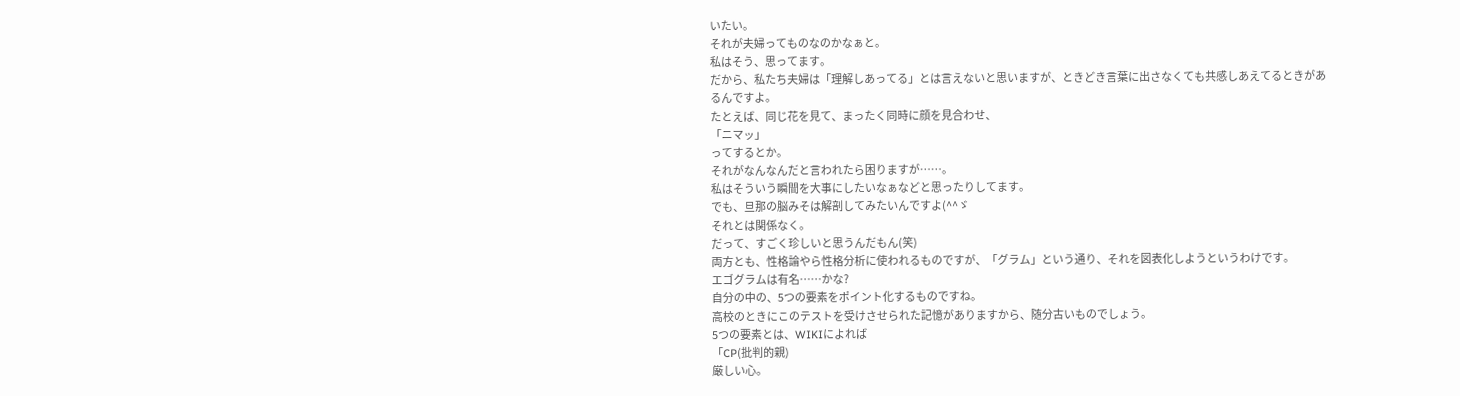いたい。
それが夫婦ってものなのかなぁと。
私はそう、思ってます。
だから、私たち夫婦は「理解しあってる」とは言えないと思いますが、ときどき言葉に出さなくても共感しあえてるときがあるんですよ。
たとえば、同じ花を見て、まったく同時に顔を見合わせ、
「ニマッ」
ってするとか。
それがなんなんだと言われたら困りますが……。
私はそういう瞬間を大事にしたいなぁなどと思ったりしてます。
でも、旦那の脳みそは解剖してみたいんですよ(^^ゞ
それとは関係なく。
だって、すごく珍しいと思うんだもん(笑)
両方とも、性格論やら性格分析に使われるものですが、「グラム」という通り、それを図表化しようというわけです。
エゴグラムは有名……かな?
自分の中の、5つの要素をポイント化するものですね。
高校のときにこのテストを受けさせられた記憶がありますから、随分古いものでしょう。
5つの要素とは、WIKIによれば
「CP(批判的親)
厳しい心。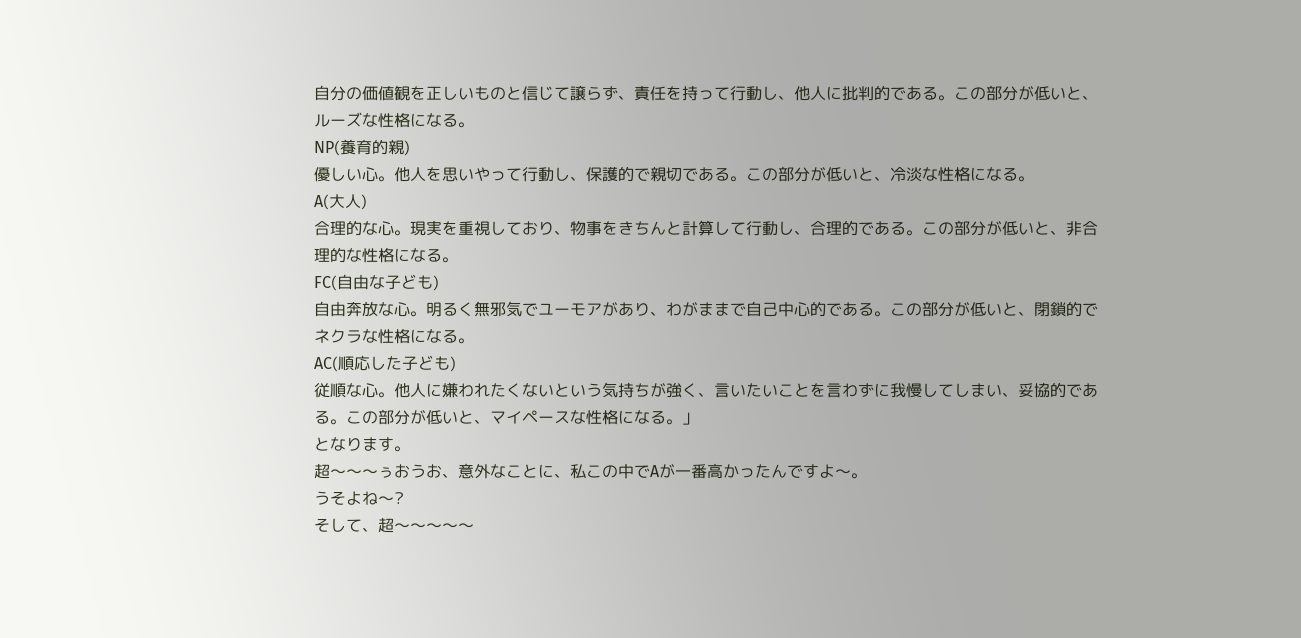自分の価値観を正しいものと信じて譲らず、責任を持って行動し、他人に批判的である。この部分が低いと、ルーズな性格になる。
NP(養育的親)
優しい心。他人を思いやって行動し、保護的で親切である。この部分が低いと、冷淡な性格になる。
A(大人)
合理的な心。現実を重視しており、物事をきちんと計算して行動し、合理的である。この部分が低いと、非合理的な性格になる。
FC(自由な子ども)
自由奔放な心。明るく無邪気でユーモアがあり、わがままで自己中心的である。この部分が低いと、閉鎖的でネクラな性格になる。
AC(順応した子ども)
従順な心。他人に嫌われたくないという気持ちが強く、言いたいことを言わずに我慢してしまい、妥協的である。この部分が低いと、マイペースな性格になる。」
となります。
超〜〜〜ぅおうお、意外なことに、私この中でAが一番高かったんですよ〜。
うそよね〜?
そして、超〜〜〜〜〜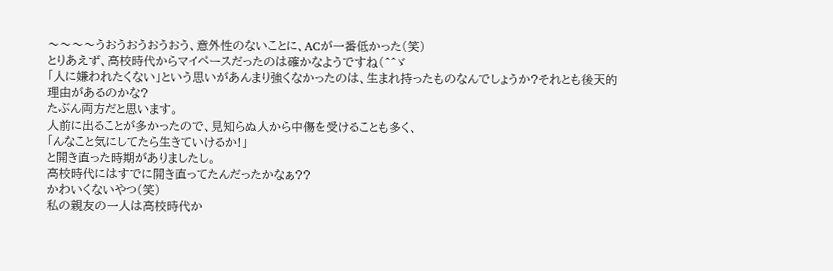〜〜〜〜うおうおうおうおう、意外性のないことに、ACが一番低かった(笑)
とりあえず、高校時代からマイペースだったのは確かなようですね(^^ゞ
「人に嫌われたくない」という思いがあんまり強くなかったのは、生まれ持ったものなんでしょうか?それとも後天的理由があるのかな?
たぶん両方だと思います。
人前に出ることが多かったので、見知らぬ人から中傷を受けることも多く、
「んなこと気にしてたら生きていけるか!」
と開き直った時期がありましたし。
高校時代にはすでに開き直ってたんだったかなぁ??
かわいくないやつ(笑)
私の親友の一人は高校時代か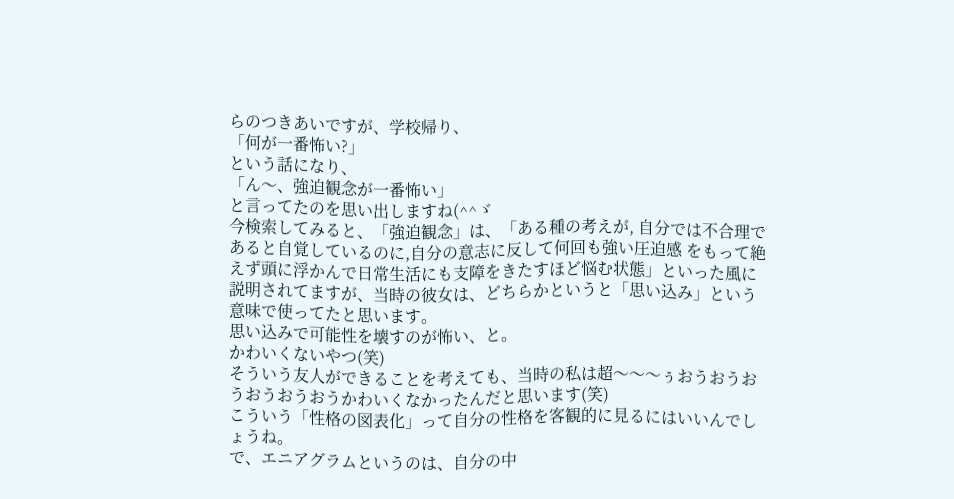らのつきあいですが、学校帰り、
「何が一番怖い?」
という話になり、
「ん〜、強迫観念が一番怖い」
と言ってたのを思い出しますね(^^ゞ
今検索してみると、「強迫観念」は、「ある種の考えが, 自分では不合理であると自覚しているのに,自分の意志に反して何回も強い圧迫感 をもって絶えず頭に浮かんで日常生活にも支障をきたすほど悩む状態」といった風に説明されてますが、当時の彼女は、どちらかというと「思い込み」という意味で使ってたと思います。
思い込みで可能性を壊すのが怖い、と。
かわいくないやつ(笑)
そういう友人ができることを考えても、当時の私は超〜〜〜ぅおうおうおうおうおうおうかわいくなかったんだと思います(笑)
こういう「性格の図表化」って自分の性格を客観的に見るにはいいんでしょうね。
で、エニアグラムというのは、自分の中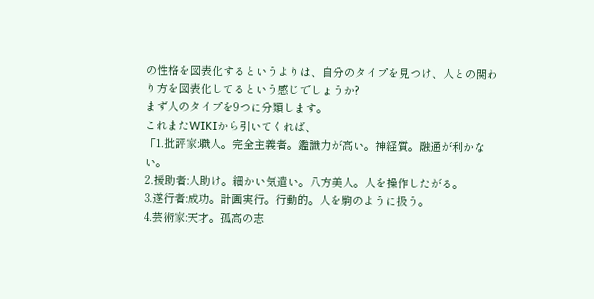の性格を図表化するというよりは、自分のタイプを見つけ、人との関わり方を図表化してるという感じでしょうか?
まず人のタイプを9つに分類します。
これまたWIKIから引いてくれば、
「1.批評家:職人。完全主義者。鑑識力が高い。神経質。融通が利かない。
2.援助者:人助け。細かい気遣い。八方美人。人を操作したがる。
3.遂行者:成功。計画実行。行動的。人を駒のように扱う。
4.芸術家:天才。孤高の志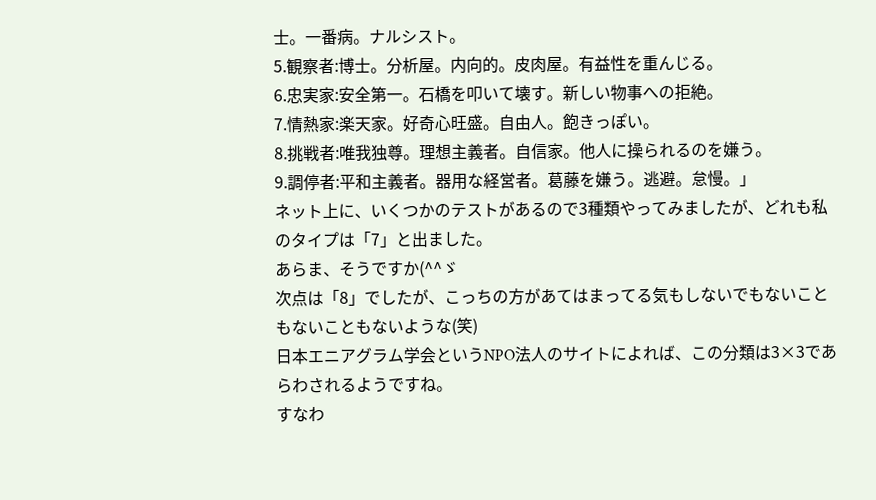士。一番病。ナルシスト。
5.観察者:博士。分析屋。内向的。皮肉屋。有益性を重んじる。
6.忠実家:安全第一。石橋を叩いて壊す。新しい物事への拒絶。
7.情熱家:楽天家。好奇心旺盛。自由人。飽きっぽい。
8.挑戦者:唯我独尊。理想主義者。自信家。他人に操られるのを嫌う。
9.調停者:平和主義者。器用な経営者。葛藤を嫌う。逃避。怠慢。」
ネット上に、いくつかのテストがあるので3種類やってみましたが、どれも私のタイプは「7」と出ました。
あらま、そうですか(^^ゞ
次点は「8」でしたが、こっちの方があてはまってる気もしないでもないこともないこともないような(笑)
日本エニアグラム学会というNPO法人のサイトによれば、この分類は3×3であらわされるようですね。
すなわ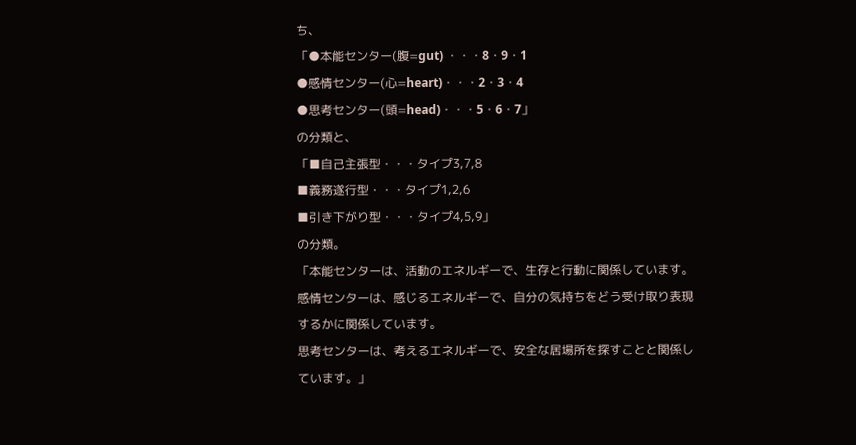ち、
「●本能センター(腹=gut) ・・・8・9・1
●感情センター(心=heart)・・・2・3・4
●思考センター(頭=head)・・・5・6・7」
の分類と、
「■自己主張型・・・タイプ3,7,8
■義務遂行型・・・タイプ1,2,6
■引き下がり型・・・タイプ4,5,9」
の分類。
「本能センターは、活動のエネルギーで、生存と行動に関係しています。
感情センターは、感じるエネルギーで、自分の気持ちをどう受け取り表現するかに関係しています。
思考センターは、考えるエネルギーで、安全な居場所を探すことと関係しています。」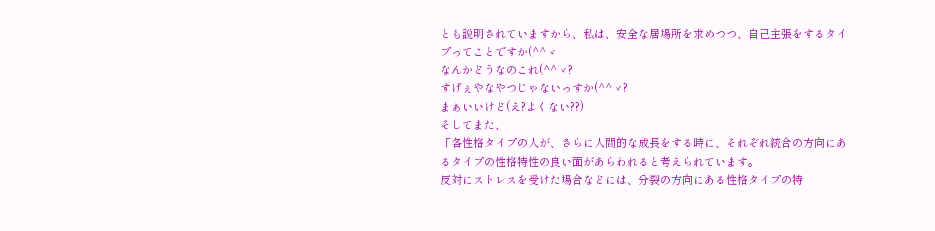とも説明されていますから、私は、安全な居場所を求めつつ、自己主張をするタイプってことですか(^^ゞ
なんかどうなのこれ(^^ゞ?
すげぇやなやつじゃないっすか(^^ゞ?
まぁいいけど(え?よくない??)
そしてまた、
「各性格タイプの人が、さらに人間的な成長をする時に、それぞれ統合の方向にあるタイプの性格特性の良い面があらわれると考えられています。
反対にストレスを受けた場合などには、分裂の方向にある性格タイプの特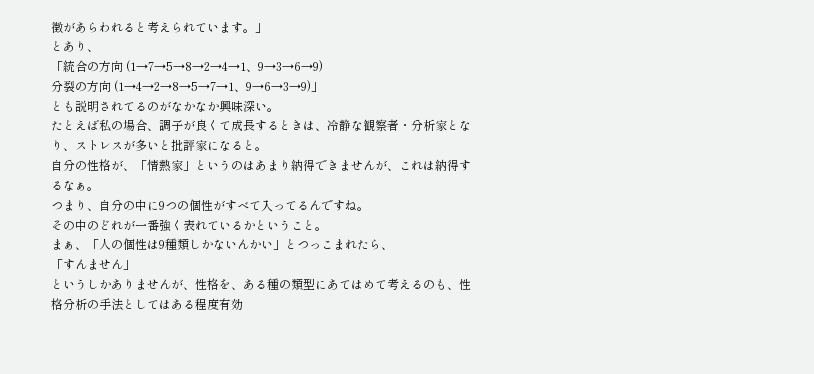徴があらわれると考えられています。」
とあり、
「統合の方向 (1→7→5→8→2→4→1、9→3→6→9)
分裂の方向 (1→4→2→8→5→7→1、9→6→3→9)」
とも説明されてるのがなかなか興味深い。
たとえば私の場合、調子が良くて成長するときは、冷静な観察者・分析家となり、ストレスが多いと批評家になると。
自分の性格が、「情熱家」というのはあまり納得できませんが、これは納得するなぁ。
つまり、自分の中に9つの個性がすべて入ってるんですね。
その中のどれが一番強く表れているかということ。
まぁ、「人の個性は9種類しかないんかい」とつっこまれたら、
「すんません」
というしかありませんが、性格を、ある種の類型にあてはめて考えるのも、性格分析の手法としてはある程度有効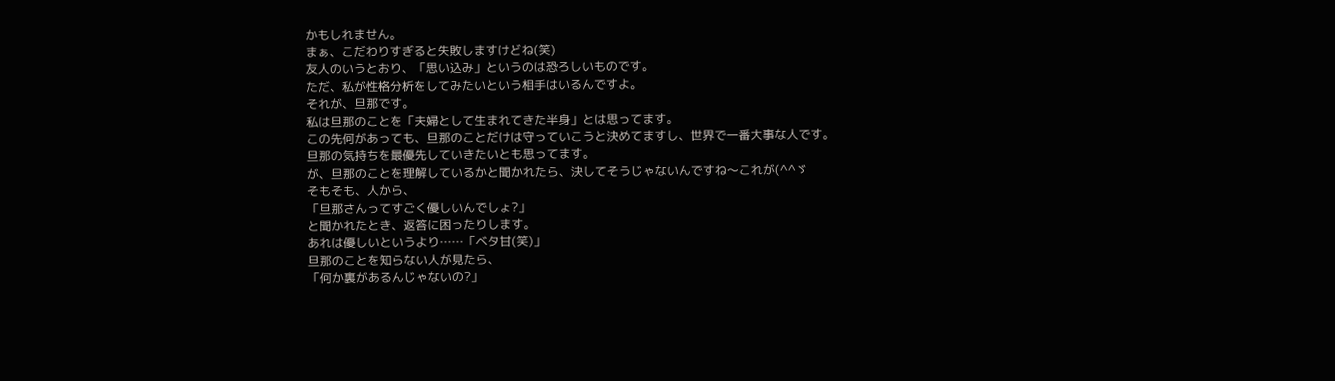かもしれません。
まぁ、こだわりすぎると失敗しますけどね(笑)
友人のいうとおり、「思い込み」というのは恐ろしいものです。
ただ、私が性格分析をしてみたいという相手はいるんですよ。
それが、旦那です。
私は旦那のことを「夫婦として生まれてきた半身」とは思ってます。
この先何があっても、旦那のことだけは守っていこうと決めてますし、世界で一番大事な人です。
旦那の気持ちを最優先していきたいとも思ってます。
が、旦那のことを理解しているかと聞かれたら、決してそうじゃないんですね〜これが(^^ゞ
そもそも、人から、
「旦那さんってすごく優しいんでしょ?」
と聞かれたとき、返答に困ったりします。
あれは優しいというより……「ベタ甘(笑)」
旦那のことを知らない人が見たら、
「何か裏があるんじゃないの?」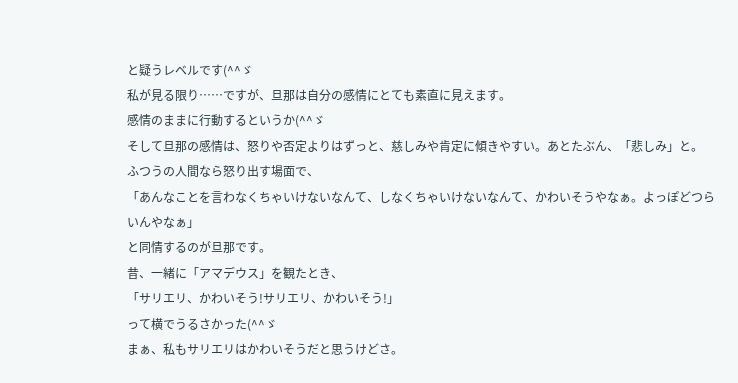と疑うレベルです(^^ゞ
私が見る限り……ですが、旦那は自分の感情にとても素直に見えます。
感情のままに行動するというか(^^ゞ
そして旦那の感情は、怒りや否定よりはずっと、慈しみや肯定に傾きやすい。あとたぶん、「悲しみ」と。
ふつうの人間なら怒り出す場面で、
「あんなことを言わなくちゃいけないなんて、しなくちゃいけないなんて、かわいそうやなぁ。よっぽどつらいんやなぁ」
と同情するのが旦那です。
昔、一緒に「アマデウス」を観たとき、
「サリエリ、かわいそう!サリエリ、かわいそう!」
って横でうるさかった(^^ゞ
まぁ、私もサリエリはかわいそうだと思うけどさ。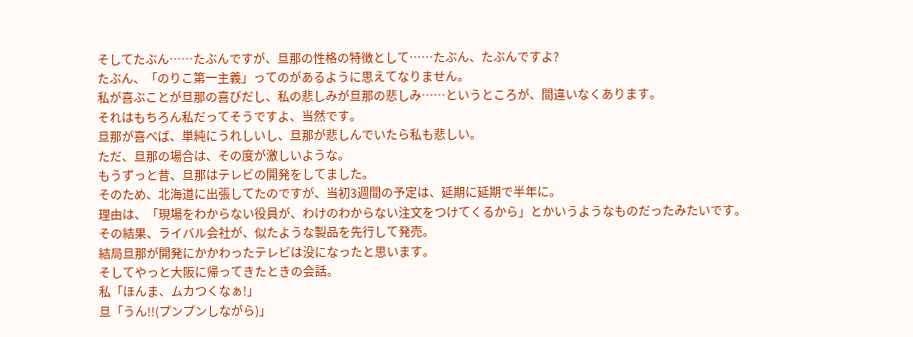そしてたぶん……たぶんですが、旦那の性格の特徴として……たぶん、たぶんですよ?
たぶん、「のりこ第一主義」ってのがあるように思えてなりません。
私が喜ぶことが旦那の喜びだし、私の悲しみが旦那の悲しみ……というところが、間違いなくあります。
それはもちろん私だってそうですよ、当然です。
旦那が喜べば、単純にうれしいし、旦那が悲しんでいたら私も悲しい。
ただ、旦那の場合は、その度が激しいような。
もうずっと昔、旦那はテレビの開発をしてました。
そのため、北海道に出張してたのですが、当初3週間の予定は、延期に延期で半年に。
理由は、「現場をわからない役員が、わけのわからない注文をつけてくるから」とかいうようなものだったみたいです。
その結果、ライバル会社が、似たような製品を先行して発売。
結局旦那が開発にかかわったテレビは没になったと思います。
そしてやっと大阪に帰ってきたときの会話。
私「ほんま、ムカつくなぁ!」
旦「うん!!(プンプンしながら)」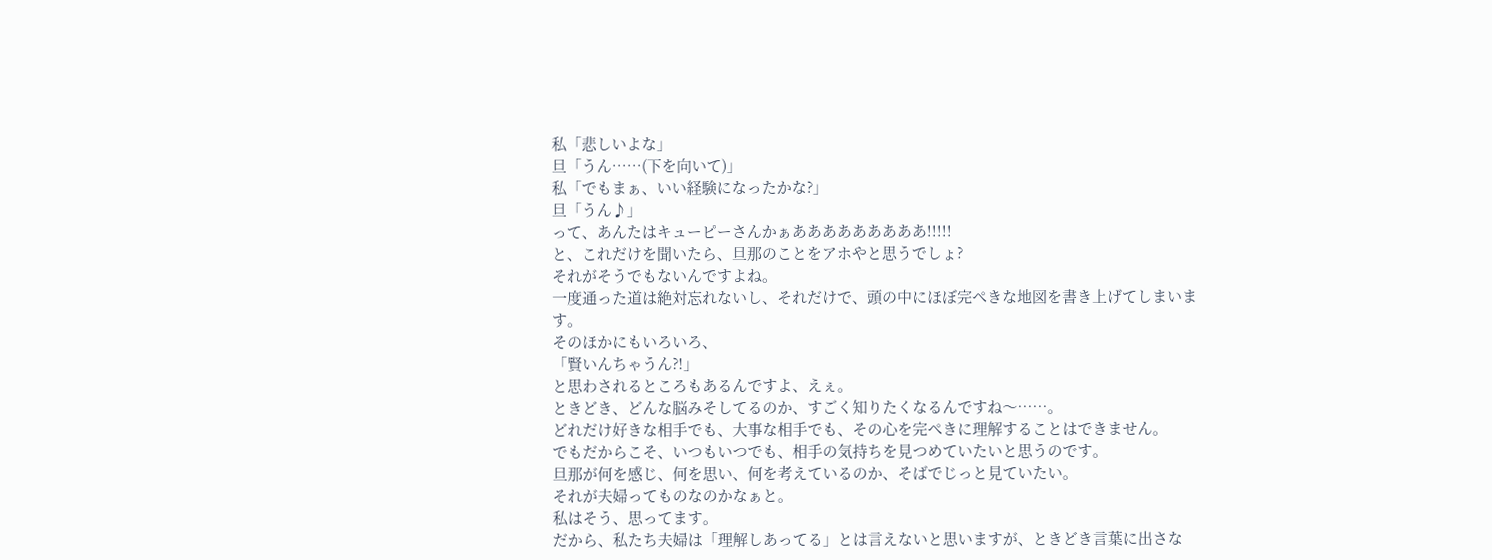私「悲しいよな」
旦「うん……(下を向いて)」
私「でもまぁ、いい経験になったかな?」
旦「うん♪」
って、あんたはキューピーさんかぁあああああああああ!!!!!
と、これだけを聞いたら、旦那のことをアホやと思うでしょ?
それがそうでもないんですよね。
一度通った道は絶対忘れないし、それだけで、頭の中にほぼ完ぺきな地図を書き上げてしまいます。
そのほかにもいろいろ、
「賢いんちゃうん?!」
と思わされるところもあるんですよ、えぇ。
ときどき、どんな脳みそしてるのか、すごく知りたくなるんですね〜……。
どれだけ好きな相手でも、大事な相手でも、その心を完ぺきに理解することはできません。
でもだからこそ、いつもいつでも、相手の気持ちを見つめていたいと思うのです。
旦那が何を感じ、何を思い、何を考えているのか、そばでじっと見ていたい。
それが夫婦ってものなのかなぁと。
私はそう、思ってます。
だから、私たち夫婦は「理解しあってる」とは言えないと思いますが、ときどき言葉に出さな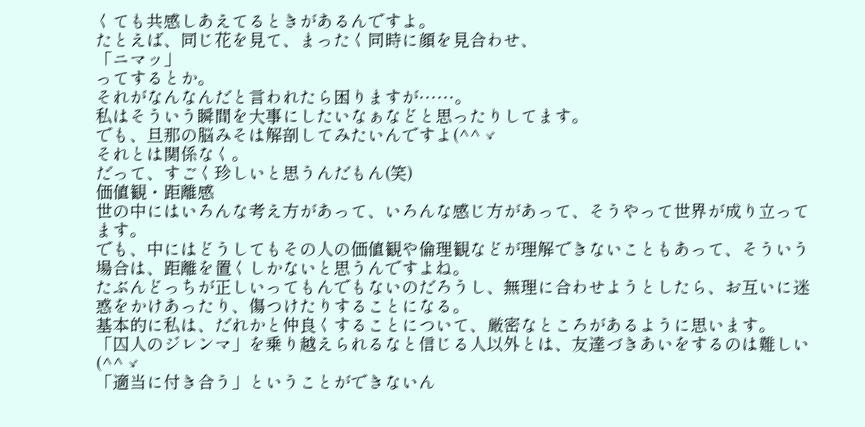くても共感しあえてるときがあるんですよ。
たとえば、同じ花を見て、まったく同時に顔を見合わせ、
「ニマッ」
ってするとか。
それがなんなんだと言われたら困りますが……。
私はそういう瞬間を大事にしたいなぁなどと思ったりしてます。
でも、旦那の脳みそは解剖してみたいんですよ(^^ゞ
それとは関係なく。
だって、すごく珍しいと思うんだもん(笑)
価値観・距離感
世の中にはいろんな考え方があって、いろんな感じ方があって、そうやって世界が成り立ってます。
でも、中にはどうしてもその人の価値観や倫理観などが理解できないこともあって、そういう場合は、距離を置くしかないと思うんですよね。
たぶんどっちが正しいってもんでもないのだろうし、無理に合わせようとしたら、お互いに迷惑をかけあったり、傷つけたりすることになる。
基本的に私は、だれかと仲良くすることについて、厳密なところがあるように思います。
「囚人のジレンマ」を乗り越えられるなと信じる人以外とは、友達づきあいをするのは難しい(^^ゞ
「適当に付き合う」ということができないん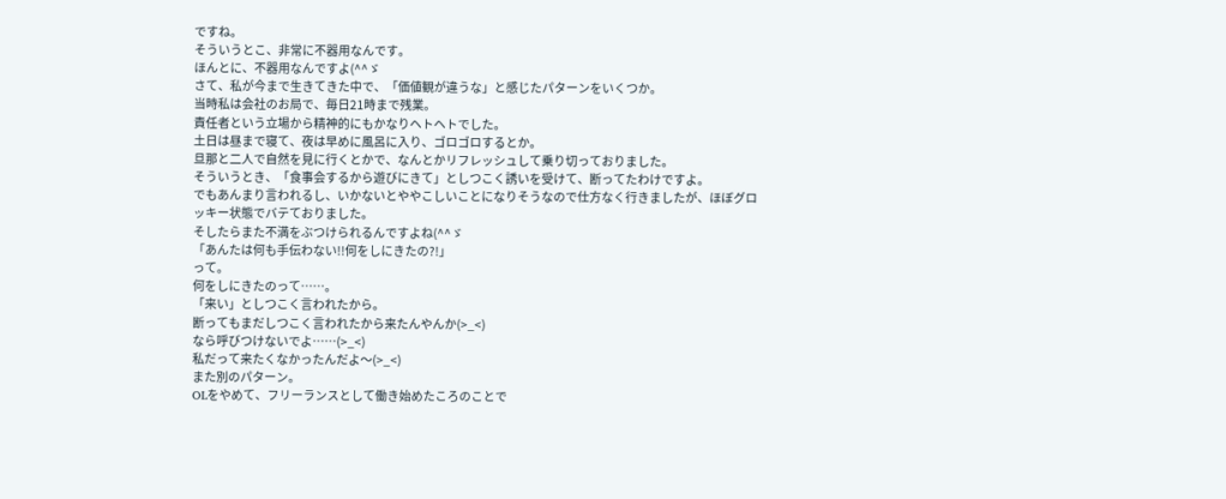ですね。
そういうとこ、非常に不器用なんです。
ほんとに、不器用なんですよ(^^ゞ
さて、私が今まで生きてきた中で、「価値観が違うな」と感じたパターンをいくつか。
当時私は会社のお局で、毎日21時まで残業。
責任者という立場から精神的にもかなりヘトヘトでした。
土日は昼まで寝て、夜は早めに風呂に入り、ゴロゴロするとか。
旦那と二人で自然を見に行くとかで、なんとかリフレッシュして乗り切っておりました。
そういうとき、「食事会するから遊びにきて」としつこく誘いを受けて、断ってたわけですよ。
でもあんまり言われるし、いかないとややこしいことになりそうなので仕方なく行きましたが、ほぼグロッキー状態でバテておりました。
そしたらまた不満をぶつけられるんですよね(^^ゞ
「あんたは何も手伝わない!!何をしにきたの?!」
って。
何をしにきたのって……。
「来い」としつこく言われたから。
断ってもまだしつこく言われたから来たんやんか(>_<)
なら呼びつけないでよ……(>_<)
私だって来たくなかったんだよ〜(>_<)
また別のパターン。
OLをやめて、フリーランスとして働き始めたころのことで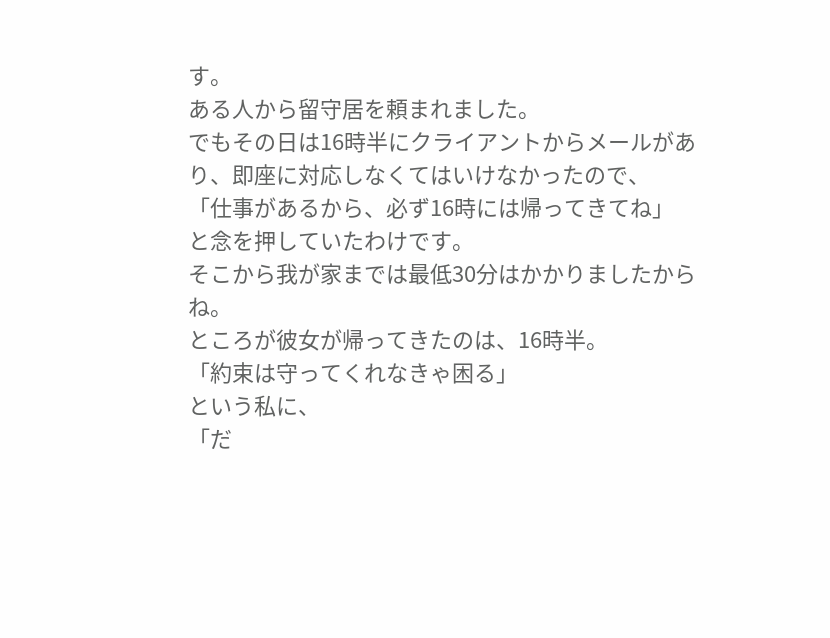す。
ある人から留守居を頼まれました。
でもその日は16時半にクライアントからメールがあり、即座に対応しなくてはいけなかったので、
「仕事があるから、必ず16時には帰ってきてね」
と念を押していたわけです。
そこから我が家までは最低30分はかかりましたからね。
ところが彼女が帰ってきたのは、16時半。
「約束は守ってくれなきゃ困る」
という私に、
「だ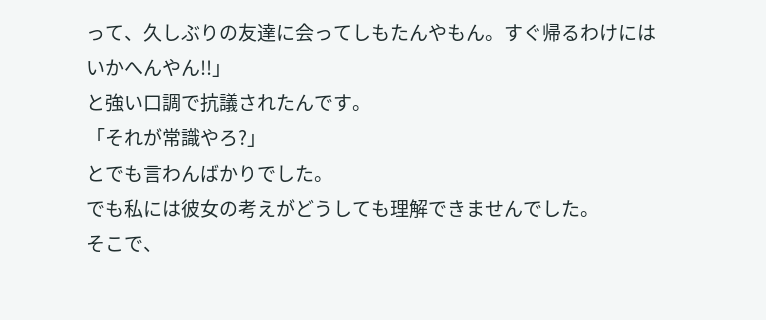って、久しぶりの友達に会ってしもたんやもん。すぐ帰るわけにはいかへんやん!!」
と強い口調で抗議されたんです。
「それが常識やろ?」
とでも言わんばかりでした。
でも私には彼女の考えがどうしても理解できませんでした。
そこで、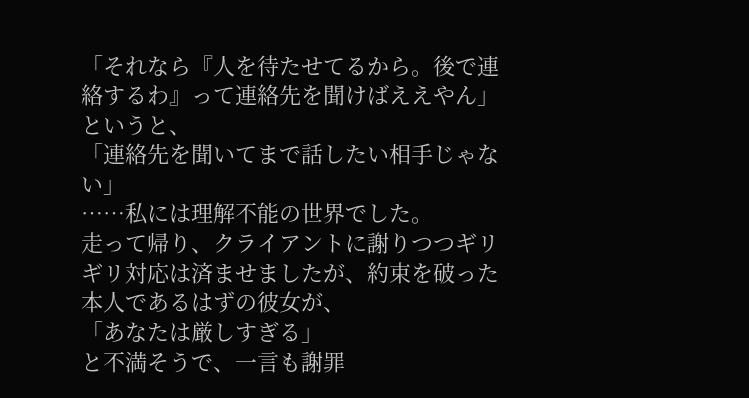「それなら『人を待たせてるから。後で連絡するわ』って連絡先を聞けばええやん」
というと、
「連絡先を聞いてまで話したい相手じゃない」
……私には理解不能の世界でした。
走って帰り、クライアントに謝りつつギリギリ対応は済ませましたが、約束を破った本人であるはずの彼女が、
「あなたは厳しすぎる」
と不満そうで、一言も謝罪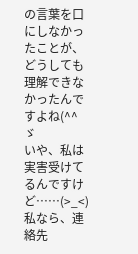の言葉を口にしなかったことが、どうしても理解できなかったんですよね(^^ゞ
いや、私は実害受けてるんですけど……(>_<)
私なら、連絡先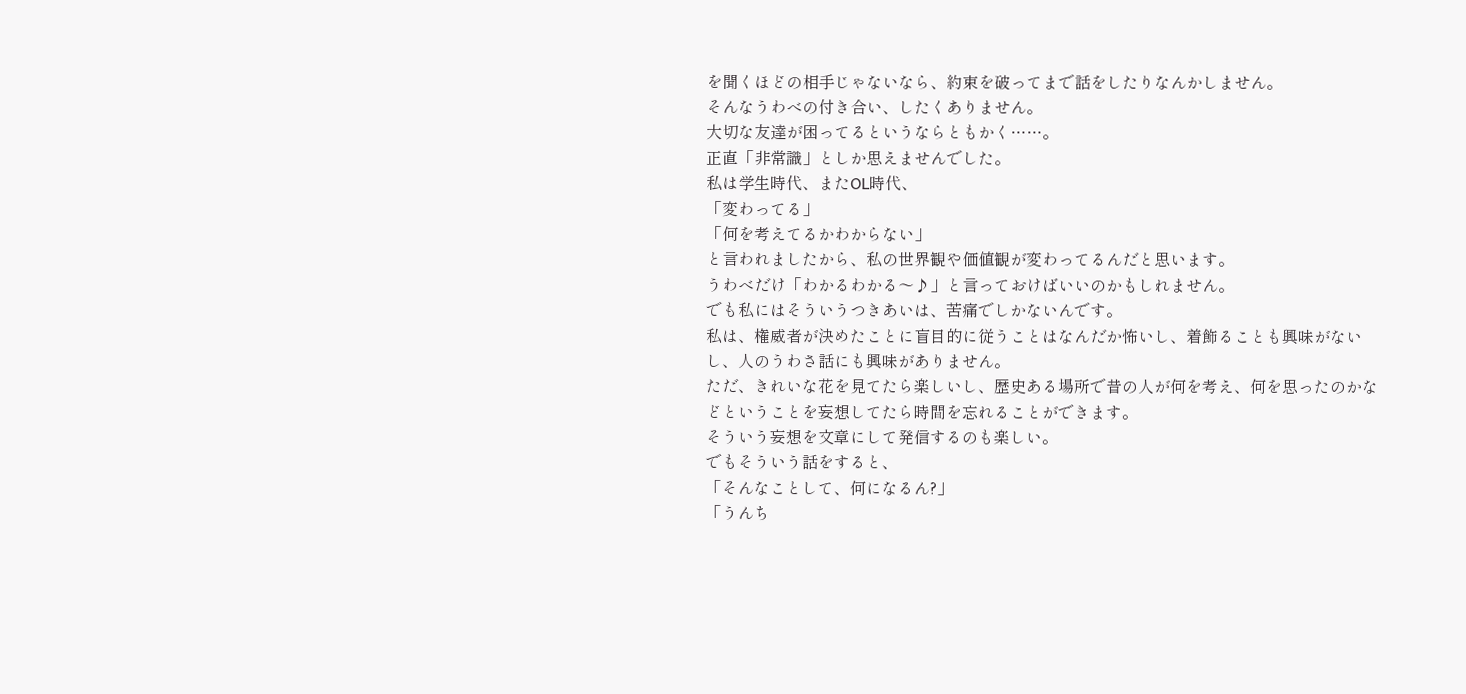を聞くほどの相手じゃないなら、約束を破ってまで話をしたりなんかしません。
そんなうわべの付き合い、したくありません。
大切な友達が困ってるというならともかく……。
正直「非常識」としか思えませんでした。
私は学生時代、またOL時代、
「変わってる」
「何を考えてるかわからない」
と言われましたから、私の世界観や価値観が変わってるんだと思います。
うわべだけ「わかるわかる〜♪」と言っておけばいいのかもしれません。
でも私にはそういうつきあいは、苦痛でしかないんです。
私は、権威者が決めたことに盲目的に従うことはなんだか怖いし、着飾ることも興味がないし、人のうわさ話にも興味がありません。
ただ、きれいな花を見てたら楽しいし、歴史ある場所で昔の人が何を考え、何を思ったのかなどということを妄想してたら時間を忘れることができます。
そういう妄想を文章にして発信するのも楽しい。
でもそういう話をすると、
「そんなことして、何になるん?」
「うんち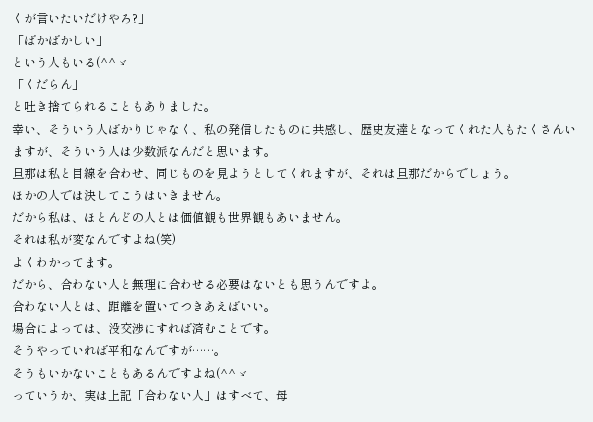くが言いたいだけやろ?」
「ばかばかしい」
という人もいる(^^ゞ
「くだらん」
と吐き捨てられることもありました。
幸い、そういう人ばかりじゃなく、私の発信したものに共感し、歴史友達となってくれた人もたくさんいますが、そういう人は少数派なんだと思います。
旦那は私と目線を合わせ、同じものを見ようとしてくれますが、それは旦那だからでしょう。
ほかの人では決してこうはいきません。
だから私は、ほとんどの人とは価値観も世界観もあいません。
それは私が変なんですよね(笑)
よくわかってます。
だから、合わない人と無理に合わせる必要はないとも思うんですよ。
合わない人とは、距離を置いてつきあえばいい。
場合によっては、没交渉にすれば済むことです。
そうやっていれば平和なんですが……。
そうもいかないこともあるんですよね(^^ゞ
っていうか、実は上記「合わない人」はすべて、母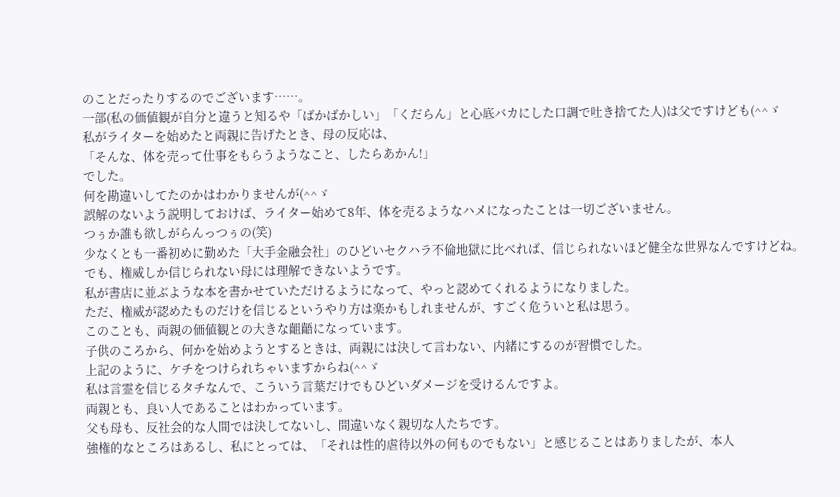のことだったりするのでございます……。
一部(私の価値観が自分と違うと知るや「ばかばかしい」「くだらん」と心底バカにした口調で吐き捨てた人)は父ですけども(^^ゞ
私がライターを始めたと両親に告げたとき、母の反応は、
「そんな、体を売って仕事をもらうようなこと、したらあかん!」
でした。
何を勘違いしてたのかはわかりませんが(^^ゞ
誤解のないよう説明しておけば、ライター始めて8年、体を売るようなハメになったことは一切ございません。
つぅか誰も欲しがらんっつぅの(笑)
少なくとも一番初めに勤めた「大手金融会社」のひどいセクハラ不倫地獄に比べれば、信じられないほど健全な世界なんですけどね。
でも、権威しか信じられない母には理解できないようです。
私が書店に並ぶような本を書かせていただけるようになって、やっと認めてくれるようになりました。
ただ、権威が認めたものだけを信じるというやり方は楽かもしれませんが、すごく危ういと私は思う。
このことも、両親の価値観との大きな齟齬になっています。
子供のころから、何かを始めようとするときは、両親には決して言わない、内緒にするのが習慣でした。
上記のように、ケチをつけられちゃいますからね(^^ゞ
私は言霊を信じるタチなんで、こういう言葉だけでもひどいダメージを受けるんですよ。
両親とも、良い人であることはわかっています。
父も母も、反社会的な人間では決してないし、間違いなく親切な人たちです。
強権的なところはあるし、私にとっては、「それは性的虐待以外の何ものでもない」と感じることはありましたが、本人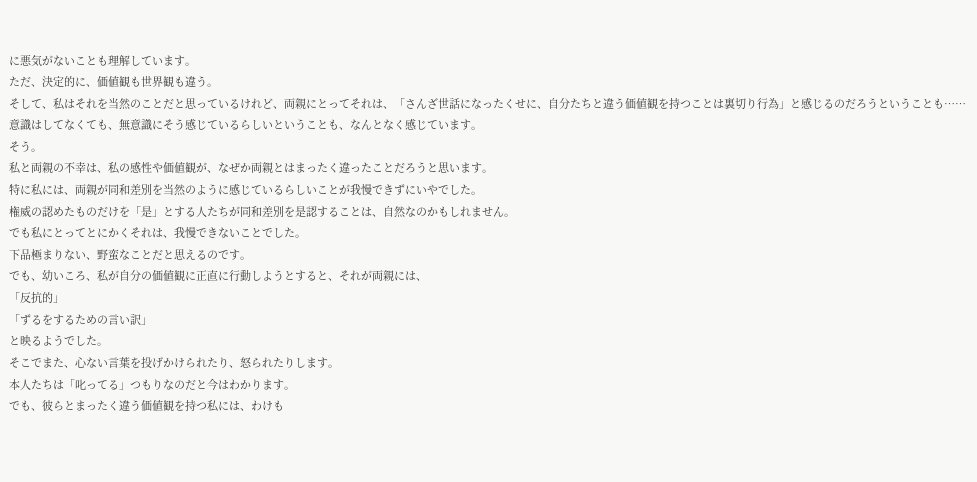に悪気がないことも理解しています。
ただ、決定的に、価値観も世界観も違う。
そして、私はそれを当然のことだと思っているけれど、両親にとってそれは、「さんざ世話になったくせに、自分たちと違う価値観を持つことは裏切り行為」と感じるのだろうということも……意識はしてなくても、無意識にそう感じているらしいということも、なんとなく感じています。
そう。
私と両親の不幸は、私の感性や価値観が、なぜか両親とはまったく違ったことだろうと思います。
特に私には、両親が同和差別を当然のように感じているらしいことが我慢できずにいやでした。
権威の認めたものだけを「是」とする人たちが同和差別を是認することは、自然なのかもしれません。
でも私にとってとにかくそれは、我慢できないことでした。
下品極まりない、野蛮なことだと思えるのです。
でも、幼いころ、私が自分の価値観に正直に行動しようとすると、それが両親には、
「反抗的」
「ずるをするための言い訳」
と映るようでした。
そこでまた、心ない言葉を投げかけられたり、怒られたりします。
本人たちは「叱ってる」つもりなのだと今はわかります。
でも、彼らとまったく違う価値観を持つ私には、わけも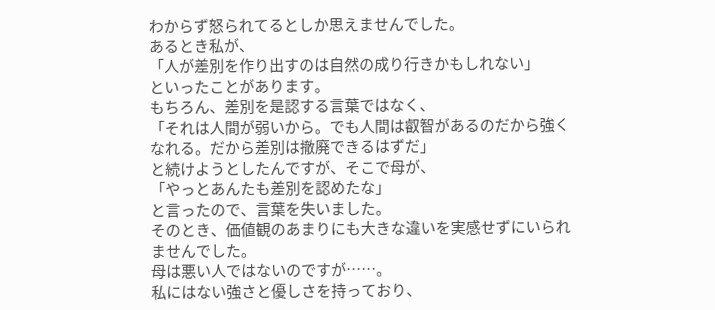わからず怒られてるとしか思えませんでした。
あるとき私が、
「人が差別を作り出すのは自然の成り行きかもしれない」
といったことがあります。
もちろん、差別を是認する言葉ではなく、
「それは人間が弱いから。でも人間は叡智があるのだから強くなれる。だから差別は撤廃できるはずだ」
と続けようとしたんですが、そこで母が、
「やっとあんたも差別を認めたな」
と言ったので、言葉を失いました。
そのとき、価値観のあまりにも大きな違いを実感せずにいられませんでした。
母は悪い人ではないのですが……。
私にはない強さと優しさを持っており、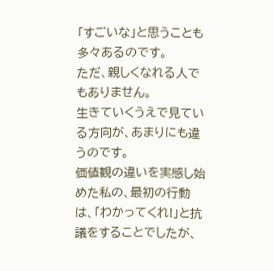「すごいな」と思うことも多々あるのです。
ただ、親しくなれる人でもありません。
生きていくうえで見ている方向が、あまりにも違うのです。
価値観の違いを実感し始めた私の、最初の行動は、「わかってくれ!」と抗議をすることでしたが、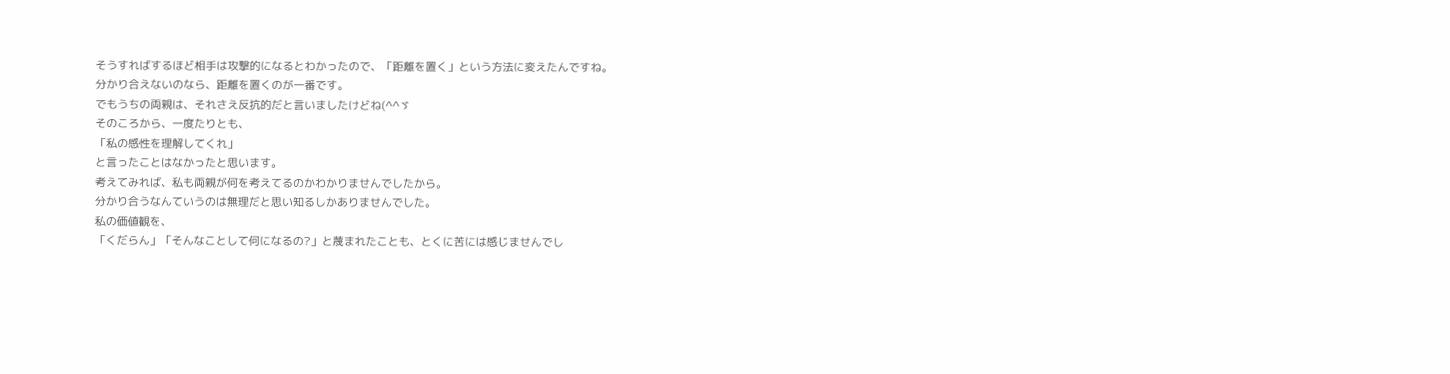そうすればするほど相手は攻撃的になるとわかったので、「距離を置く」という方法に変えたんですね。
分かり合えないのなら、距離を置くのが一番です。
でもうちの両親は、それさえ反抗的だと言いましたけどね(^^ゞ
そのころから、一度たりとも、
「私の感性を理解してくれ」
と言ったことはなかったと思います。
考えてみれば、私も両親が何を考えてるのかわかりませんでしたから。
分かり合うなんていうのは無理だと思い知るしかありませんでした。
私の価値観を、
「くだらん」「そんなことして何になるの?」と蔑まれたことも、とくに苦には感じませんでし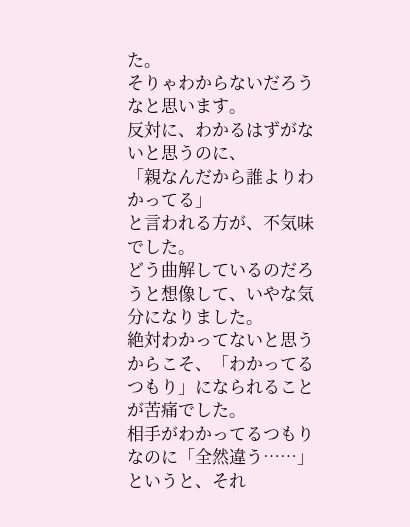た。
そりゃわからないだろうなと思います。
反対に、わかるはずがないと思うのに、
「親なんだから誰よりわかってる」
と言われる方が、不気味でした。
どう曲解しているのだろうと想像して、いやな気分になりました。
絶対わかってないと思うからこそ、「わかってるつもり」になられることが苦痛でした。
相手がわかってるつもりなのに「全然違う……」というと、それ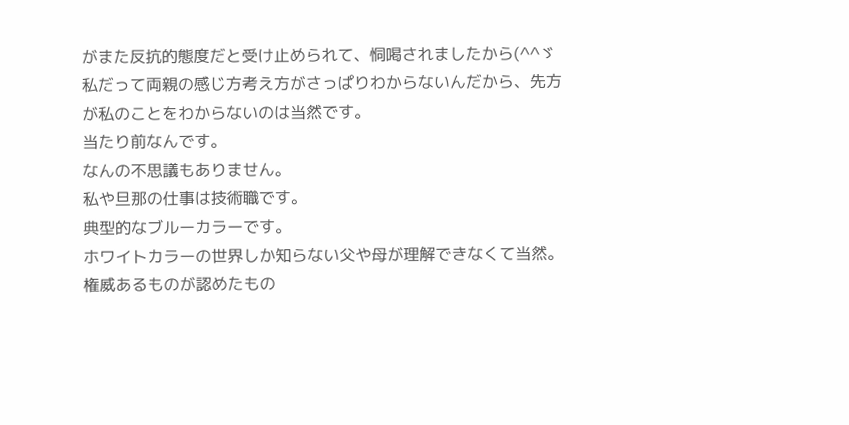がまた反抗的態度だと受け止められて、恫喝されましたから(^^ゞ
私だって両親の感じ方考え方がさっぱりわからないんだから、先方が私のことをわからないのは当然です。
当たり前なんです。
なんの不思議もありません。
私や旦那の仕事は技術職です。
典型的なブルーカラーです。
ホワイトカラーの世界しか知らない父や母が理解できなくて当然。
権威あるものが認めたもの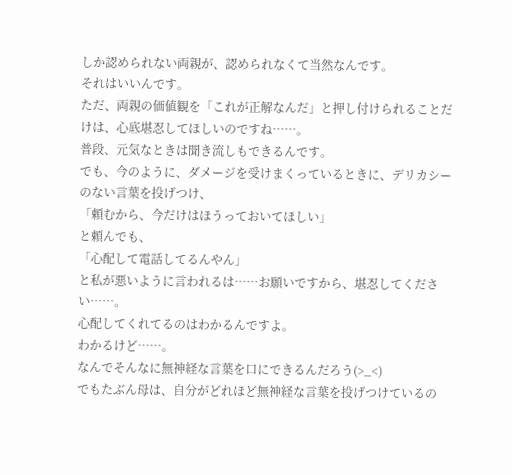しか認められない両親が、認められなくて当然なんです。
それはいいんです。
ただ、両親の価値観を「これが正解なんだ」と押し付けられることだけは、心底堪忍してほしいのですね……。
普段、元気なときは聞き流しもできるんです。
でも、今のように、ダメージを受けまくっているときに、デリカシーのない言葉を投げつけ、
「頼むから、今だけはほうっておいてほしい」
と頼んでも、
「心配して電話してるんやん」
と私が悪いように言われるは……お願いですから、堪忍してください……。
心配してくれてるのはわかるんですよ。
わかるけど……。
なんでそんなに無神経な言葉を口にできるんだろう(>_<)
でもたぶん母は、自分がどれほど無神経な言葉を投げつけているの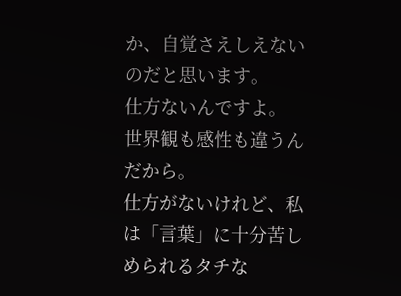か、自覚さえしえないのだと思います。
仕方ないんですよ。
世界観も感性も違うんだから。
仕方がないけれど、私は「言葉」に十分苦しめられるタチな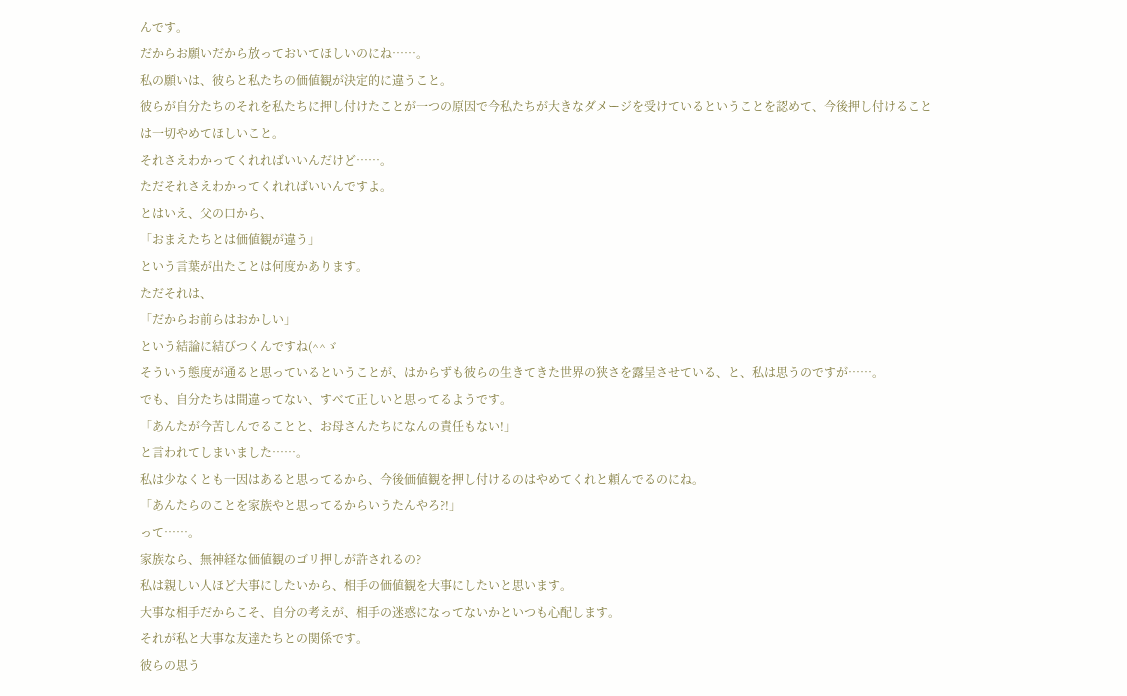んです。
だからお願いだから放っておいてほしいのにね……。
私の願いは、彼らと私たちの価値観が決定的に違うこと。
彼らが自分たちのそれを私たちに押し付けたことが一つの原因で今私たちが大きなダメージを受けているということを認めて、今後押し付けることは一切やめてほしいこと。
それさえわかってくれればいいんだけど……。
ただそれさえわかってくれればいいんですよ。
とはいえ、父の口から、
「おまえたちとは価値観が違う」
という言葉が出たことは何度かあります。
ただそれは、
「だからお前らはおかしい」
という結論に結びつくんですね(^^ゞ
そういう態度が通ると思っているということが、はからずも彼らの生きてきた世界の狭さを露呈させている、と、私は思うのですが……。
でも、自分たちは間違ってない、すべて正しいと思ってるようです。
「あんたが今苦しんでることと、お母さんたちになんの責任もない!」
と言われてしまいました……。
私は少なくとも一因はあると思ってるから、今後価値観を押し付けるのはやめてくれと頼んでるのにね。
「あんたらのことを家族やと思ってるからいうたんやろ?!」
って……。
家族なら、無神経な価値観のゴリ押しが許されるの?
私は親しい人ほど大事にしたいから、相手の価値観を大事にしたいと思います。
大事な相手だからこそ、自分の考えが、相手の迷惑になってないかといつも心配します。
それが私と大事な友達たちとの関係です。
彼らの思う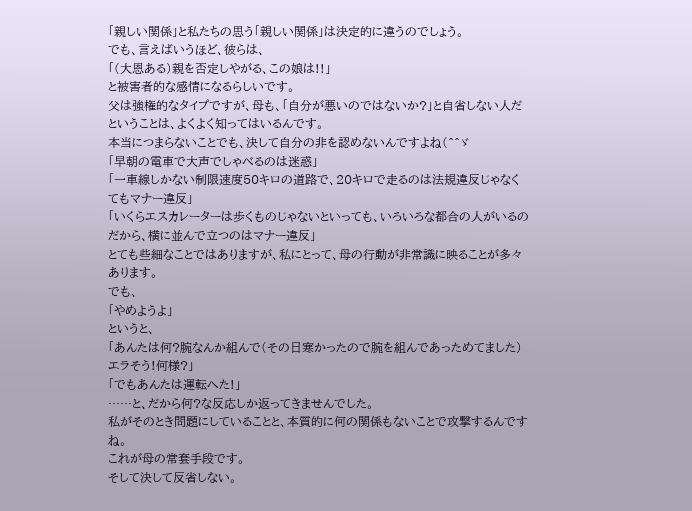「親しい関係」と私たちの思う「親しい関係」は決定的に違うのでしょう。
でも、言えばいうほど、彼らは、
「(大恩ある)親を否定しやがる、この娘は!!」
と被害者的な感情になるらしいです。
父は強権的なタイプですが、母も、「自分が悪いのではないか?」と自省しない人だということは、よくよく知ってはいるんです。
本当につまらないことでも、決して自分の非を認めないんですよね(^^ゞ
「早朝の電車で大声でしゃべるのは迷惑」
「一車線しかない制限速度50キロの道路で、20キロで走るのは法規違反じゃなくてもマナー違反」
「いくらエスカレーターは歩くものじゃないといっても、いろいろな都合の人がいるのだから、横に並んで立つのはマナー違反」
とても些細なことではありますが、私にとって、母の行動が非常識に映ることが多々あります。
でも、
「やめようよ」
というと、
「あんたは何?腕なんか組んで(その日寒かったので腕を組んであっためてました)エラそう!何様?」
「でもあんたは運転へた!」
……と、だから何?な反応しか返ってきませんでした。
私がそのとき問題にしていることと、本質的に何の関係もないことで攻撃するんですね。
これが母の常套手段です。
そして決して反省しない。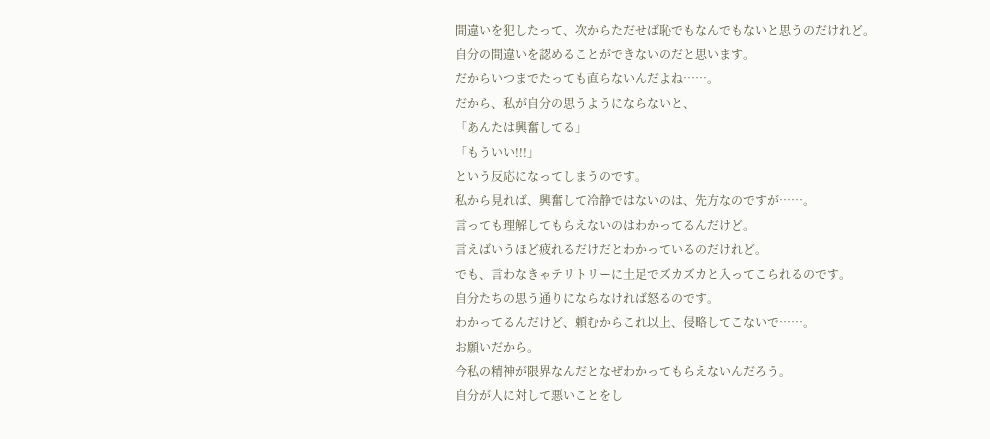間違いを犯したって、次からただせば恥でもなんでもないと思うのだけれど。
自分の間違いを認めることができないのだと思います。
だからいつまでたっても直らないんだよね……。
だから、私が自分の思うようにならないと、
「あんたは興奮してる」
「もういい!!!」
という反応になってしまうのです。
私から見れば、興奮して冷静ではないのは、先方なのですが……。
言っても理解してもらえないのはわかってるんだけど。
言えばいうほど疲れるだけだとわかっているのだけれど。
でも、言わなきゃテリトリーに土足でズカズカと入ってこられるのです。
自分たちの思う通りにならなければ怒るのです。
わかってるんだけど、頼むからこれ以上、侵略してこないで……。
お願いだから。
今私の精神が限界なんだとなぜわかってもらえないんだろう。
自分が人に対して悪いことをし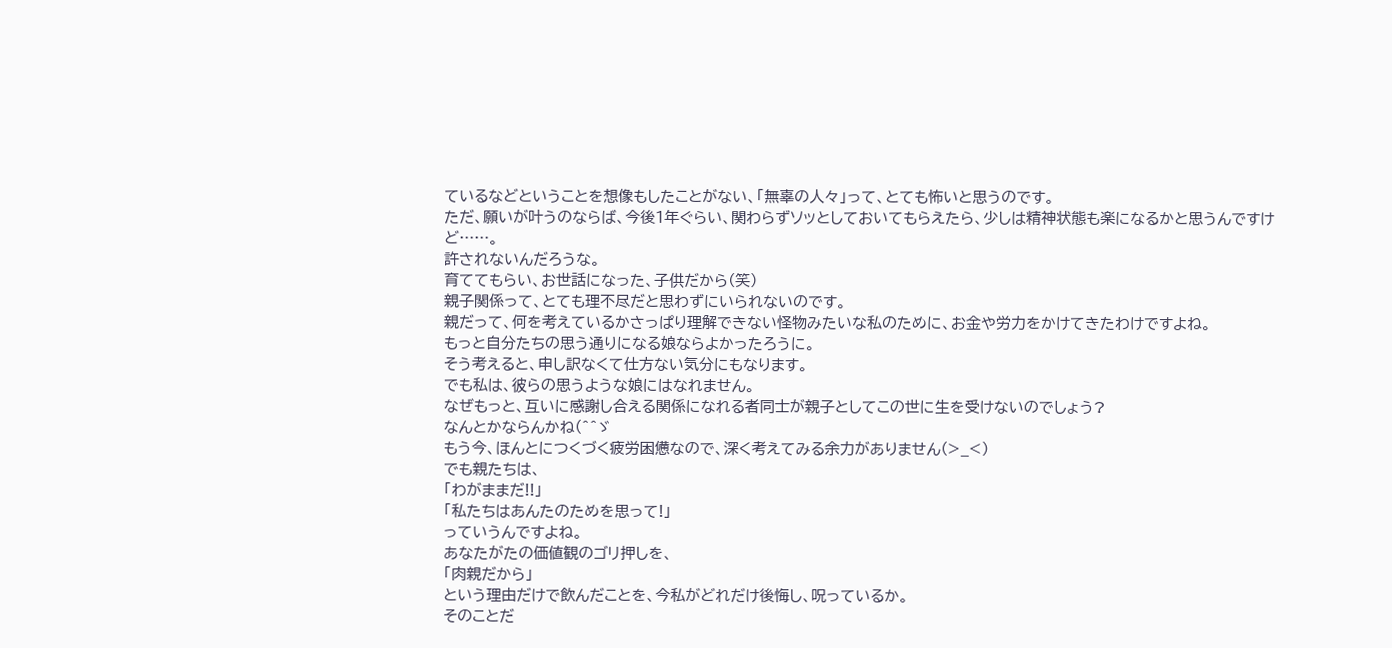ているなどということを想像もしたことがない、「無辜の人々」って、とても怖いと思うのです。
ただ、願いが叶うのならば、今後1年ぐらい、関わらずソッとしておいてもらえたら、少しは精神状態も楽になるかと思うんですけど……。
許されないんだろうな。
育ててもらい、お世話になった、子供だから(笑)
親子関係って、とても理不尽だと思わずにいられないのです。
親だって、何を考えているかさっぱり理解できない怪物みたいな私のために、お金や労力をかけてきたわけですよね。
もっと自分たちの思う通りになる娘ならよかったろうに。
そう考えると、申し訳なくて仕方ない気分にもなります。
でも私は、彼らの思うような娘にはなれません。
なぜもっと、互いに感謝し合える関係になれる者同士が親子としてこの世に生を受けないのでしょう?
なんとかならんかね(^^ゞ
もう今、ほんとにつくづく疲労困憊なので、深く考えてみる余力がありません(>_<)
でも親たちは、
「わがままだ!!」
「私たちはあんたのためを思って!」
っていうんですよね。
あなたがたの価値観のゴリ押しを、
「肉親だから」
という理由だけで飲んだことを、今私がどれだけ後悔し、呪っているか。
そのことだ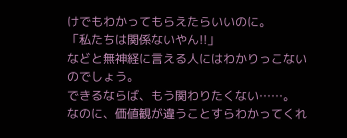けでもわかってもらえたらいいのに。
「私たちは関係ないやん!!」
などと無神経に言える人にはわかりっこないのでしょう。
できるならば、もう関わりたくない……。
なのに、価値観が違うことすらわかってくれ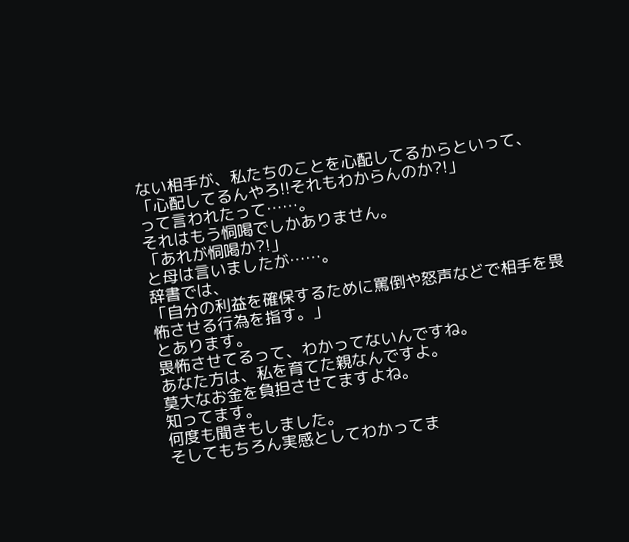ない相手が、私たちのことを心配してるからといって、
「心配してるんやろ!!それもわからんのか?!」
って言われたって……。
それはもう恫喝でしかありません。
「あれが恫喝か?!」
と母は言いましたが……。
辞書では、
「自分の利益を確保するために罵倒や怒声などで相手を畏怖させる行為を指す。」
とあります。
畏怖させてるって、わかってないんですね。
あなた方は、私を育てた親なんですよ。
莫大なお金を負担させてますよね。
知ってます。
何度も聞きもしました。
そしてもちろん実感としてわかってま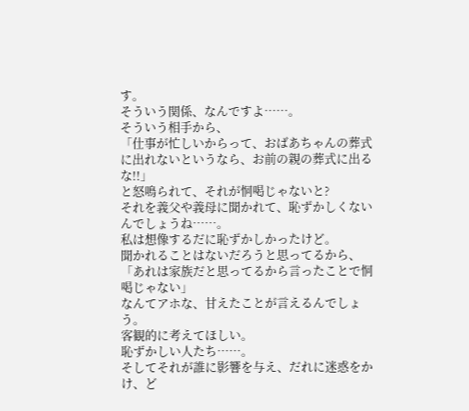す。
そういう関係、なんですよ……。
そういう相手から、
「仕事が忙しいからって、おばあちゃんの葬式に出れないというなら、お前の親の葬式に出るな!!」
と怒鳴られて、それが恫喝じゃないと?
それを義父や義母に聞かれて、恥ずかしくないんでしょうね……。
私は想像するだに恥ずかしかったけど。
聞かれることはないだろうと思ってるから、
「あれは家族だと思ってるから言ったことで恫喝じゃない」
なんてアホな、甘えたことが言えるんでしょう。
客観的に考えてほしい。
恥ずかしい人たち……。
そしてそれが誰に影響を与え、だれに迷惑をかけ、ど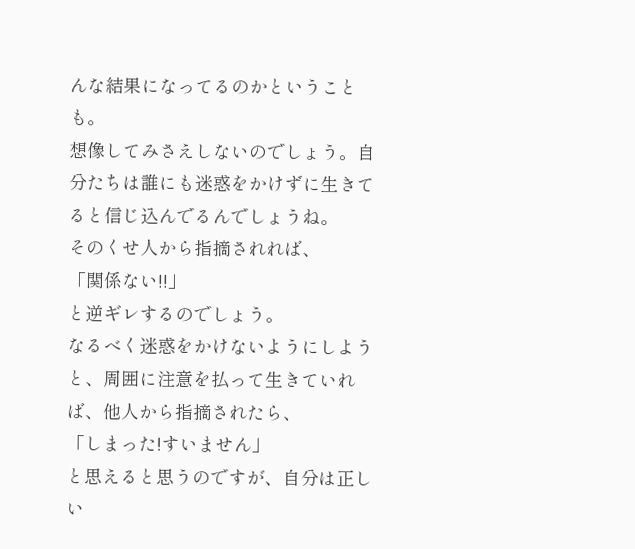んな結果になってるのかということも。
想像してみさえしないのでしょう。自分たちは誰にも迷惑をかけずに生きてると信じ込んでるんでしょうね。
そのくせ人から指摘されれば、
「関係ない!!」
と逆ギレするのでしょう。
なるべく迷惑をかけないようにしようと、周囲に注意を払って生きていれば、他人から指摘されたら、
「しまった!すいません」
と思えると思うのですが、自分は正しい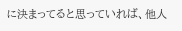に決まってると思っていれば、他人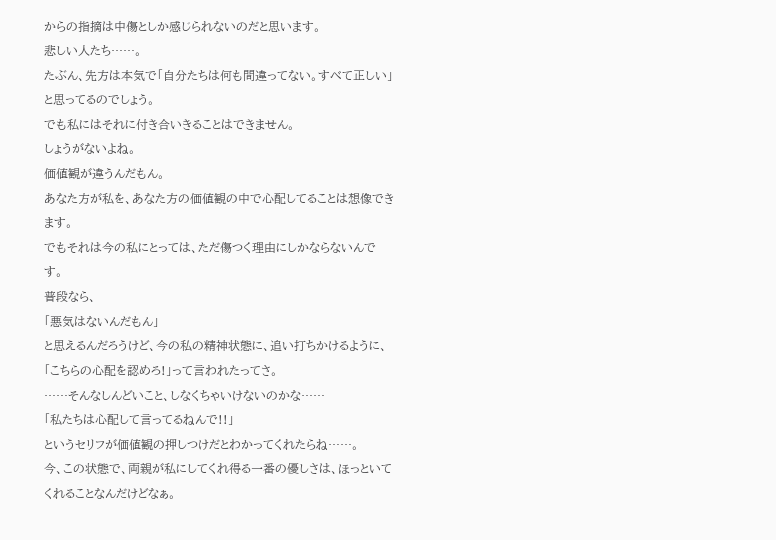からの指摘は中傷としか感じられないのだと思います。
悲しい人たち……。
たぶん、先方は本気で「自分たちは何も間違ってない。すべて正しい」と思ってるのでしょう。
でも私にはそれに付き合いきることはできません。
しょうがないよね。
価値観が違うんだもん。
あなた方が私を、あなた方の価値観の中で心配してることは想像できます。
でもそれは今の私にとっては、ただ傷つく理由にしかならないんです。
普段なら、
「悪気はないんだもん」
と思えるんだろうけど、今の私の精神状態に、追い打ちかけるように、「こちらの心配を認めろ!」って言われたってさ。
……そんなしんどいこと、しなくちゃいけないのかな……
「私たちは心配して言ってるねんで!!」
というセリフが価値観の押しつけだとわかってくれたらね……。
今、この状態で、両親が私にしてくれ得る一番の優しさは、ほっといてくれることなんだけどなぁ。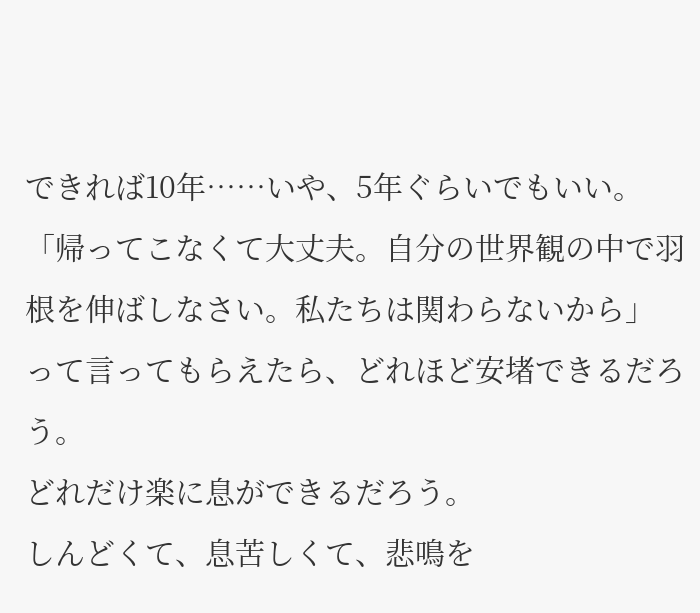できれば10年……いや、5年ぐらいでもいい。
「帰ってこなくて大丈夫。自分の世界観の中で羽根を伸ばしなさい。私たちは関わらないから」
って言ってもらえたら、どれほど安堵できるだろう。
どれだけ楽に息ができるだろう。
しんどくて、息苦しくて、悲鳴を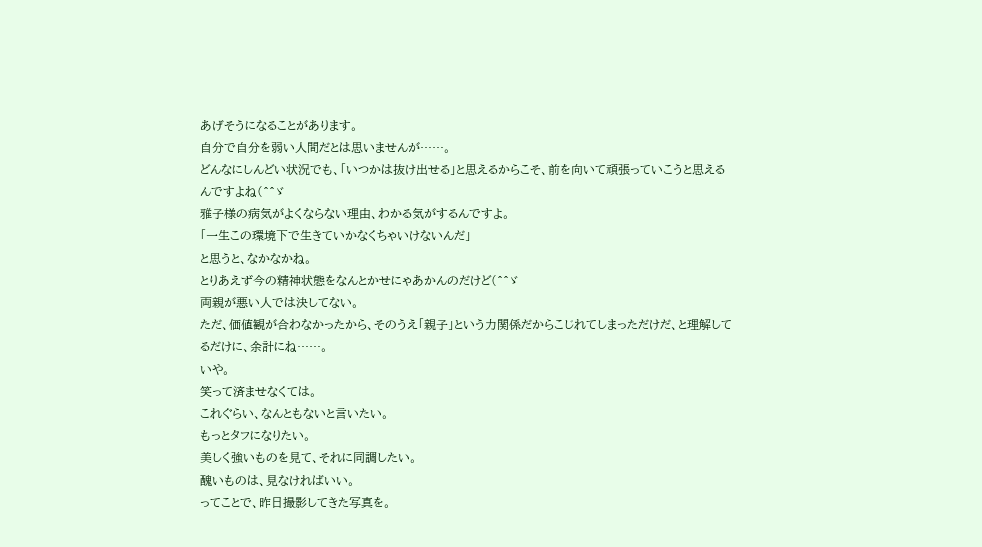あげそうになることがあります。
自分で自分を弱い人間だとは思いませんが……。
どんなにしんどい状況でも、「いつかは抜け出せる」と思えるからこそ、前を向いて頑張っていこうと思えるんですよね(^^ゞ
雅子様の病気がよくならない理由、わかる気がするんですよ。
「一生この環境下で生きていかなくちゃいけないんだ」
と思うと、なかなかね。
とりあえず今の精神状態をなんとかせにゃあかんのだけど(^^ゞ
両親が悪い人では決してない。
ただ、価値観が合わなかったから、そのうえ「親子」という力関係だからこじれてしまっただけだ、と理解してるだけに、余計にね……。
いや。
笑って済ませなくては。
これぐらい、なんともないと言いたい。
もっとタフになりたい。
美しく強いものを見て、それに同調したい。
醜いものは、見なければいい。
ってことで、昨日撮影してきた写真を。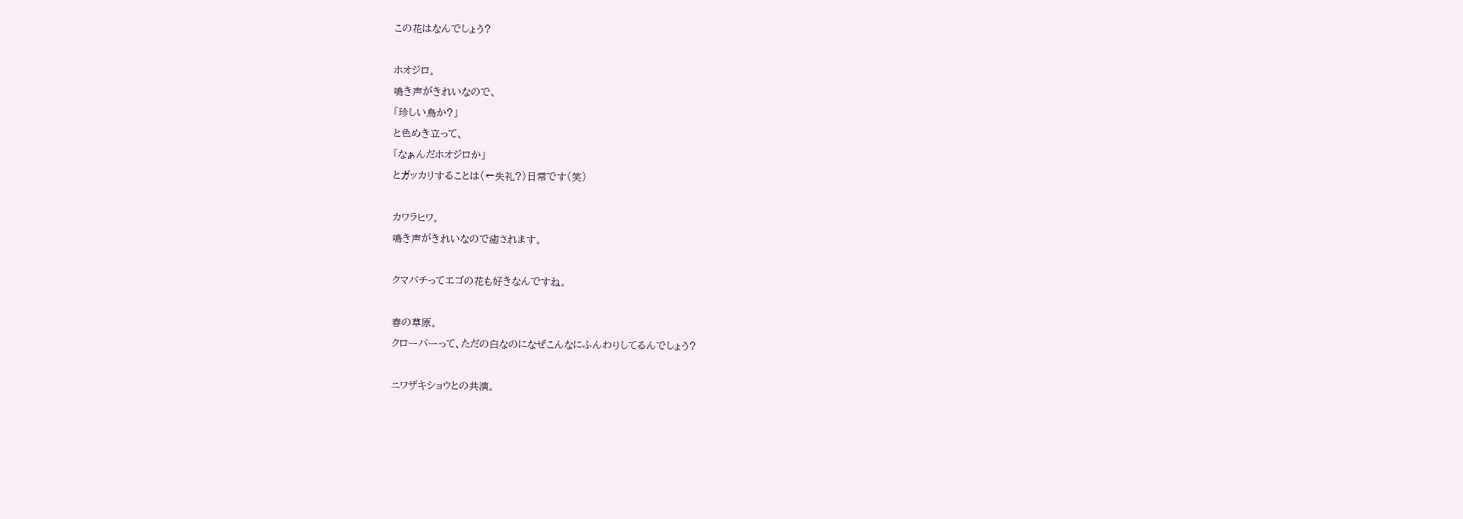この花はなんでしょう?

ホオジロ。
鳴き声がきれいなので、
「珍しい鳥か?」
と色めき立って、
「なぁんだホオジロか」
とガッカリすることは(←失礼?)日常です(笑)

カワラヒワ。
鳴き声がきれいなので癒されます。

クマバチってエゴの花も好きなんですね。

春の草原。
クローバーって、ただの白なのになぜこんなにふんわりしてるんでしょう?

ニワザキショウとの共演。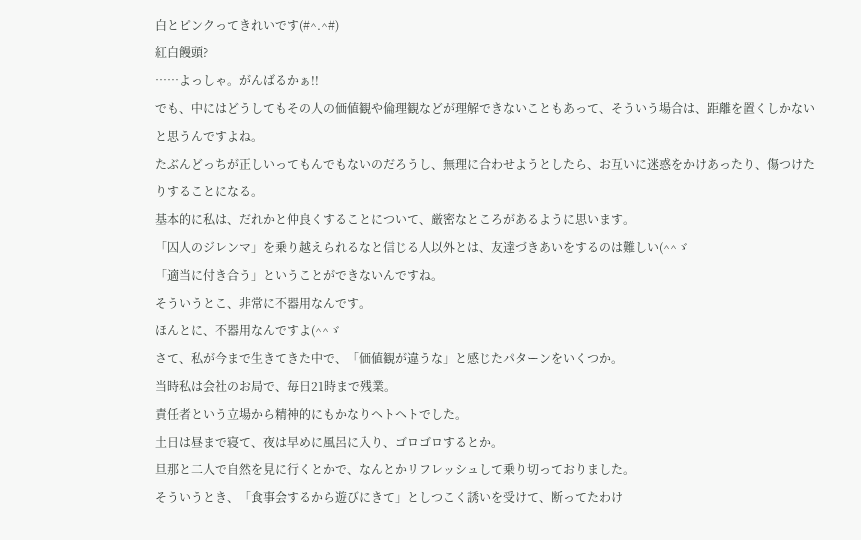白とピンクってきれいです(#^.^#)
紅白饅頭?
……よっしゃ。がんばるかぁ!!
でも、中にはどうしてもその人の価値観や倫理観などが理解できないこともあって、そういう場合は、距離を置くしかないと思うんですよね。
たぶんどっちが正しいってもんでもないのだろうし、無理に合わせようとしたら、お互いに迷惑をかけあったり、傷つけたりすることになる。
基本的に私は、だれかと仲良くすることについて、厳密なところがあるように思います。
「囚人のジレンマ」を乗り越えられるなと信じる人以外とは、友達づきあいをするのは難しい(^^ゞ
「適当に付き合う」ということができないんですね。
そういうとこ、非常に不器用なんです。
ほんとに、不器用なんですよ(^^ゞ
さて、私が今まで生きてきた中で、「価値観が違うな」と感じたパターンをいくつか。
当時私は会社のお局で、毎日21時まで残業。
責任者という立場から精神的にもかなりヘトヘトでした。
土日は昼まで寝て、夜は早めに風呂に入り、ゴロゴロするとか。
旦那と二人で自然を見に行くとかで、なんとかリフレッシュして乗り切っておりました。
そういうとき、「食事会するから遊びにきて」としつこく誘いを受けて、断ってたわけ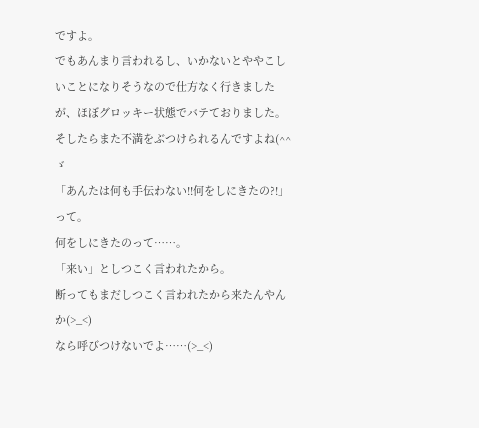ですよ。
でもあんまり言われるし、いかないとややこしいことになりそうなので仕方なく行きましたが、ほぼグロッキー状態でバテておりました。
そしたらまた不満をぶつけられるんですよね(^^ゞ
「あんたは何も手伝わない!!何をしにきたの?!」
って。
何をしにきたのって……。
「来い」としつこく言われたから。
断ってもまだしつこく言われたから来たんやんか(>_<)
なら呼びつけないでよ……(>_<)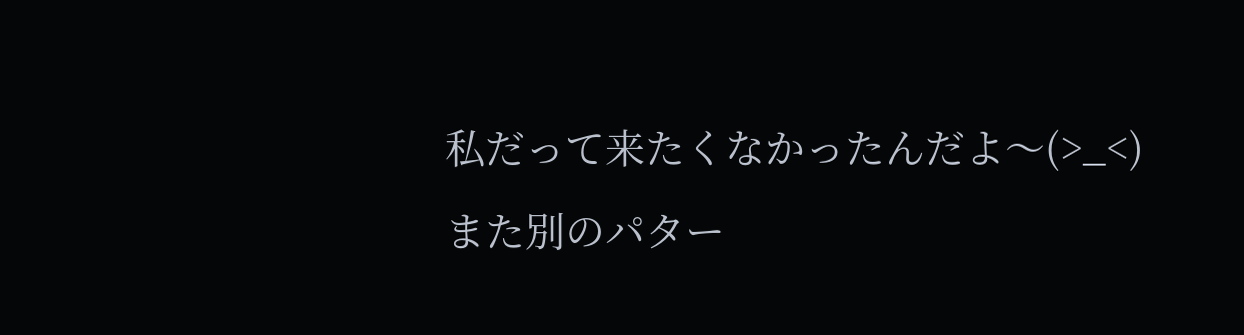私だって来たくなかったんだよ〜(>_<)
また別のパター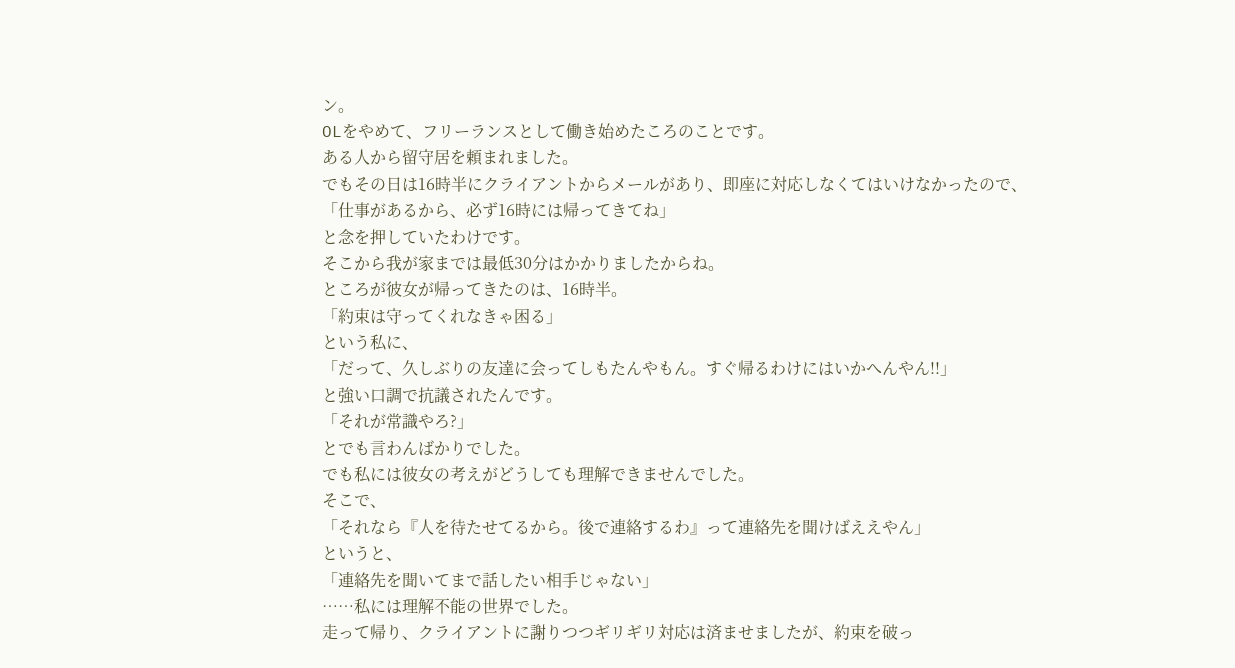ン。
OLをやめて、フリーランスとして働き始めたころのことです。
ある人から留守居を頼まれました。
でもその日は16時半にクライアントからメールがあり、即座に対応しなくてはいけなかったので、
「仕事があるから、必ず16時には帰ってきてね」
と念を押していたわけです。
そこから我が家までは最低30分はかかりましたからね。
ところが彼女が帰ってきたのは、16時半。
「約束は守ってくれなきゃ困る」
という私に、
「だって、久しぶりの友達に会ってしもたんやもん。すぐ帰るわけにはいかへんやん!!」
と強い口調で抗議されたんです。
「それが常識やろ?」
とでも言わんばかりでした。
でも私には彼女の考えがどうしても理解できませんでした。
そこで、
「それなら『人を待たせてるから。後で連絡するわ』って連絡先を聞けばええやん」
というと、
「連絡先を聞いてまで話したい相手じゃない」
……私には理解不能の世界でした。
走って帰り、クライアントに謝りつつギリギリ対応は済ませましたが、約束を破っ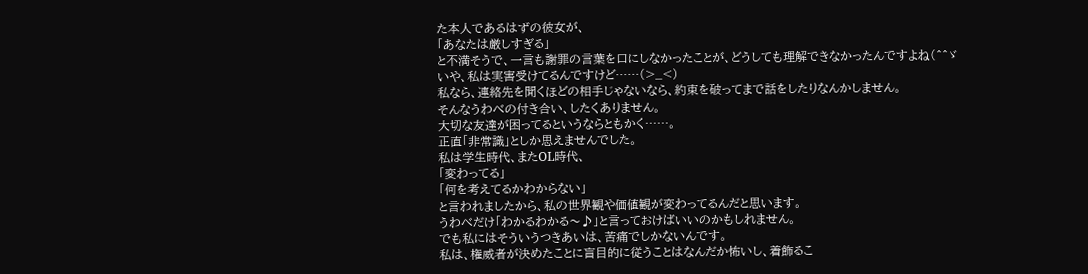た本人であるはずの彼女が、
「あなたは厳しすぎる」
と不満そうで、一言も謝罪の言葉を口にしなかったことが、どうしても理解できなかったんですよね(^^ゞ
いや、私は実害受けてるんですけど……(>_<)
私なら、連絡先を聞くほどの相手じゃないなら、約束を破ってまで話をしたりなんかしません。
そんなうわべの付き合い、したくありません。
大切な友達が困ってるというならともかく……。
正直「非常識」としか思えませんでした。
私は学生時代、またOL時代、
「変わってる」
「何を考えてるかわからない」
と言われましたから、私の世界観や価値観が変わってるんだと思います。
うわべだけ「わかるわかる〜♪」と言っておけばいいのかもしれません。
でも私にはそういうつきあいは、苦痛でしかないんです。
私は、権威者が決めたことに盲目的に従うことはなんだか怖いし、着飾るこ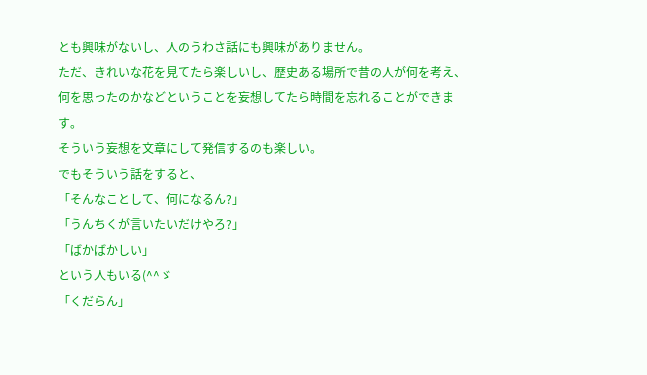とも興味がないし、人のうわさ話にも興味がありません。
ただ、きれいな花を見てたら楽しいし、歴史ある場所で昔の人が何を考え、何を思ったのかなどということを妄想してたら時間を忘れることができます。
そういう妄想を文章にして発信するのも楽しい。
でもそういう話をすると、
「そんなことして、何になるん?」
「うんちくが言いたいだけやろ?」
「ばかばかしい」
という人もいる(^^ゞ
「くだらん」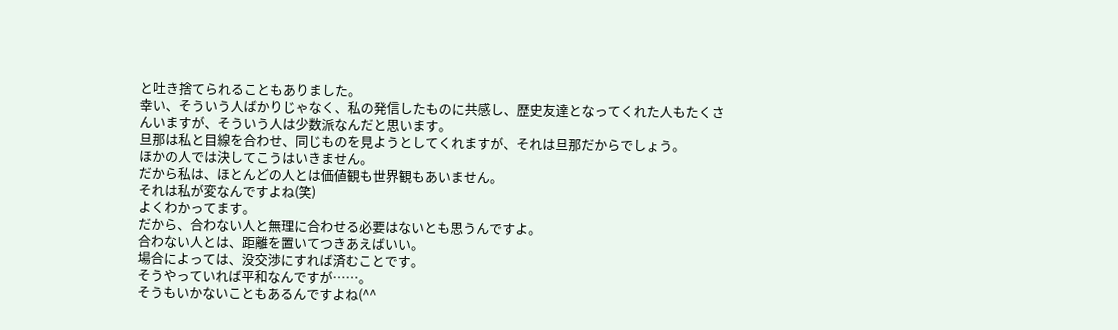と吐き捨てられることもありました。
幸い、そういう人ばかりじゃなく、私の発信したものに共感し、歴史友達となってくれた人もたくさんいますが、そういう人は少数派なんだと思います。
旦那は私と目線を合わせ、同じものを見ようとしてくれますが、それは旦那だからでしょう。
ほかの人では決してこうはいきません。
だから私は、ほとんどの人とは価値観も世界観もあいません。
それは私が変なんですよね(笑)
よくわかってます。
だから、合わない人と無理に合わせる必要はないとも思うんですよ。
合わない人とは、距離を置いてつきあえばいい。
場合によっては、没交渉にすれば済むことです。
そうやっていれば平和なんですが……。
そうもいかないこともあるんですよね(^^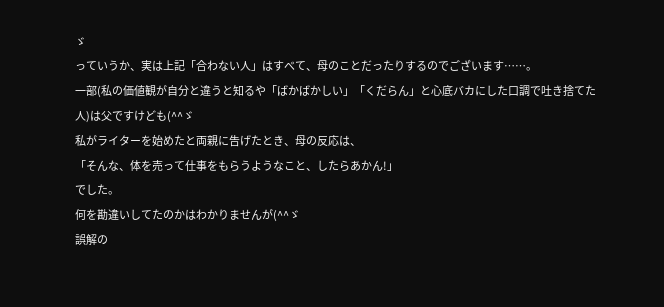ゞ
っていうか、実は上記「合わない人」はすべて、母のことだったりするのでございます……。
一部(私の価値観が自分と違うと知るや「ばかばかしい」「くだらん」と心底バカにした口調で吐き捨てた人)は父ですけども(^^ゞ
私がライターを始めたと両親に告げたとき、母の反応は、
「そんな、体を売って仕事をもらうようなこと、したらあかん!」
でした。
何を勘違いしてたのかはわかりませんが(^^ゞ
誤解の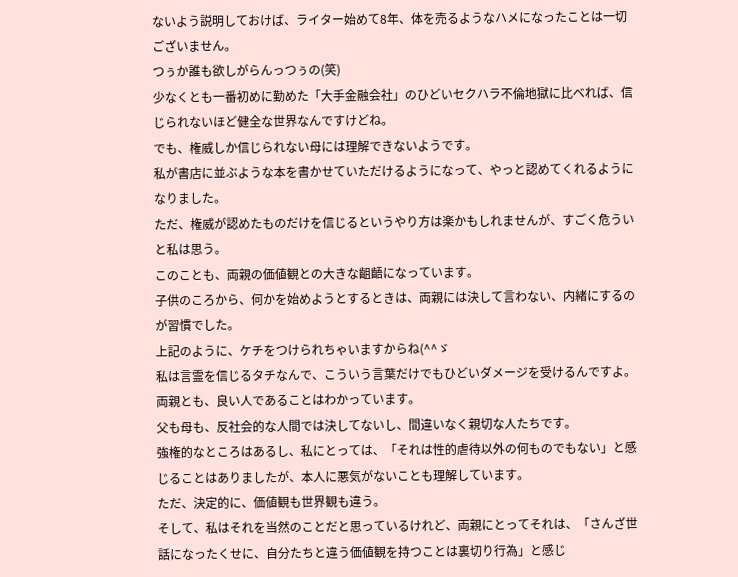ないよう説明しておけば、ライター始めて8年、体を売るようなハメになったことは一切ございません。
つぅか誰も欲しがらんっつぅの(笑)
少なくとも一番初めに勤めた「大手金融会社」のひどいセクハラ不倫地獄に比べれば、信じられないほど健全な世界なんですけどね。
でも、権威しか信じられない母には理解できないようです。
私が書店に並ぶような本を書かせていただけるようになって、やっと認めてくれるようになりました。
ただ、権威が認めたものだけを信じるというやり方は楽かもしれませんが、すごく危ういと私は思う。
このことも、両親の価値観との大きな齟齬になっています。
子供のころから、何かを始めようとするときは、両親には決して言わない、内緒にするのが習慣でした。
上記のように、ケチをつけられちゃいますからね(^^ゞ
私は言霊を信じるタチなんで、こういう言葉だけでもひどいダメージを受けるんですよ。
両親とも、良い人であることはわかっています。
父も母も、反社会的な人間では決してないし、間違いなく親切な人たちです。
強権的なところはあるし、私にとっては、「それは性的虐待以外の何ものでもない」と感じることはありましたが、本人に悪気がないことも理解しています。
ただ、決定的に、価値観も世界観も違う。
そして、私はそれを当然のことだと思っているけれど、両親にとってそれは、「さんざ世話になったくせに、自分たちと違う価値観を持つことは裏切り行為」と感じ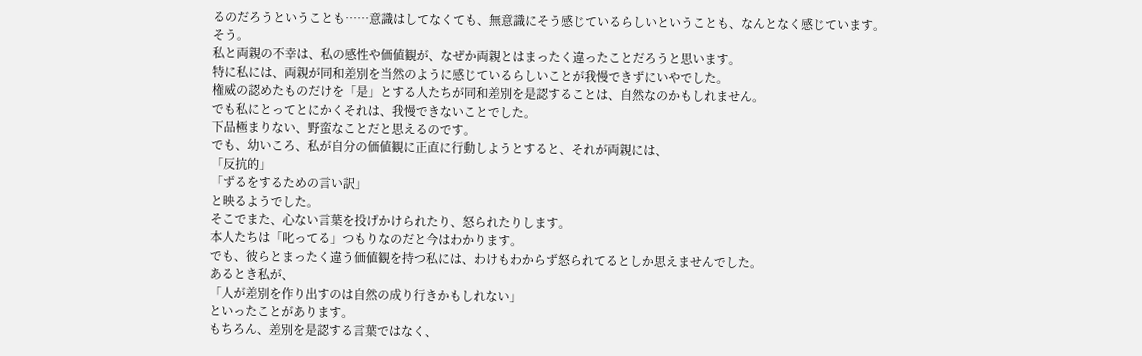るのだろうということも……意識はしてなくても、無意識にそう感じているらしいということも、なんとなく感じています。
そう。
私と両親の不幸は、私の感性や価値観が、なぜか両親とはまったく違ったことだろうと思います。
特に私には、両親が同和差別を当然のように感じているらしいことが我慢できずにいやでした。
権威の認めたものだけを「是」とする人たちが同和差別を是認することは、自然なのかもしれません。
でも私にとってとにかくそれは、我慢できないことでした。
下品極まりない、野蛮なことだと思えるのです。
でも、幼いころ、私が自分の価値観に正直に行動しようとすると、それが両親には、
「反抗的」
「ずるをするための言い訳」
と映るようでした。
そこでまた、心ない言葉を投げかけられたり、怒られたりします。
本人たちは「叱ってる」つもりなのだと今はわかります。
でも、彼らとまったく違う価値観を持つ私には、わけもわからず怒られてるとしか思えませんでした。
あるとき私が、
「人が差別を作り出すのは自然の成り行きかもしれない」
といったことがあります。
もちろん、差別を是認する言葉ではなく、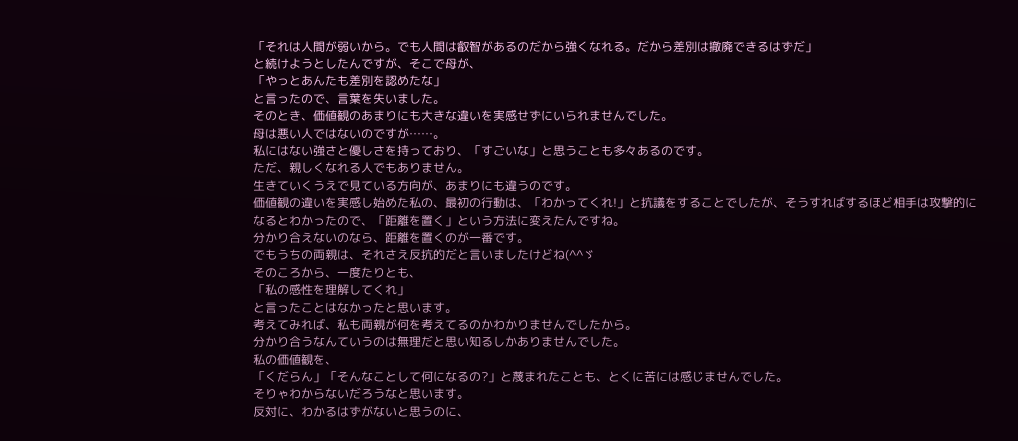「それは人間が弱いから。でも人間は叡智があるのだから強くなれる。だから差別は撤廃できるはずだ」
と続けようとしたんですが、そこで母が、
「やっとあんたも差別を認めたな」
と言ったので、言葉を失いました。
そのとき、価値観のあまりにも大きな違いを実感せずにいられませんでした。
母は悪い人ではないのですが……。
私にはない強さと優しさを持っており、「すごいな」と思うことも多々あるのです。
ただ、親しくなれる人でもありません。
生きていくうえで見ている方向が、あまりにも違うのです。
価値観の違いを実感し始めた私の、最初の行動は、「わかってくれ!」と抗議をすることでしたが、そうすればするほど相手は攻撃的になるとわかったので、「距離を置く」という方法に変えたんですね。
分かり合えないのなら、距離を置くのが一番です。
でもうちの両親は、それさえ反抗的だと言いましたけどね(^^ゞ
そのころから、一度たりとも、
「私の感性を理解してくれ」
と言ったことはなかったと思います。
考えてみれば、私も両親が何を考えてるのかわかりませんでしたから。
分かり合うなんていうのは無理だと思い知るしかありませんでした。
私の価値観を、
「くだらん」「そんなことして何になるの?」と蔑まれたことも、とくに苦には感じませんでした。
そりゃわからないだろうなと思います。
反対に、わかるはずがないと思うのに、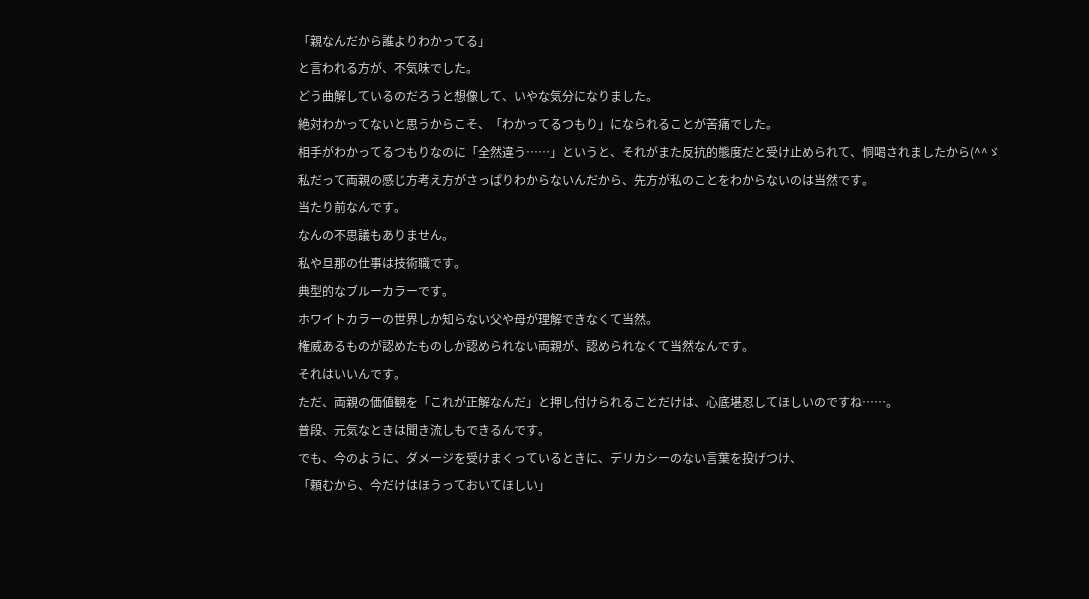「親なんだから誰よりわかってる」
と言われる方が、不気味でした。
どう曲解しているのだろうと想像して、いやな気分になりました。
絶対わかってないと思うからこそ、「わかってるつもり」になられることが苦痛でした。
相手がわかってるつもりなのに「全然違う……」というと、それがまた反抗的態度だと受け止められて、恫喝されましたから(^^ゞ
私だって両親の感じ方考え方がさっぱりわからないんだから、先方が私のことをわからないのは当然です。
当たり前なんです。
なんの不思議もありません。
私や旦那の仕事は技術職です。
典型的なブルーカラーです。
ホワイトカラーの世界しか知らない父や母が理解できなくて当然。
権威あるものが認めたものしか認められない両親が、認められなくて当然なんです。
それはいいんです。
ただ、両親の価値観を「これが正解なんだ」と押し付けられることだけは、心底堪忍してほしいのですね……。
普段、元気なときは聞き流しもできるんです。
でも、今のように、ダメージを受けまくっているときに、デリカシーのない言葉を投げつけ、
「頼むから、今だけはほうっておいてほしい」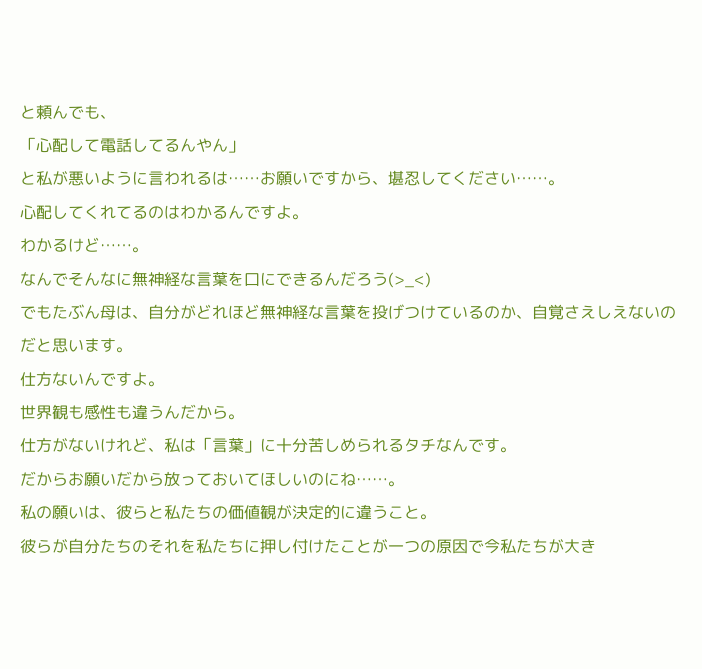と頼んでも、
「心配して電話してるんやん」
と私が悪いように言われるは……お願いですから、堪忍してください……。
心配してくれてるのはわかるんですよ。
わかるけど……。
なんでそんなに無神経な言葉を口にできるんだろう(>_<)
でもたぶん母は、自分がどれほど無神経な言葉を投げつけているのか、自覚さえしえないのだと思います。
仕方ないんですよ。
世界観も感性も違うんだから。
仕方がないけれど、私は「言葉」に十分苦しめられるタチなんです。
だからお願いだから放っておいてほしいのにね……。
私の願いは、彼らと私たちの価値観が決定的に違うこと。
彼らが自分たちのそれを私たちに押し付けたことが一つの原因で今私たちが大き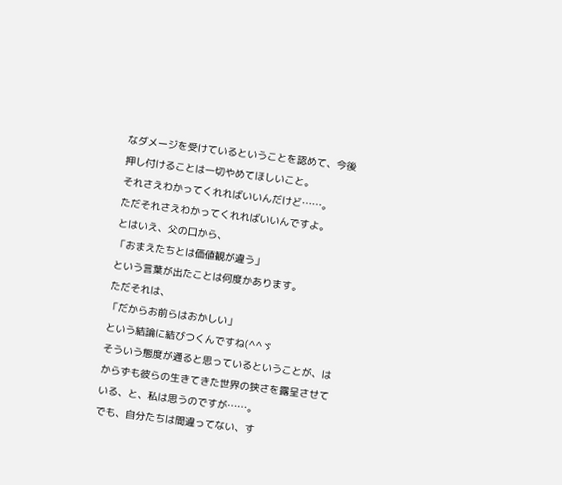なダメージを受けているということを認めて、今後押し付けることは一切やめてほしいこと。
それさえわかってくれればいいんだけど……。
ただそれさえわかってくれればいいんですよ。
とはいえ、父の口から、
「おまえたちとは価値観が違う」
という言葉が出たことは何度かあります。
ただそれは、
「だからお前らはおかしい」
という結論に結びつくんですね(^^ゞ
そういう態度が通ると思っているということが、はからずも彼らの生きてきた世界の狭さを露呈させている、と、私は思うのですが……。
でも、自分たちは間違ってない、す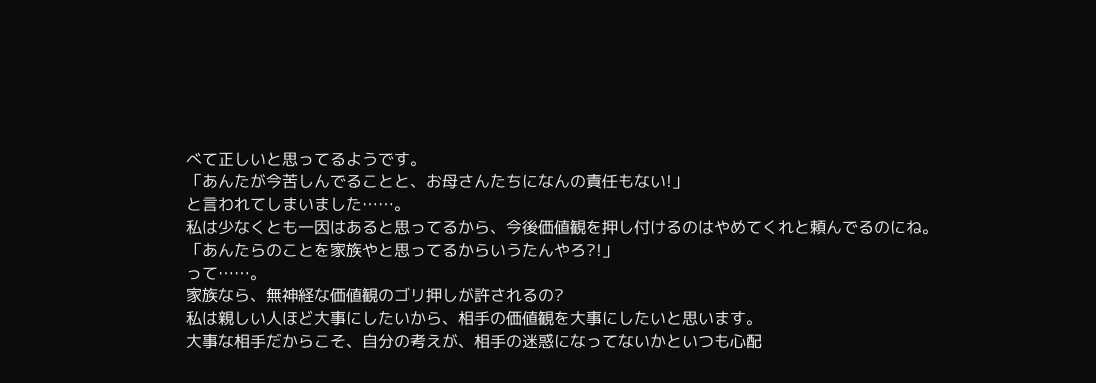べて正しいと思ってるようです。
「あんたが今苦しんでることと、お母さんたちになんの責任もない!」
と言われてしまいました……。
私は少なくとも一因はあると思ってるから、今後価値観を押し付けるのはやめてくれと頼んでるのにね。
「あんたらのことを家族やと思ってるからいうたんやろ?!」
って……。
家族なら、無神経な価値観のゴリ押しが許されるの?
私は親しい人ほど大事にしたいから、相手の価値観を大事にしたいと思います。
大事な相手だからこそ、自分の考えが、相手の迷惑になってないかといつも心配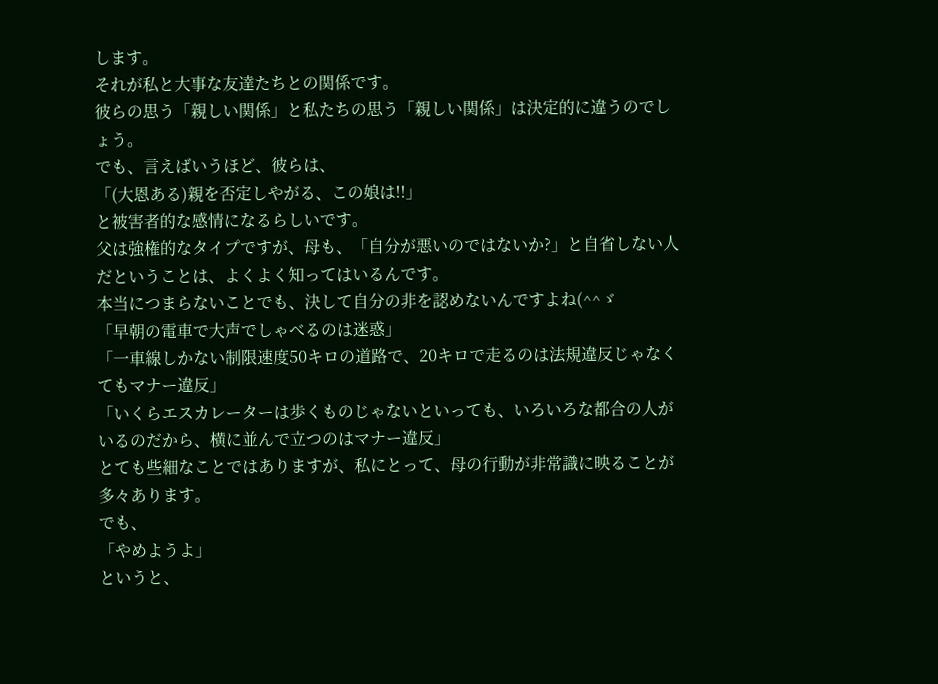します。
それが私と大事な友達たちとの関係です。
彼らの思う「親しい関係」と私たちの思う「親しい関係」は決定的に違うのでしょう。
でも、言えばいうほど、彼らは、
「(大恩ある)親を否定しやがる、この娘は!!」
と被害者的な感情になるらしいです。
父は強権的なタイプですが、母も、「自分が悪いのではないか?」と自省しない人だということは、よくよく知ってはいるんです。
本当につまらないことでも、決して自分の非を認めないんですよね(^^ゞ
「早朝の電車で大声でしゃべるのは迷惑」
「一車線しかない制限速度50キロの道路で、20キロで走るのは法規違反じゃなくてもマナー違反」
「いくらエスカレーターは歩くものじゃないといっても、いろいろな都合の人がいるのだから、横に並んで立つのはマナー違反」
とても些細なことではありますが、私にとって、母の行動が非常識に映ることが多々あります。
でも、
「やめようよ」
というと、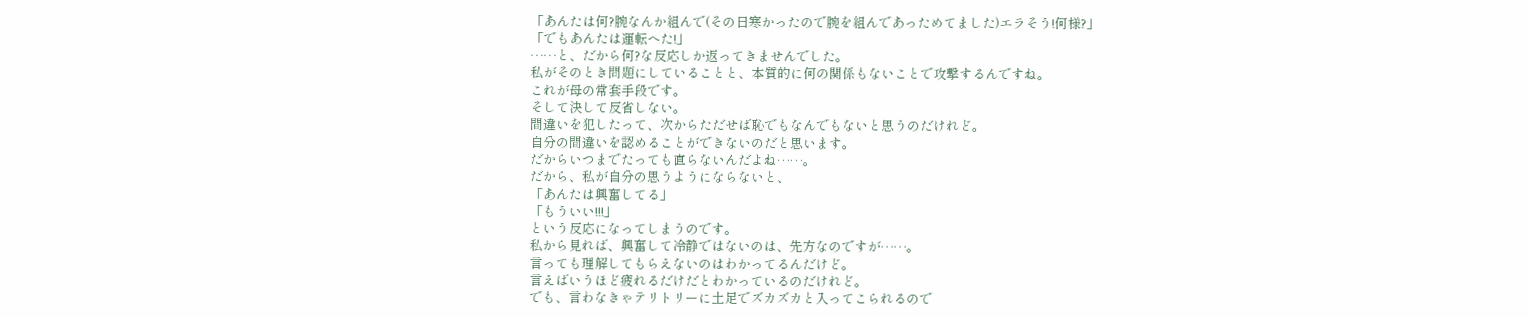「あんたは何?腕なんか組んで(その日寒かったので腕を組んであっためてました)エラそう!何様?」
「でもあんたは運転へた!」
……と、だから何?な反応しか返ってきませんでした。
私がそのとき問題にしていることと、本質的に何の関係もないことで攻撃するんですね。
これが母の常套手段です。
そして決して反省しない。
間違いを犯したって、次からただせば恥でもなんでもないと思うのだけれど。
自分の間違いを認めることができないのだと思います。
だからいつまでたっても直らないんだよね……。
だから、私が自分の思うようにならないと、
「あんたは興奮してる」
「もういい!!!」
という反応になってしまうのです。
私から見れば、興奮して冷静ではないのは、先方なのですが……。
言っても理解してもらえないのはわかってるんだけど。
言えばいうほど疲れるだけだとわかっているのだけれど。
でも、言わなきゃテリトリーに土足でズカズカと入ってこられるので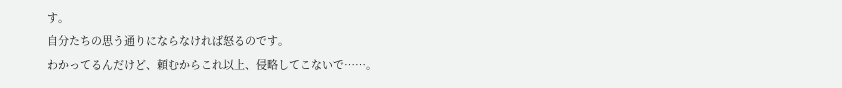す。
自分たちの思う通りにならなければ怒るのです。
わかってるんだけど、頼むからこれ以上、侵略してこないで……。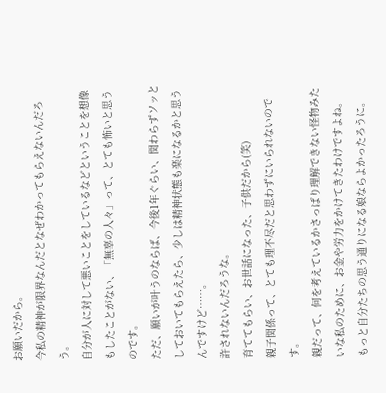お願いだから。
今私の精神が限界なんだとなぜわかってもらえないんだろう。
自分が人に対して悪いことをしているなどということを想像もしたことがない、「無辜の人々」って、とても怖いと思うのです。
ただ、願いが叶うのならば、今後1年ぐらい、関わらずソッとしておいてもらえたら、少しは精神状態も楽になるかと思うんですけど……。
許されないんだろうな。
育ててもらい、お世話になった、子供だから(笑)
親子関係って、とても理不尽だと思わずにいられないのです。
親だって、何を考えているかさっぱり理解できない怪物みたいな私のために、お金や労力をかけてきたわけですよね。
もっと自分たちの思う通りになる娘ならよかったろうに。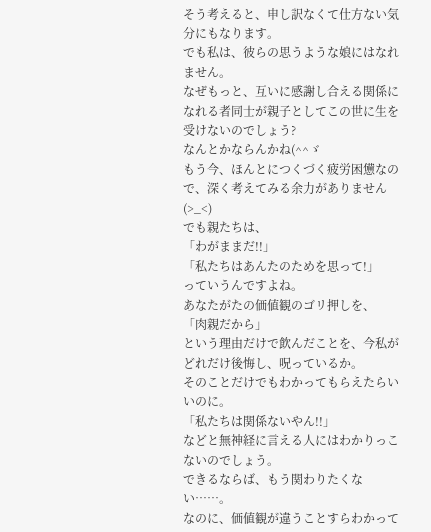そう考えると、申し訳なくて仕方ない気分にもなります。
でも私は、彼らの思うような娘にはなれません。
なぜもっと、互いに感謝し合える関係になれる者同士が親子としてこの世に生を受けないのでしょう?
なんとかならんかね(^^ゞ
もう今、ほんとにつくづく疲労困憊なので、深く考えてみる余力がありません(>_<)
でも親たちは、
「わがままだ!!」
「私たちはあんたのためを思って!」
っていうんですよね。
あなたがたの価値観のゴリ押しを、
「肉親だから」
という理由だけで飲んだことを、今私がどれだけ後悔し、呪っているか。
そのことだけでもわかってもらえたらいいのに。
「私たちは関係ないやん!!」
などと無神経に言える人にはわかりっこないのでしょう。
できるならば、もう関わりたくない……。
なのに、価値観が違うことすらわかって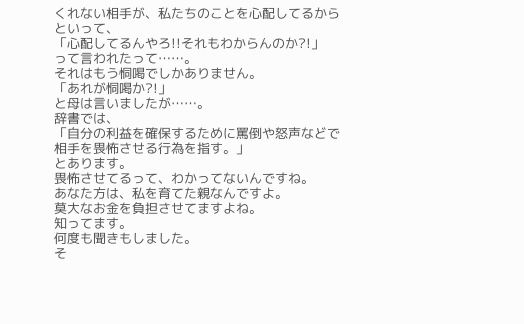くれない相手が、私たちのことを心配してるからといって、
「心配してるんやろ!!それもわからんのか?!」
って言われたって……。
それはもう恫喝でしかありません。
「あれが恫喝か?!」
と母は言いましたが……。
辞書では、
「自分の利益を確保するために罵倒や怒声などで相手を畏怖させる行為を指す。」
とあります。
畏怖させてるって、わかってないんですね。
あなた方は、私を育てた親なんですよ。
莫大なお金を負担させてますよね。
知ってます。
何度も聞きもしました。
そ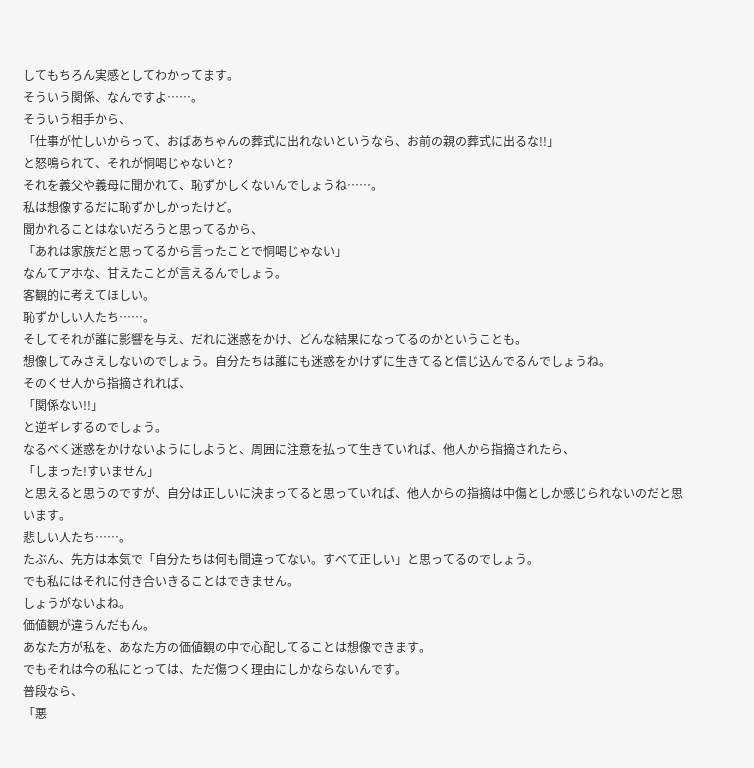してもちろん実感としてわかってます。
そういう関係、なんですよ……。
そういう相手から、
「仕事が忙しいからって、おばあちゃんの葬式に出れないというなら、お前の親の葬式に出るな!!」
と怒鳴られて、それが恫喝じゃないと?
それを義父や義母に聞かれて、恥ずかしくないんでしょうね……。
私は想像するだに恥ずかしかったけど。
聞かれることはないだろうと思ってるから、
「あれは家族だと思ってるから言ったことで恫喝じゃない」
なんてアホな、甘えたことが言えるんでしょう。
客観的に考えてほしい。
恥ずかしい人たち……。
そしてそれが誰に影響を与え、だれに迷惑をかけ、どんな結果になってるのかということも。
想像してみさえしないのでしょう。自分たちは誰にも迷惑をかけずに生きてると信じ込んでるんでしょうね。
そのくせ人から指摘されれば、
「関係ない!!」
と逆ギレするのでしょう。
なるべく迷惑をかけないようにしようと、周囲に注意を払って生きていれば、他人から指摘されたら、
「しまった!すいません」
と思えると思うのですが、自分は正しいに決まってると思っていれば、他人からの指摘は中傷としか感じられないのだと思います。
悲しい人たち……。
たぶん、先方は本気で「自分たちは何も間違ってない。すべて正しい」と思ってるのでしょう。
でも私にはそれに付き合いきることはできません。
しょうがないよね。
価値観が違うんだもん。
あなた方が私を、あなた方の価値観の中で心配してることは想像できます。
でもそれは今の私にとっては、ただ傷つく理由にしかならないんです。
普段なら、
「悪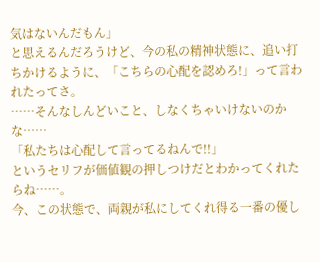気はないんだもん」
と思えるんだろうけど、今の私の精神状態に、追い打ちかけるように、「こちらの心配を認めろ!」って言われたってさ。
……そんなしんどいこと、しなくちゃいけないのかな……
「私たちは心配して言ってるねんで!!」
というセリフが価値観の押しつけだとわかってくれたらね……。
今、この状態で、両親が私にしてくれ得る一番の優し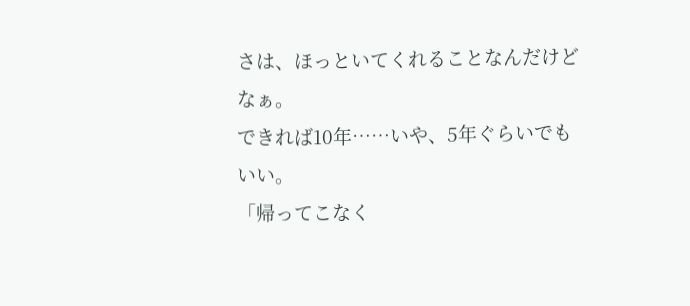さは、ほっといてくれることなんだけどなぁ。
できれば10年……いや、5年ぐらいでもいい。
「帰ってこなく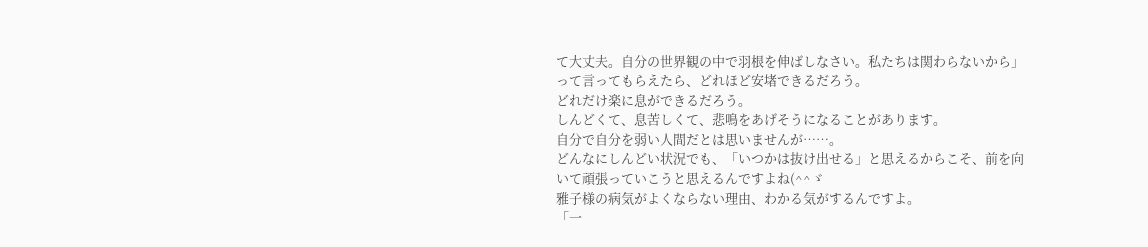て大丈夫。自分の世界観の中で羽根を伸ばしなさい。私たちは関わらないから」
って言ってもらえたら、どれほど安堵できるだろう。
どれだけ楽に息ができるだろう。
しんどくて、息苦しくて、悲鳴をあげそうになることがあります。
自分で自分を弱い人間だとは思いませんが……。
どんなにしんどい状況でも、「いつかは抜け出せる」と思えるからこそ、前を向いて頑張っていこうと思えるんですよね(^^ゞ
雅子様の病気がよくならない理由、わかる気がするんですよ。
「一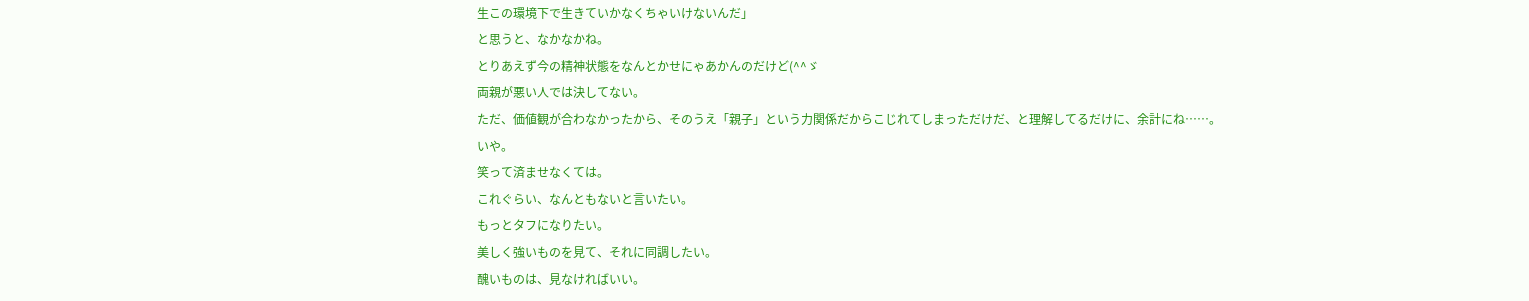生この環境下で生きていかなくちゃいけないんだ」
と思うと、なかなかね。
とりあえず今の精神状態をなんとかせにゃあかんのだけど(^^ゞ
両親が悪い人では決してない。
ただ、価値観が合わなかったから、そのうえ「親子」という力関係だからこじれてしまっただけだ、と理解してるだけに、余計にね……。
いや。
笑って済ませなくては。
これぐらい、なんともないと言いたい。
もっとタフになりたい。
美しく強いものを見て、それに同調したい。
醜いものは、見なければいい。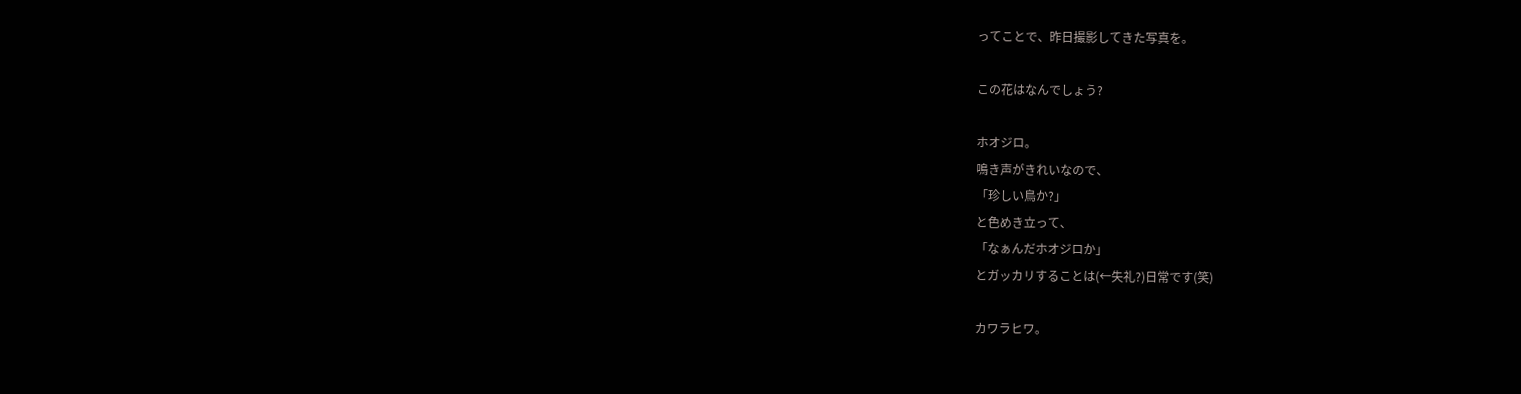ってことで、昨日撮影してきた写真を。

この花はなんでしょう?

ホオジロ。
鳴き声がきれいなので、
「珍しい鳥か?」
と色めき立って、
「なぁんだホオジロか」
とガッカリすることは(←失礼?)日常です(笑)

カワラヒワ。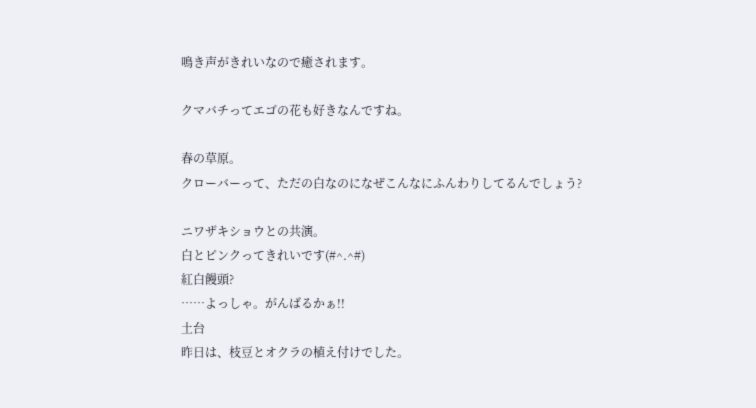鳴き声がきれいなので癒されます。

クマバチってエゴの花も好きなんですね。

春の草原。
クローバーって、ただの白なのになぜこんなにふんわりしてるんでしょう?

ニワザキショウとの共演。
白とピンクってきれいです(#^.^#)
紅白饅頭?
……よっしゃ。がんばるかぁ!!
土台
昨日は、枝豆とオクラの植え付けでした。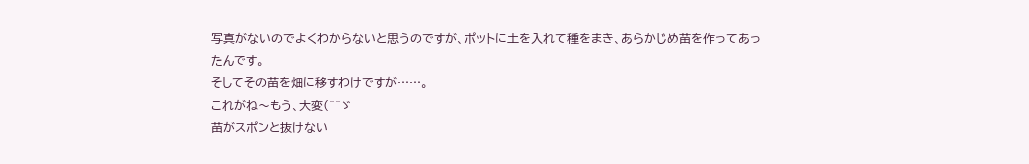写真がないのでよくわからないと思うのですが、ポットに土を入れて種をまき、あらかじめ苗を作ってあったんです。
そしてその苗を畑に移すわけですが……。
これがね〜もう、大変(^^ゞ
苗がスポンと抜けない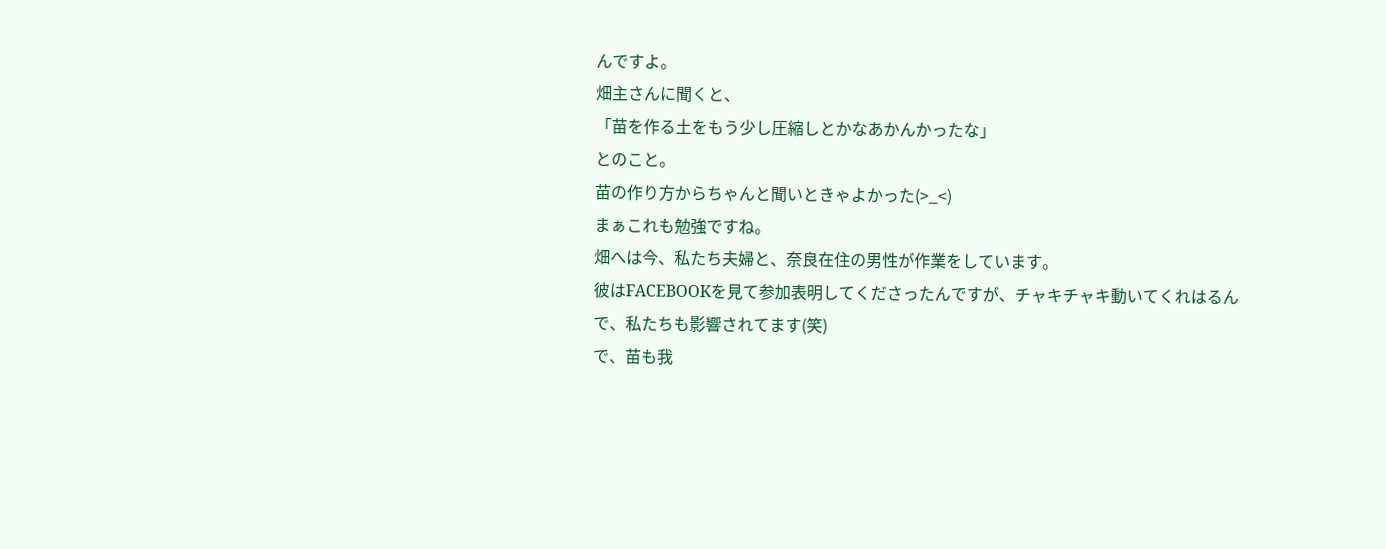んですよ。
畑主さんに聞くと、
「苗を作る土をもう少し圧縮しとかなあかんかったな」
とのこと。
苗の作り方からちゃんと聞いときゃよかった(>_<)
まぁこれも勉強ですね。
畑へは今、私たち夫婦と、奈良在住の男性が作業をしています。
彼はFACEBOOKを見て参加表明してくださったんですが、チャキチャキ動いてくれはるんで、私たちも影響されてます(笑)
で、苗も我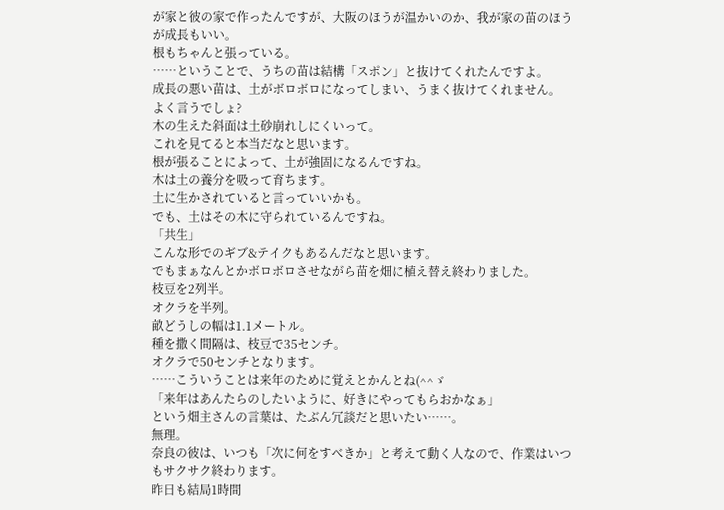が家と彼の家で作ったんですが、大阪のほうが温かいのか、我が家の苗のほうが成長もいい。
根もちゃんと張っている。
……ということで、うちの苗は結構「スポン」と抜けてくれたんですよ。
成長の悪い苗は、土がボロボロになってしまい、うまく抜けてくれません。
よく言うでしょ?
木の生えた斜面は土砂崩れしにくいって。
これを見てると本当だなと思います。
根が張ることによって、土が強固になるんですね。
木は土の養分を吸って育ちます。
土に生かされていると言っていいかも。
でも、土はその木に守られているんですね。
「共生」
こんな形でのギブ&テイクもあるんだなと思います。
でもまぁなんとかボロボロさせながら苗を畑に植え替え終わりました。
枝豆を2列半。
オクラを半列。
畝どうしの幅は1.1メートル。
種を撒く間隔は、枝豆で35センチ。
オクラで50センチとなります。
……こういうことは来年のために覚えとかんとね(^^ゞ
「来年はあんたらのしたいように、好きにやってもらおかなぁ」
という畑主さんの言葉は、たぶん冗談だと思いたい……。
無理。
奈良の彼は、いつも「次に何をすべきか」と考えて動く人なので、作業はいつもサクサク終わります。
昨日も結局1時間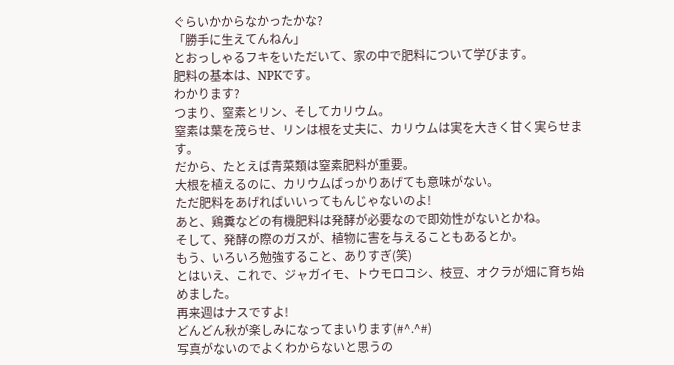ぐらいかからなかったかな?
「勝手に生えてんねん」
とおっしゃるフキをいただいて、家の中で肥料について学びます。
肥料の基本は、NPKです。
わかります?
つまり、窒素とリン、そしてカリウム。
窒素は葉を茂らせ、リンは根を丈夫に、カリウムは実を大きく甘く実らせます。
だから、たとえば青菜類は窒素肥料が重要。
大根を植えるのに、カリウムばっかりあげても意味がない。
ただ肥料をあげればいいってもんじゃないのよ!
あと、鶏糞などの有機肥料は発酵が必要なので即効性がないとかね。
そして、発酵の際のガスが、植物に害を与えることもあるとか。
もう、いろいろ勉強すること、ありすぎ(笑)
とはいえ、これで、ジャガイモ、トウモロコシ、枝豆、オクラが畑に育ち始めました。
再来週はナスですよ!
どんどん秋が楽しみになってまいります(#^.^#)
写真がないのでよくわからないと思うの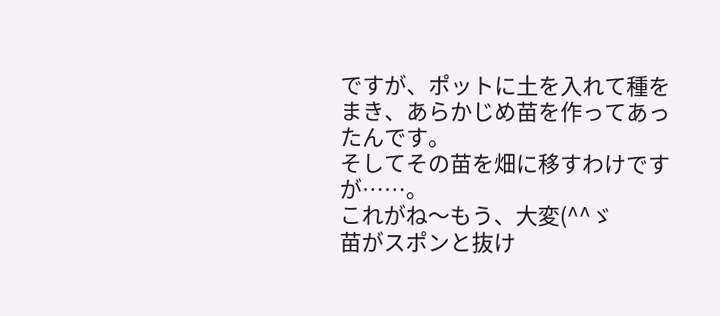ですが、ポットに土を入れて種をまき、あらかじめ苗を作ってあったんです。
そしてその苗を畑に移すわけですが……。
これがね〜もう、大変(^^ゞ
苗がスポンと抜け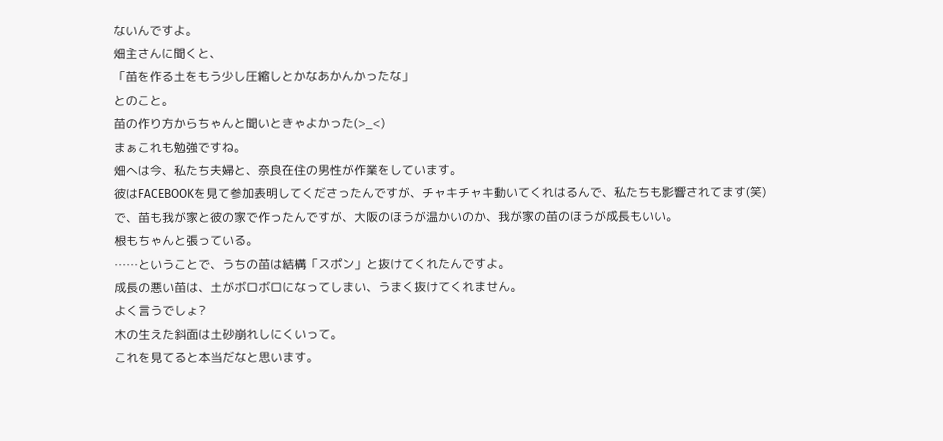ないんですよ。
畑主さんに聞くと、
「苗を作る土をもう少し圧縮しとかなあかんかったな」
とのこと。
苗の作り方からちゃんと聞いときゃよかった(>_<)
まぁこれも勉強ですね。
畑へは今、私たち夫婦と、奈良在住の男性が作業をしています。
彼はFACEBOOKを見て参加表明してくださったんですが、チャキチャキ動いてくれはるんで、私たちも影響されてます(笑)
で、苗も我が家と彼の家で作ったんですが、大阪のほうが温かいのか、我が家の苗のほうが成長もいい。
根もちゃんと張っている。
……ということで、うちの苗は結構「スポン」と抜けてくれたんですよ。
成長の悪い苗は、土がボロボロになってしまい、うまく抜けてくれません。
よく言うでしょ?
木の生えた斜面は土砂崩れしにくいって。
これを見てると本当だなと思います。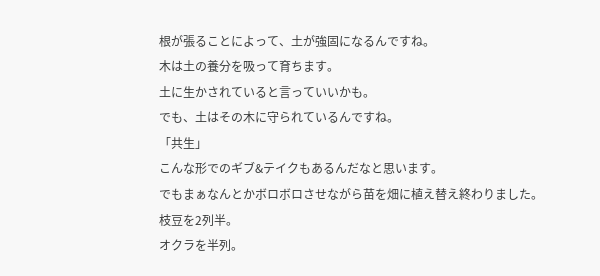根が張ることによって、土が強固になるんですね。
木は土の養分を吸って育ちます。
土に生かされていると言っていいかも。
でも、土はその木に守られているんですね。
「共生」
こんな形でのギブ&テイクもあるんだなと思います。
でもまぁなんとかボロボロさせながら苗を畑に植え替え終わりました。
枝豆を2列半。
オクラを半列。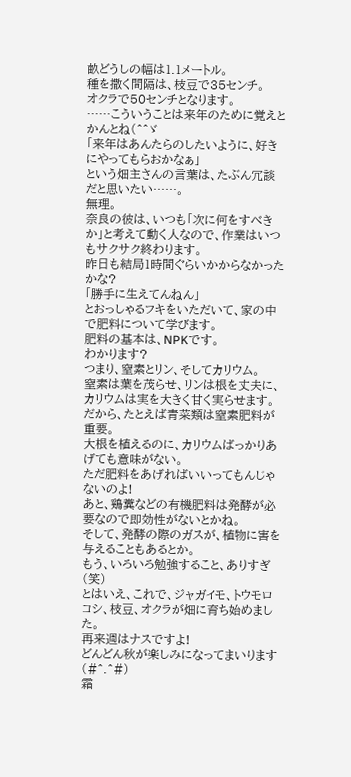畝どうしの幅は1.1メートル。
種を撒く間隔は、枝豆で35センチ。
オクラで50センチとなります。
……こういうことは来年のために覚えとかんとね(^^ゞ
「来年はあんたらのしたいように、好きにやってもらおかなぁ」
という畑主さんの言葉は、たぶん冗談だと思いたい……。
無理。
奈良の彼は、いつも「次に何をすべきか」と考えて動く人なので、作業はいつもサクサク終わります。
昨日も結局1時間ぐらいかからなかったかな?
「勝手に生えてんねん」
とおっしゃるフキをいただいて、家の中で肥料について学びます。
肥料の基本は、NPKです。
わかります?
つまり、窒素とリン、そしてカリウム。
窒素は葉を茂らせ、リンは根を丈夫に、カリウムは実を大きく甘く実らせます。
だから、たとえば青菜類は窒素肥料が重要。
大根を植えるのに、カリウムばっかりあげても意味がない。
ただ肥料をあげればいいってもんじゃないのよ!
あと、鶏糞などの有機肥料は発酵が必要なので即効性がないとかね。
そして、発酵の際のガスが、植物に害を与えることもあるとか。
もう、いろいろ勉強すること、ありすぎ(笑)
とはいえ、これで、ジャガイモ、トウモロコシ、枝豆、オクラが畑に育ち始めました。
再来週はナスですよ!
どんどん秋が楽しみになってまいります(#^.^#)
霜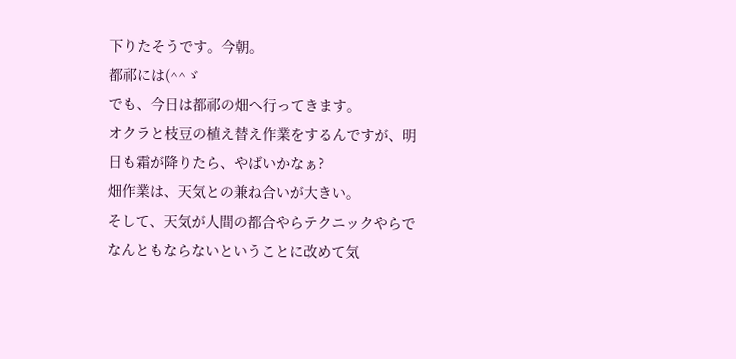下りたそうです。今朝。
都祁には(^^ゞ
でも、今日は都祁の畑へ行ってきます。
オクラと枝豆の植え替え作業をするんですが、明日も霜が降りたら、やばいかなぁ?
畑作業は、天気との兼ね合いが大きい。
そして、天気が人間の都合やらテクニックやらでなんともならないということに改めて気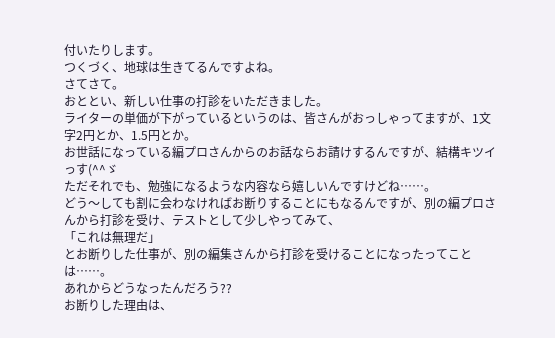付いたりします。
つくづく、地球は生きてるんですよね。
さてさて。
おととい、新しい仕事の打診をいただきました。
ライターの単価が下がっているというのは、皆さんがおっしゃってますが、1文字2円とか、1.5円とか。
お世話になっている編プロさんからのお話ならお請けするんですが、結構キツイっす(^^ゞ
ただそれでも、勉強になるような内容なら嬉しいんですけどね……。
どう〜しても割に会わなければお断りすることにもなるんですが、別の編プロさんから打診を受け、テストとして少しやってみて、
「これは無理だ」
とお断りした仕事が、別の編集さんから打診を受けることになったってことは……。
あれからどうなったんだろう??
お断りした理由は、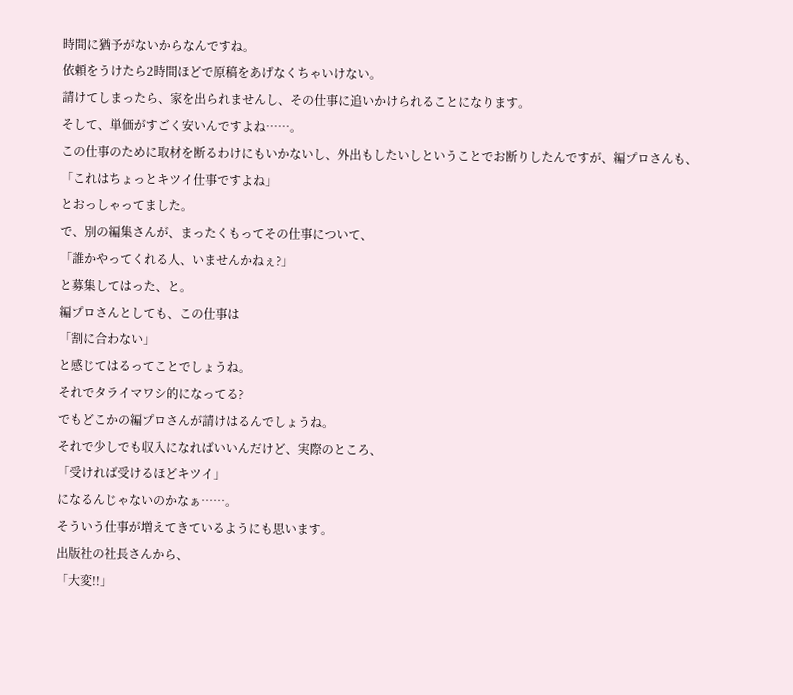時間に猶予がないからなんですね。
依頼をうけたら2時間ほどで原稿をあげなくちゃいけない。
請けてしまったら、家を出られませんし、その仕事に追いかけられることになります。
そして、単価がすごく安いんですよね……。
この仕事のために取材を断るわけにもいかないし、外出もしたいしということでお断りしたんですが、編プロさんも、
「これはちょっとキツイ仕事ですよね」
とおっしゃってました。
で、別の編集さんが、まったくもってその仕事について、
「誰かやってくれる人、いませんかねぇ?」
と募集してはった、と。
編プロさんとしても、この仕事は
「割に合わない」
と感じてはるってことでしょうね。
それでタライマワシ的になってる?
でもどこかの編プロさんが請けはるんでしょうね。
それで少しでも収入になればいいんだけど、実際のところ、
「受ければ受けるほどキツイ」
になるんじゃないのかなぁ……。
そういう仕事が増えてきているようにも思います。
出版社の社長さんから、
「大変!!」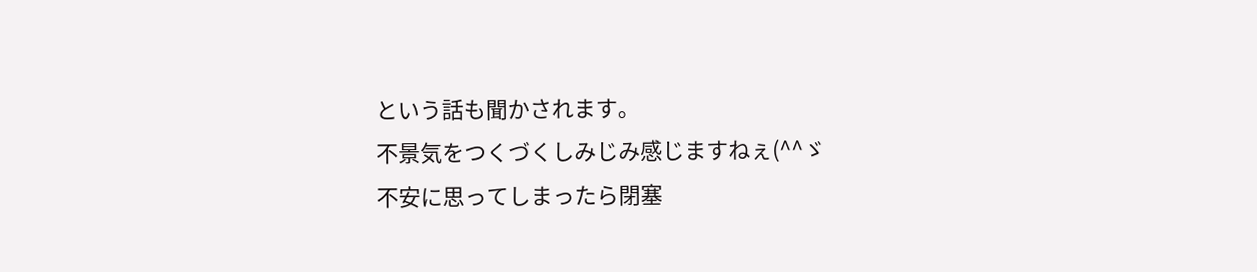という話も聞かされます。
不景気をつくづくしみじみ感じますねぇ(^^ゞ
不安に思ってしまったら閉塞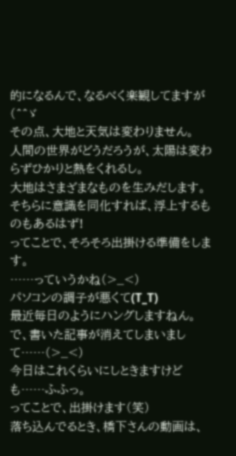的になるんで、なるべく楽観してますが(^^ゞ
その点、大地と天気は変わりません。
人間の世界がどうだろうが、太陽は変わらずひかりと熱をくれるし。
大地はさまざまなものを生みだします。
そちらに意識を同化すれば、浮上するものもあるはず!
ってことで、そろそろ出掛ける準備をします。
……っていうかね(>_<)
パソコンの調子が悪くて(T_T)
最近毎日のようにハングしますねん。
で、書いた記事が消えてしまいまして……(>_<)
今日はこれくらいにしときますけども……ふふっ。
ってことで、出掛けます(笑)
落ち込んでるとき、橋下さんの動画は、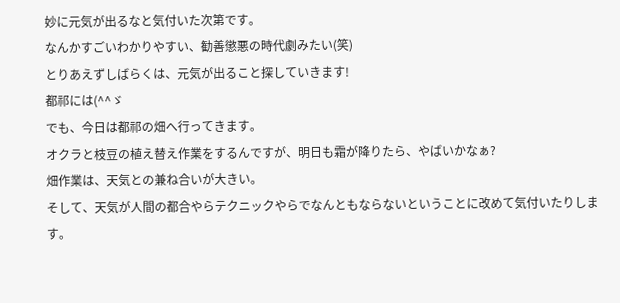妙に元気が出るなと気付いた次第です。
なんかすごいわかりやすい、勧善懲悪の時代劇みたい(笑)
とりあえずしばらくは、元気が出ること探していきます!
都祁には(^^ゞ
でも、今日は都祁の畑へ行ってきます。
オクラと枝豆の植え替え作業をするんですが、明日も霜が降りたら、やばいかなぁ?
畑作業は、天気との兼ね合いが大きい。
そして、天気が人間の都合やらテクニックやらでなんともならないということに改めて気付いたりします。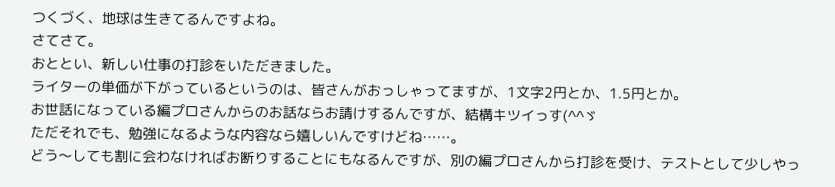つくづく、地球は生きてるんですよね。
さてさて。
おととい、新しい仕事の打診をいただきました。
ライターの単価が下がっているというのは、皆さんがおっしゃってますが、1文字2円とか、1.5円とか。
お世話になっている編プロさんからのお話ならお請けするんですが、結構キツイっす(^^ゞ
ただそれでも、勉強になるような内容なら嬉しいんですけどね……。
どう〜しても割に会わなければお断りすることにもなるんですが、別の編プロさんから打診を受け、テストとして少しやっ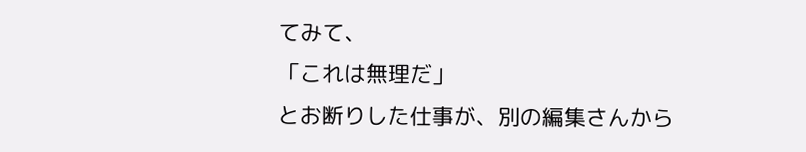てみて、
「これは無理だ」
とお断りした仕事が、別の編集さんから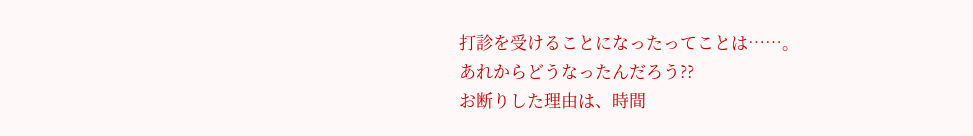打診を受けることになったってことは……。
あれからどうなったんだろう??
お断りした理由は、時間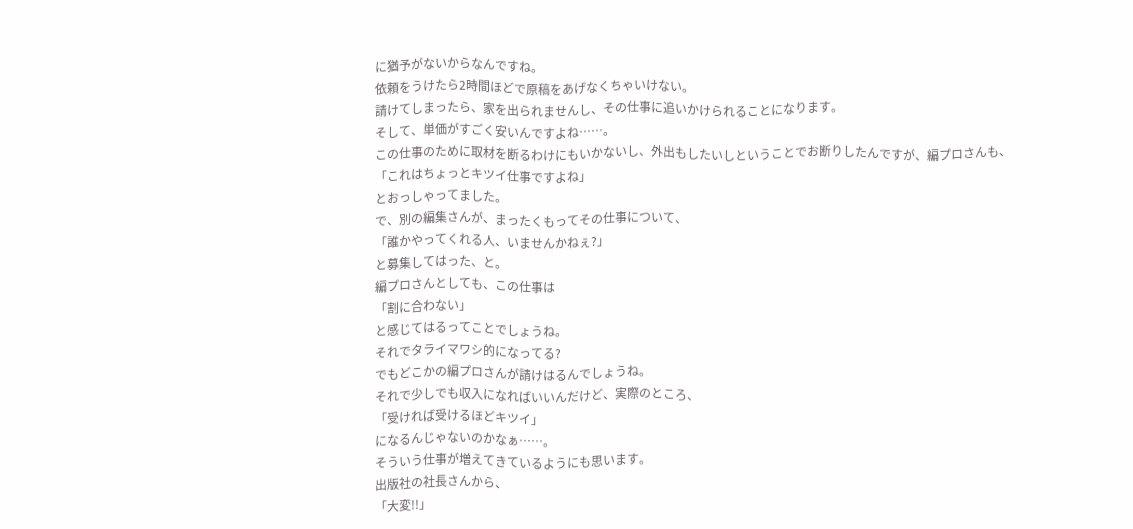に猶予がないからなんですね。
依頼をうけたら2時間ほどで原稿をあげなくちゃいけない。
請けてしまったら、家を出られませんし、その仕事に追いかけられることになります。
そして、単価がすごく安いんですよね……。
この仕事のために取材を断るわけにもいかないし、外出もしたいしということでお断りしたんですが、編プロさんも、
「これはちょっとキツイ仕事ですよね」
とおっしゃってました。
で、別の編集さんが、まったくもってその仕事について、
「誰かやってくれる人、いませんかねぇ?」
と募集してはった、と。
編プロさんとしても、この仕事は
「割に合わない」
と感じてはるってことでしょうね。
それでタライマワシ的になってる?
でもどこかの編プロさんが請けはるんでしょうね。
それで少しでも収入になればいいんだけど、実際のところ、
「受ければ受けるほどキツイ」
になるんじゃないのかなぁ……。
そういう仕事が増えてきているようにも思います。
出版社の社長さんから、
「大変!!」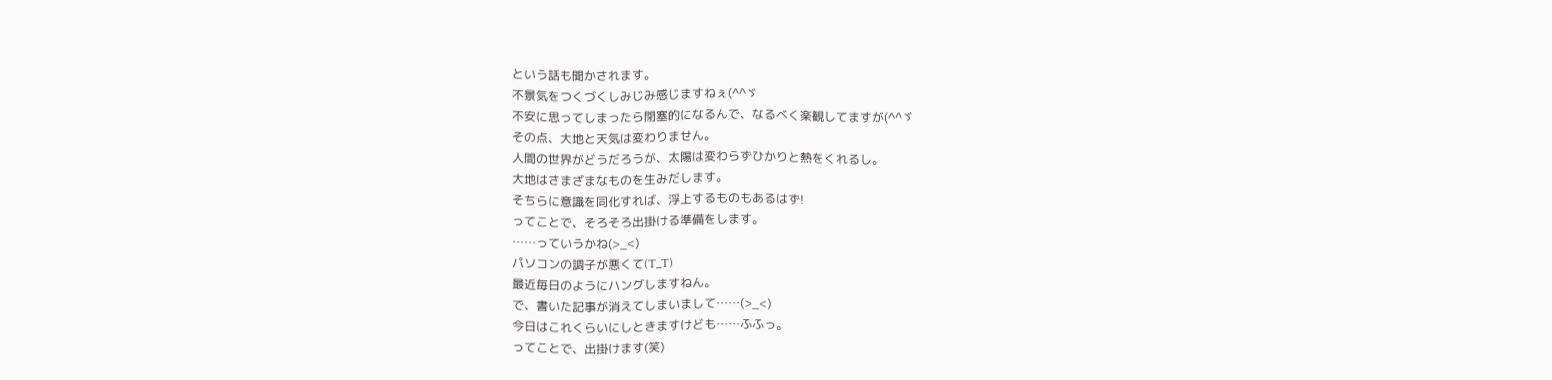という話も聞かされます。
不景気をつくづくしみじみ感じますねぇ(^^ゞ
不安に思ってしまったら閉塞的になるんで、なるべく楽観してますが(^^ゞ
その点、大地と天気は変わりません。
人間の世界がどうだろうが、太陽は変わらずひかりと熱をくれるし。
大地はさまざまなものを生みだします。
そちらに意識を同化すれば、浮上するものもあるはず!
ってことで、そろそろ出掛ける準備をします。
……っていうかね(>_<)
パソコンの調子が悪くて(T_T)
最近毎日のようにハングしますねん。
で、書いた記事が消えてしまいまして……(>_<)
今日はこれくらいにしときますけども……ふふっ。
ってことで、出掛けます(笑)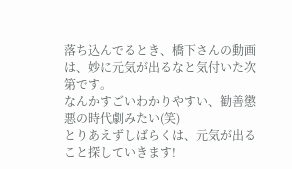落ち込んでるとき、橋下さんの動画は、妙に元気が出るなと気付いた次第です。
なんかすごいわかりやすい、勧善懲悪の時代劇みたい(笑)
とりあえずしばらくは、元気が出ること探していきます!